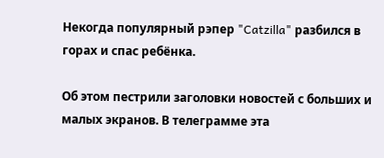Некогда популярный рэпер "Catzilla" разбился в горах и спас ребёнка.

Об этом пестрили заголовки новостей с больших и малых экранов. В телеграмме эта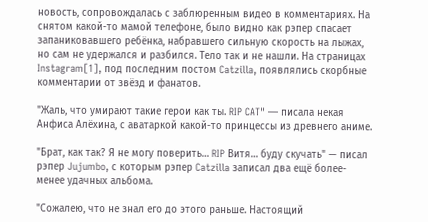новость, сопровождалась с заблюренным видео в комментариях. На снятом какой-то мамой телефоне, было видно как рэпер спасает запаниковавшего ребёнка, набравшего сильную скорость на лыжах, но сам не удержался и разбился. Тело так и не нашли. На страницах Instagram[1], под последним постом Catzilla, появлялись скорбные комментарии от звёзд и фанатов.

"Жаль, что умирают такие герои как ты. RIP CAT" — писала некая Анфиса Алёхина, с аватаркой какой-то принцессы из древнего аниме.

"Брат, как так? Я не могу поверить… RIP Витя… буду скучать" — писал рэпер Jujumbo, с которым рэпер Catzilla записал два ещё более-менее удачных альбома.

"Сожалею, что не знал его до этого раньше. Настоящий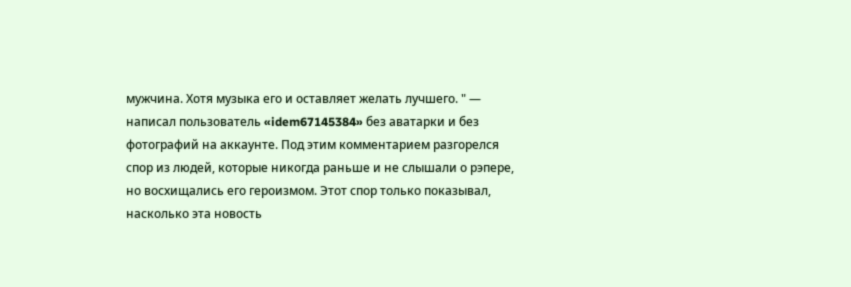мужчина. Хотя музыка его и оставляет желать лучшего. " — написал пользователь «idem67145384» без аватарки и без фотографий на аккаунте. Под этим комментарием разгорелся спор из людей, которые никогда раньше и не слышали о рэпере, но восхищались его героизмом. Этот спор только показывал, насколько эта новость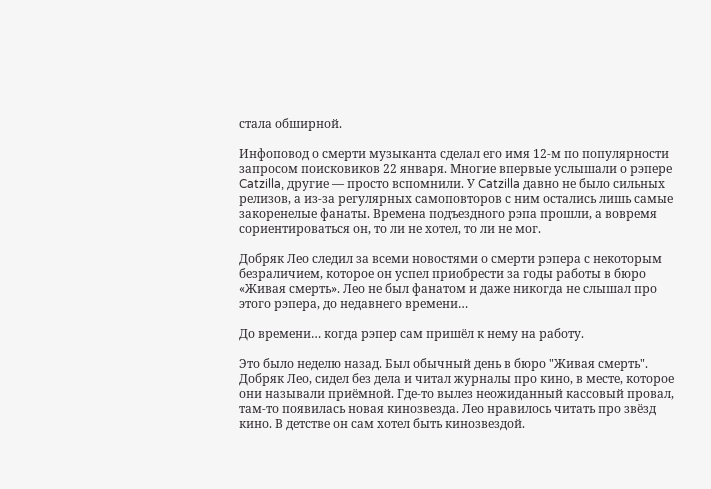стала обширной.

Инфоповод о смерти музыканта сделал его имя 12-м по популярности запросом поисковиков 22 января. Многие впервые услышали о рэпере Catzilla, другие — просто вспомнили. У Catzilla давно не было сильных релизов, а из-за регулярных самоповторов с ним остались лишь самые закоренелые фанаты. Времена подъездного рэпа прошли, а вовремя сориентироваться он, то ли не хотел, то ли не мог.

Добряк Лео следил за всеми новостями о смерти рэпера с некоторым безраличием, которое он успел приобрести за годы работы в бюро «Живая смерть». Лео не был фанатом и даже никогда не слышал про этого рэпера, до недавнего времени…

До времени… когда рэпер сам пришёл к нему на работу.

Это было неделю назад. Был обычный день в бюро "Живая смерть". Добряк Лео, сидел без дела и читал журналы про кино, в месте, которое они называли приёмной. Где-то вылез неожиданный кассовый провал, там-то появилась новая кинозвезда. Лео нравилось читать про звёзд кино. В детстве он сам хотел быть кинозвездой.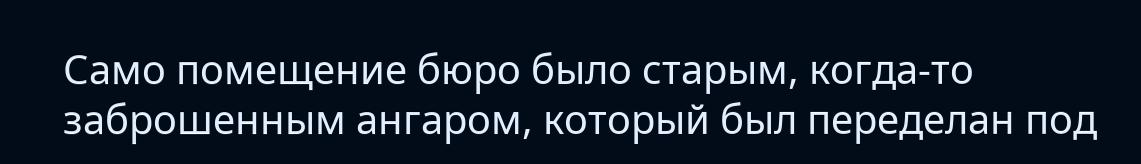Само помещение бюро было старым, когда-то заброшенным ангаром, который был переделан под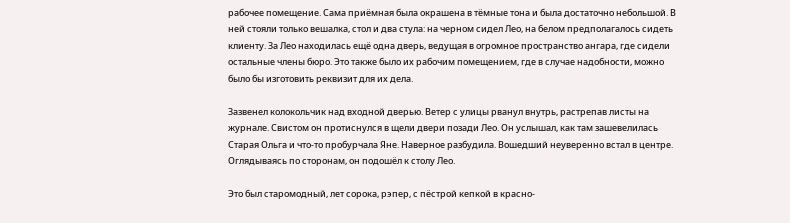рабочее помещение. Сама приёмная была окрашена в тёмные тона и была достаточно небольшой. В ней стояли только вешалка, стол и два стула: на черном сидел Лео, на белом предполагалось сидеть клиенту. За Лео находилась ещё одна дверь, ведущая в огромное пространство ангара, где сидели остальные члены бюро. Это также было их рабочим помещением, где в случае надобности, можно было бы изготовить реквизит для их дела.

Зазвенел колокольчик над входной дверью. Ветер с улицы рванул внутрь, растрепав листы на журнале. Свистом он протиснулся в щели двери позади Лео. Он услышал, как там зашевелилась Старая Ольга и что-то пробурчала Яне. Наверное разбудила. Вошедший неуверенно встал в центре. Оглядываясь по сторонам, он подошёл к столу Лео.

Это был старомодный, лет сорока, рэпер, с пёстрой кепкой в красно-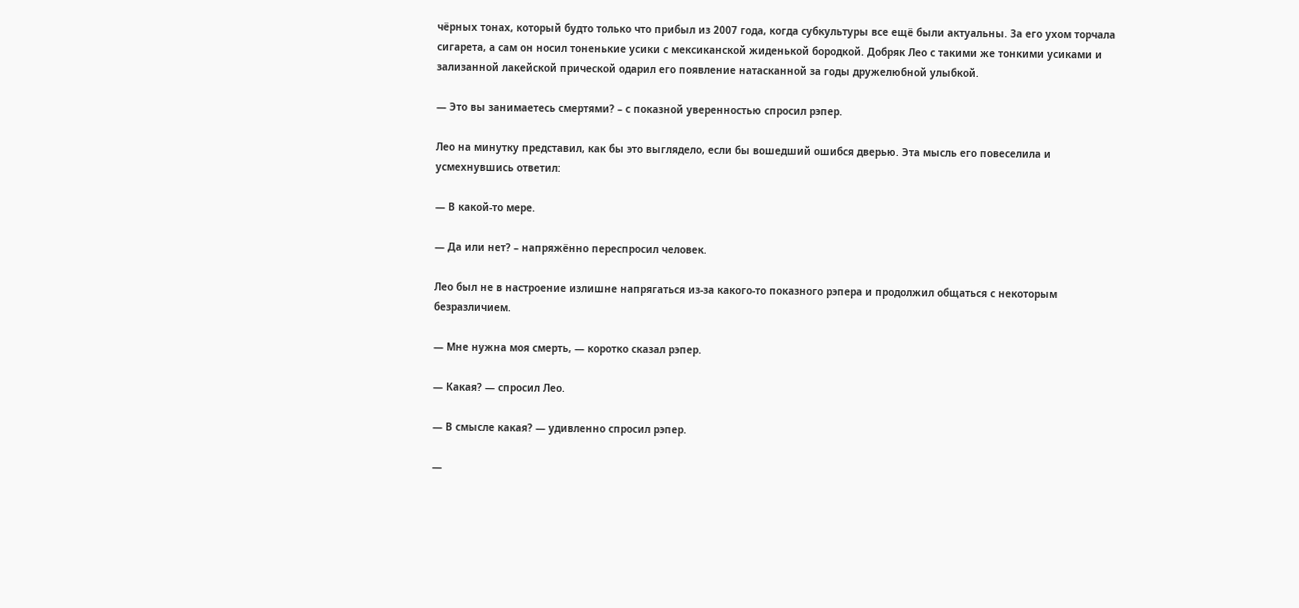чёрных тонах, который будто только что прибыл из 2007 года, когда субкультуры все ещё были актуальны. За его ухом торчала сигарета, а сам он носил тоненькие усики с мексиканской жиденькой бородкой. Добряк Лео с такими же тонкими усиками и зализанной лакейской прической одарил его появление натасканной за годы дружелюбной улыбкой.

— Это вы занимаетесь смертями? – с показной уверенностью спросил рэпер.

Лео на минутку представил, как бы это выглядело, если бы вошедший ошибся дверью. Эта мысль его повеселила и усмехнувшись ответил:

— В какой-то мере.

— Да или нет? – напряжённо переспросил человек.

Лео был не в настроение излишне напрягаться из-за какого-то показного рэпера и продолжил общаться с некоторым безразличием.

— Мне нужна моя смерть, — коротко сказал рэпер.

— Какая? — спросил Лео.

— В смысле какая? — удивленно спросил рэпер.

—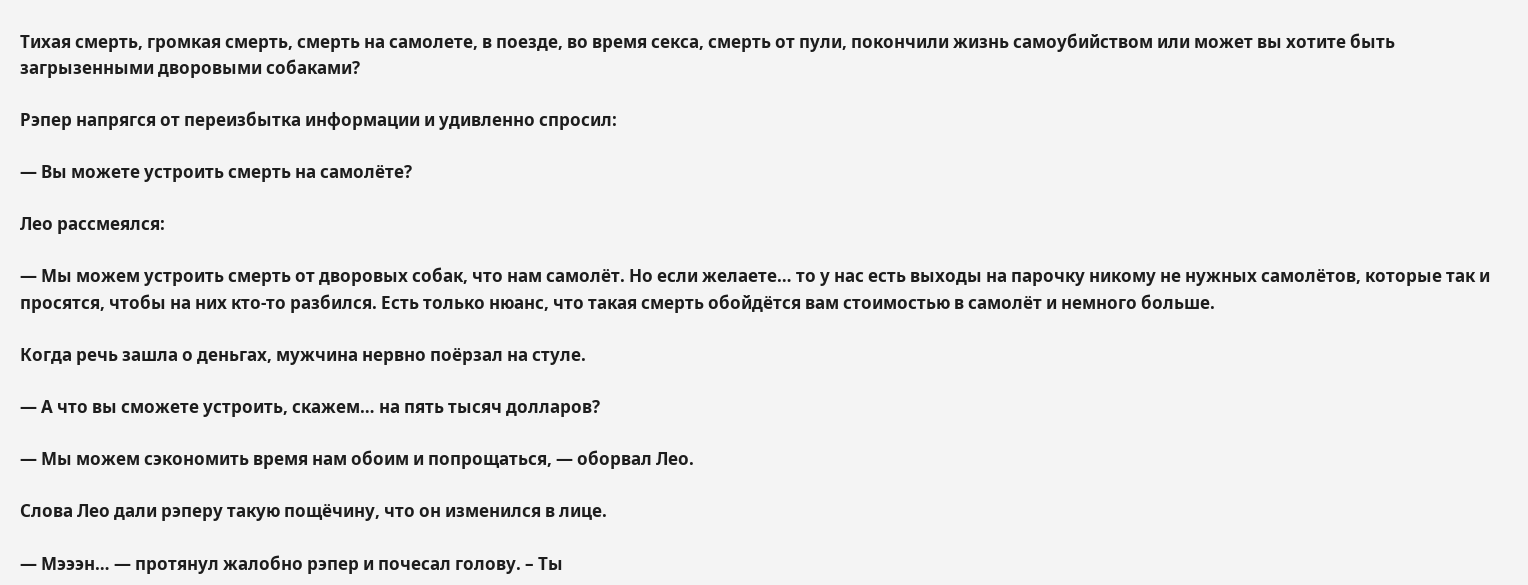Тихая смерть, громкая смерть, смерть на самолете, в поезде, во время секса, смерть от пули, покончили жизнь самоубийством или может вы хотите быть загрызенными дворовыми собаками?

Рэпер напрягся от переизбытка информации и удивленно спросил:

— Вы можете устроить смерть на самолёте?

Лео рассмеялся:

— Мы можем устроить смерть от дворовых собак, что нам самолёт. Но если желаете… то у нас есть выходы на парочку никому не нужных самолётов, которые так и просятся, чтобы на них кто-то разбился. Есть только нюанс, что такая смерть обойдётся вам стоимостью в самолёт и немного больше.

Когда речь зашла о деньгах, мужчина нервно поёрзал на стуле.

— А что вы сможете устроить, скажем… на пять тысяч долларов?

— Мы можем сэкономить время нам обоим и попрощаться, — оборвал Лео.

Слова Лео дали рэперу такую пощёчину, что он изменился в лице.

— Мэээн… — протянул жалобно рэпер и почесал голову. – Ты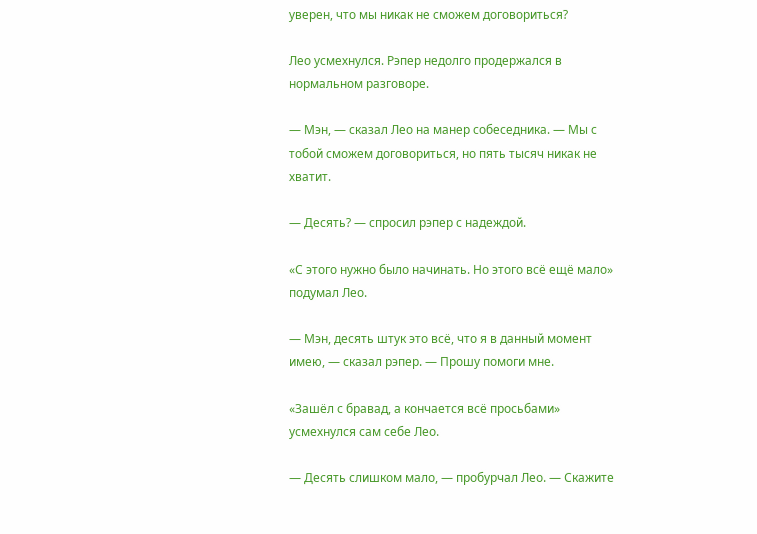уверен, что мы никак не сможем договориться?

Лео усмехнулся. Рэпер недолго продержался в нормальном разговоре.

— Мэн, — сказал Лео на манер собеседника. — Мы с тобой сможем договориться, но пять тысяч никак не хватит.

— Десять? — спросил рэпер с надеждой.

«С этого нужно было начинать. Но этого всё ещё мало» подумал Лео.

— Мэн, десять штук это всё, что я в данный момент имею, — сказал рэпер. — Прошу помоги мне.

«Зашёл с бравад, а кончается всё просьбами» усмехнулся сам себе Лео.

— Десять слишком мало, — пробурчал Лео. — Скажите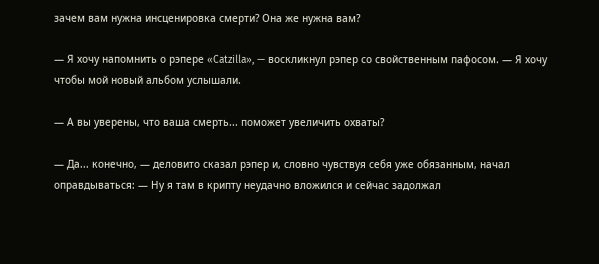зачем вам нужна инсценировка смерти? Она же нужна вам?

— Я хочу напомнить о рэпере «Catzilla», — воскликнул рэпер со свойственным пафосом. — Я хочу чтобы мой новый альбом услышали.

— А вы уверены, что ваша смерть... поможет увеличить охваты?

— Да... конечно, — деловито сказал рэпер и, словно чувствуя себя уже обязанным, начал оправдываться: — Ну я там в крипту неудачно вложился и сейчас задолжал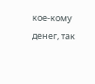кое-кому денег, так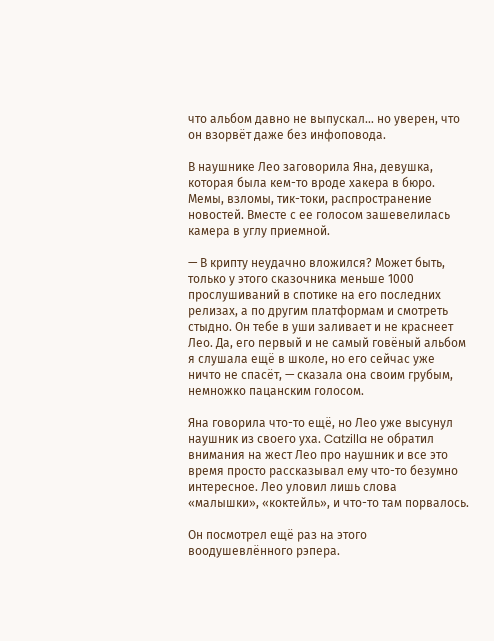что альбом давно не выпускал… но уверен, что он взорвёт даже без инфоповода.

В наушнике Лео заговорила Яна, девушка, которая была кем-то вроде хакера в бюро. Мемы, взломы, тик-токи, распространение новостей. Вместе с ее голосом зашевелилась камера в углу приемной.

— В крипту неудачно вложился? Может быть, только у этого сказочника меньше 1000 прослушиваний в спотике на его последних релизах, а по другим платформам и смотреть стыдно. Он тебе в уши заливает и не краснеет Лео. Да, его первый и не самый говёный альбом я слушала ещё в школе, но его сейчас уже ничто не спасёт, — сказала она своим грубым, немножко пацанским голосом.

Яна говорила что-то ещё, но Лео уже высунул наушник из своего уха. Catzilla не обратил внимания на жест Лео про наушник и все это время просто рассказывал ему что-то безумно интересное. Лео уловил лишь слова «малышки», «коктейль», и что-то там порвалось.

Он посмотрел ещё раз на этого воодушевлённого рэпера.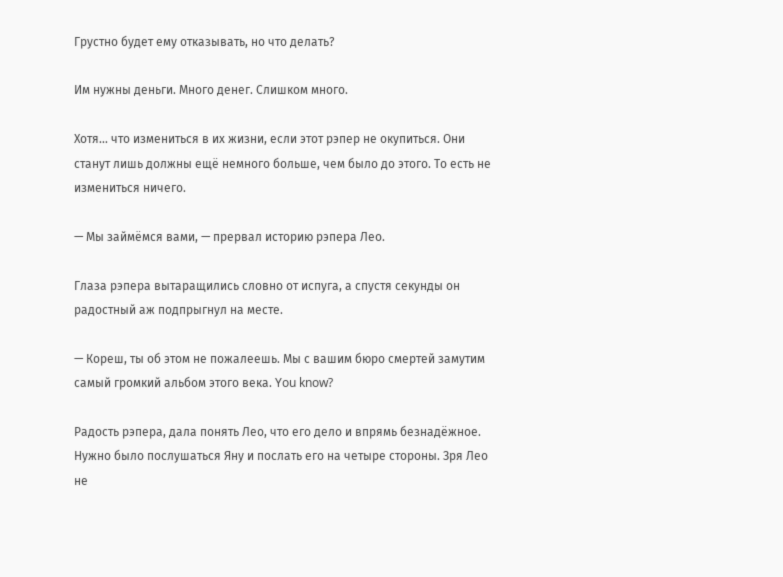Грустно будет ему отказывать, но что делать?

Им нужны деньги. Много денег. Слишком много.

Хотя... что измениться в их жизни, если этот рэпер не окупиться. Они станут лишь должны ещё немного больше, чем было до этого. То есть не измениться ничего.

— Мы займёмся вами, — прервал историю рэпера Лео.

Глаза рэпера вытаращились словно от испуга, а спустя секунды он радостный аж подпрыгнул на месте.

— Кореш, ты об этом не пожалеешь. Мы с вашим бюро смертей замутим самый громкий альбом этого века. You know?

Радость рэпера, дала понять Лео, что его дело и впрямь безнадёжное. Нужно было послушаться Яну и послать его на четыре стороны. Зря Лео не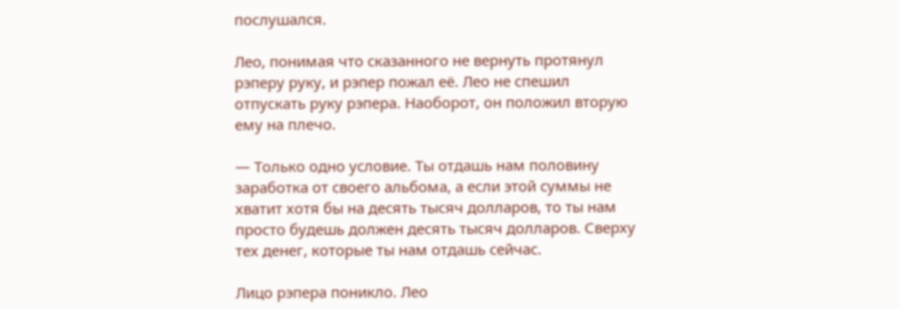послушался.

Лео, понимая что сказанного не вернуть протянул рэперу руку, и рэпер пожал её. Лео не спешил отпускать руку рэпера. Наоборот, он положил вторую ему на плечо.

— Только одно условие. Ты отдашь нам половину заработка от своего альбома, а если этой суммы не хватит хотя бы на десять тысяч долларов, то ты нам просто будешь должен десять тысяч долларов. Сверху тех денег, которые ты нам отдашь сейчас.

Лицо рэпера поникло. Лео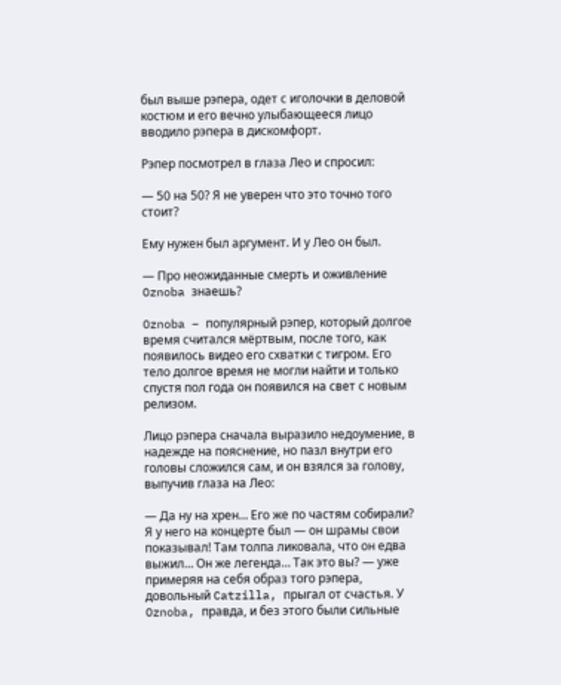был выше рэпера, одет с иголочки в деловой костюм и его вечно улыбающееся лицо вводило рэпера в дискомфорт.

Рэпер посмотрел в глаза Лео и спросил:

— 50 на 50? Я не уверен что это точно того стоит?

Ему нужен был аргумент. И у Лео он был.

— Про неожиданные смерть и оживление Oznoba знаешь?

Oznoba – популярный рэпер, который долгое время считался мёртвым, после того, как появилось видео его схватки с тигром. Его тело долгое время не могли найти и только спустя пол года он появился на свет с новым релизом.

Лицо рэпера сначала выразило недоумение, в надежде на пояснение, но пазл внутри его головы сложился сам, и он взялся за голову, выпучив глаза на Лео:

— Да ну на хрен… Его же по частям собирали? Я у него на концерте был — он шрамы свои показывал! Там толпа ликовала, что он едва выжил… Он же легенда… Так это вы? — уже примеряя на себя образ того рэпера, довольный Catzilla, прыгал от счастья. У Oznoba, правда, и без этого были сильные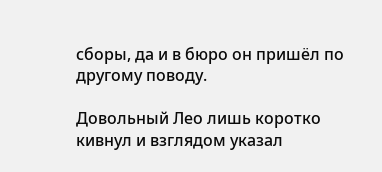сборы, да и в бюро он пришёл по другому поводу.

Довольный Лео лишь коротко кивнул и взглядом указал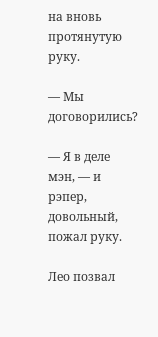на вновь протянутую руку.

— Мы договорились?

— Я в деле мэн, — и рэпер, довольный, пожал руку.

Лео позвал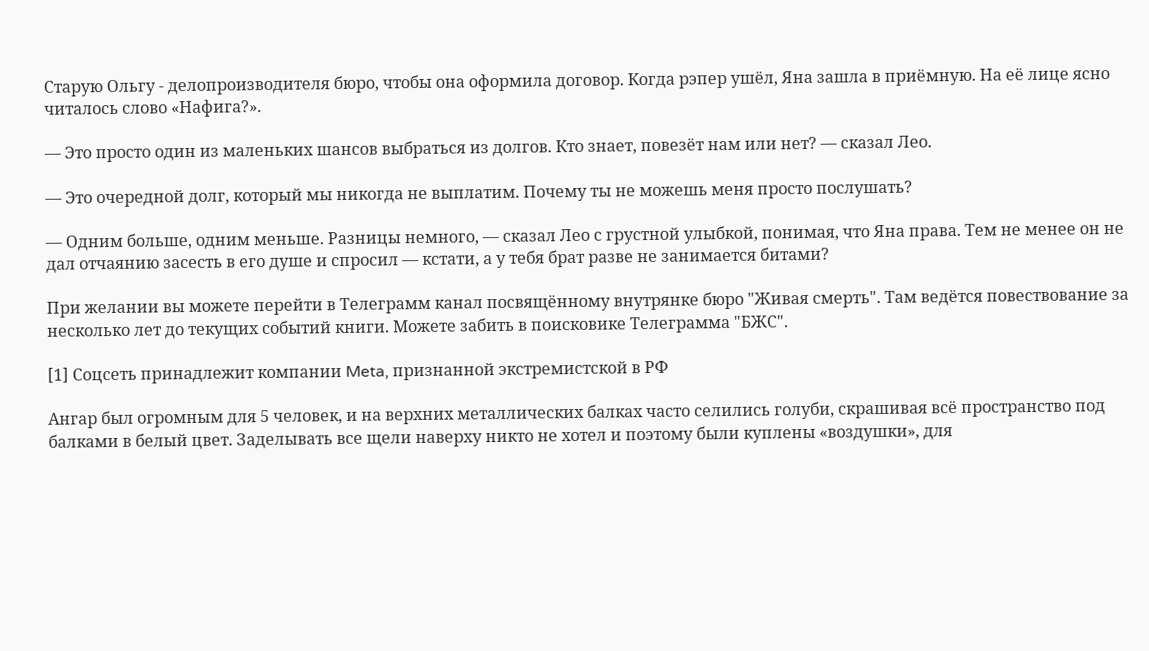Старую Ольгу - делопроизводителя бюро, чтобы она оформила договор. Когда рэпер ушёл, Яна зашла в приёмную. На её лице ясно читалось слово «Нафига?».

— Это просто один из маленьких шансов выбраться из долгов. Кто знает, повезёт нам или нет? — сказал Лео.

— Это очередной долг, который мы никогда не выплатим. Почему ты не можешь меня просто послушать?

— Одним больше, одним меньше. Разницы немного, — сказал Лео с грустной улыбкой, понимая, что Яна права. Тем не менее он не дал отчаянию засесть в его душе и спросил — кстати, а у тебя брат разве не занимается битами?

При желании вы можете перейти в Телеграмм канал посвящённому внутрянке бюро "Живая смерть". Там ведётся повествование за несколько лет до текущих событий книги. Можете забить в поисковике Телеграмма "БЖС".

[1] Соцсеть принадлежит компании Meta, признанной экстремистской в РФ

Ангар был огромным для 5 человек, и на верхних металлических балках часто селились голуби, скрашивая всё пространство под балками в белый цвет. Заделывать все щели наверху никто не хотел и поэтому были куплены «воздушки», для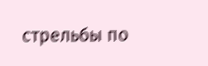стрельбы по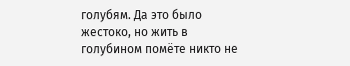голубям. Да это было жестоко, но жить в голубином помёте никто не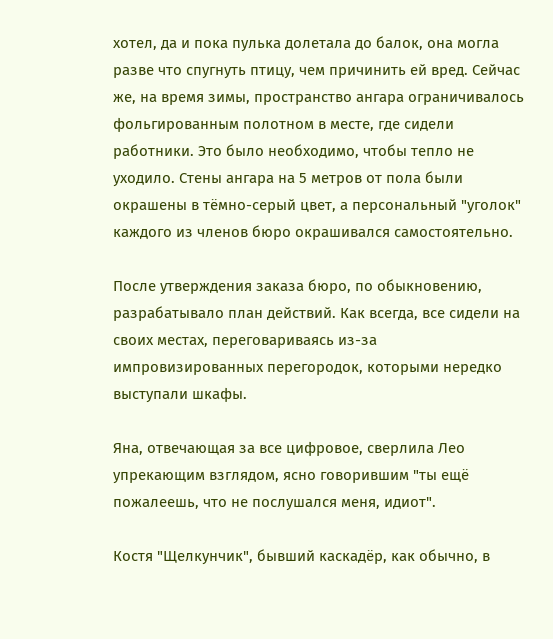хотел, да и пока пулька долетала до балок, она могла разве что спугнуть птицу, чем причинить ей вред. Сейчас же, на время зимы, пространство ангара ограничивалось фольгированным полотном в месте, где сидели работники. Это было необходимо, чтобы тепло не уходило. Стены ангара на 5 метров от пола были окрашены в тёмно-серый цвет, а персональный "уголок" каждого из членов бюро окрашивался самостоятельно.

После утверждения заказа бюро, по обыкновению, разрабатывало план действий. Как всегда, все сидели на своих местах, переговариваясь из-за импровизированных перегородок, которыми нередко выступали шкафы.

Яна, отвечающая за все цифровое, сверлила Лео упрекающим взглядом, ясно говорившим "ты ещё пожалеешь, что не послушался меня, идиот".

Костя "Щелкунчик", бывший каскадёр, как обычно, в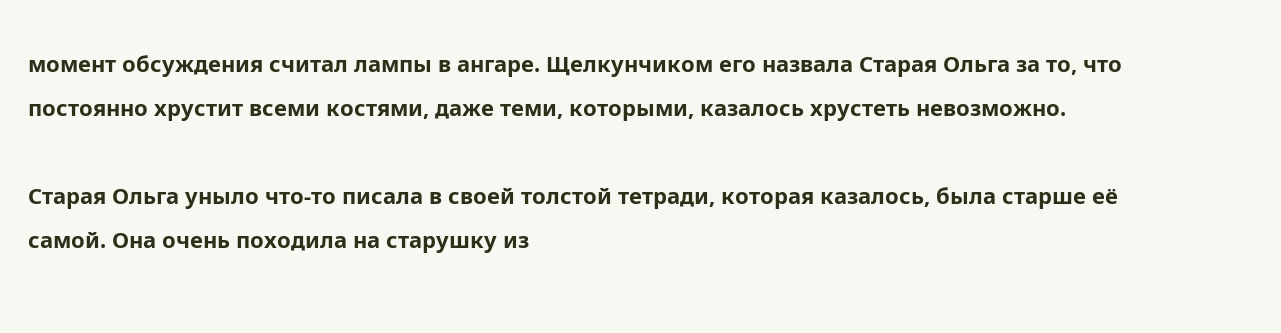момент обсуждения считал лампы в ангаре. Щелкунчиком его назвала Старая Ольга за то, что постоянно хрустит всеми костями, даже теми, которыми, казалось хрустеть невозможно.

Старая Ольга уныло что-то писала в своей толстой тетради, которая казалось, была старше её самой. Она очень походила на старушку из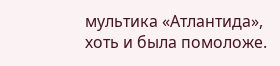мультика «Атлантида», хоть и была помоложе.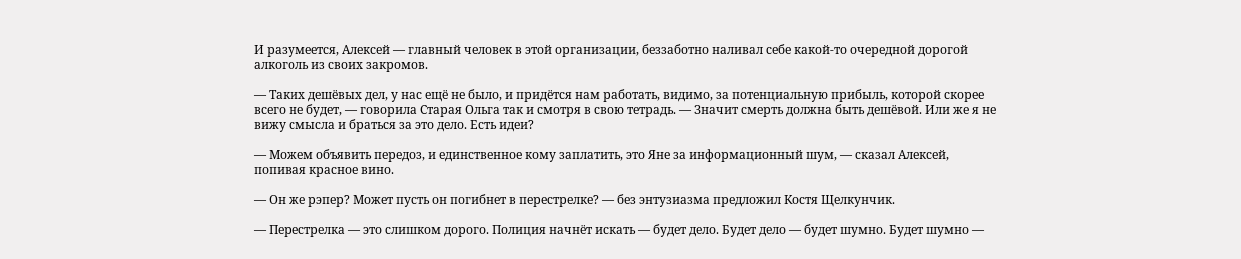И разумеется, Алексей — главный человек в этой организации, беззаботно наливал себе какой-то очередной дорогой алкоголь из своих закромов.

— Таких дешёвых дел, у нас ещё не было, и придётся нам работать, видимо, за потенциальную прибыль, которой скорее всего не будет, — говорила Старая Ольга так и смотря в свою тетрадь. — Значит смерть должна быть дешёвой. Или же я не вижу смысла и браться за это дело. Есть идеи?

— Можем объявить передоз, и единственное кому заплатить, это Яне за информационный шум, — сказал Алексей, попивая красное вино.

— Он же рэпер? Может пусть он погибнет в перестрелке? — без энтузиазма предложил Костя Щелкунчик.

— Перестрелка — это слишком дорого. Полиция начнёт искать — будет дело. Будет дело — будет шумно. Будет шумно —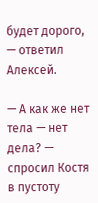будет дорого, — ответил Алексей.

— А как же нет тела — нет дела? — спросил Костя в пустоту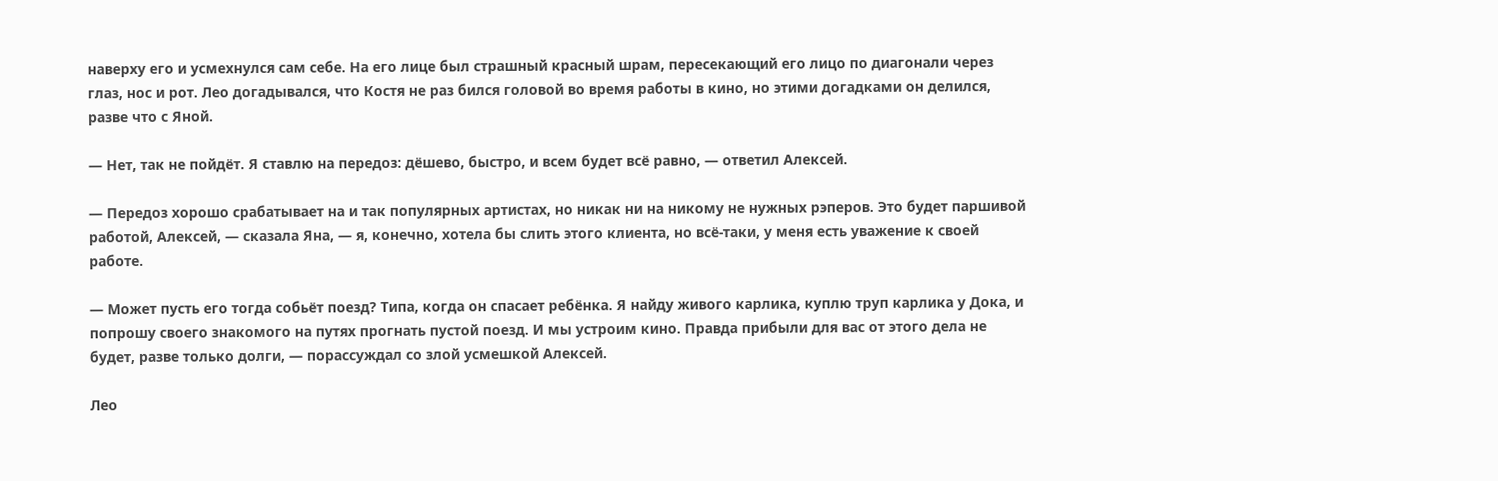наверху его и усмехнулся сам себе. На его лице был страшный красный шрам, пересекающий его лицо по диагонали через глаз, нос и рот. Лео догадывался, что Костя не раз бился головой во время работы в кино, но этими догадками он делился, разве что с Яной.

— Нет, так не пойдёт. Я ставлю на передоз: дёшево, быстро, и всем будет всё равно, — ответил Алексей.

— Передоз хорошо срабатывает на и так популярных артистах, но никак ни на никому не нужных рэперов. Это будет паршивой работой, Алексей, — сказала Яна, — я, конечно, хотела бы слить этого клиента, но всё-таки, у меня есть уважение к своей работе.

— Может пусть его тогда собьёт поезд? Типа, когда он спасает ребёнка. Я найду живого карлика, куплю труп карлика у Дока, и попрошу своего знакомого на путях прогнать пустой поезд. И мы устроим кино. Правда прибыли для вас от этого дела не будет, разве только долги, — порассуждал со злой усмешкой Алексей.

Лео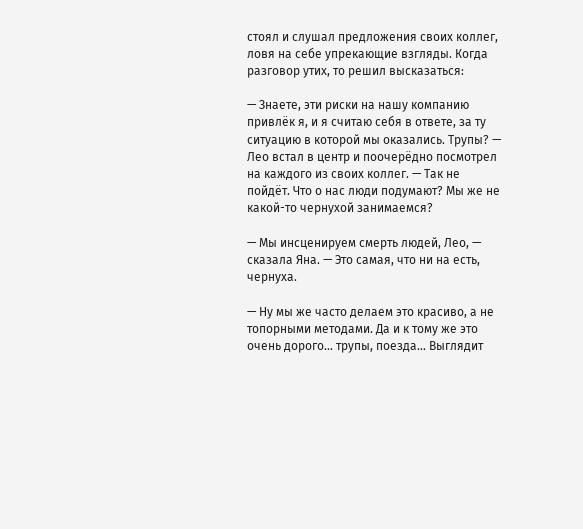стоял и слушал предложения своих коллег, ловя на себе упрекающие взгляды. Когда разговор утих, то решил высказаться:

— Знаете, эти риски на нашу компанию привлёк я, и я считаю себя в ответе, за ту ситуацию в которой мы оказались. Трупы? — Лео встал в центр и поочерёдно посмотрел на каждого из своих коллег. — Так не пойдёт. Что о нас люди подумают? Мы же не какой-то чернухой занимаемся?

— Мы инсценируем смерть людей, Лео, — сказала Яна. — Это самая, что ни на есть, чернуха.

— Ну мы же часто делаем это красиво, а не топорными методами. Да и к тому же это очень дорого… трупы, поезда… Выглядит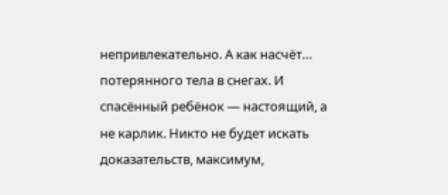непривлекательно. А как насчёт… потерянного тела в снегах. И спасённый ребёнок — настоящий, а не карлик. Никто не будет искать доказательств, максимум,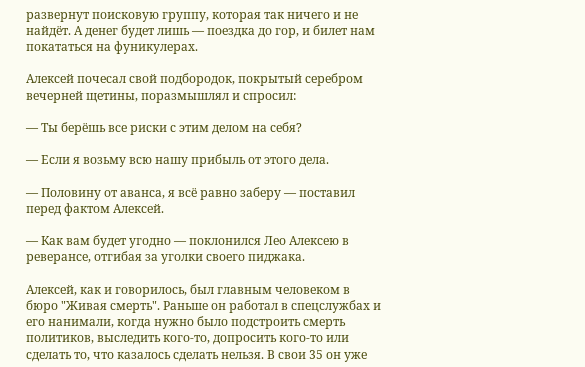развернут поисковую группу, которая так ничего и не найдёт. А денег будет лишь — поездка до гор, и билет нам покататься на фуникулерах.

Алексей почесал свой подбородок, покрытый серебром вечерней щетины, поразмышлял и спросил:

— Ты берёшь все риски с этим делом на себя?

— Если я возьму всю нашу прибыль от этого дела.

— Половину от аванса, я всё равно заберу — поставил перед фактом Алексей.

— Как вам будет угодно — поклонился Лео Алексею в реверансе, отгибая за уголки своего пиджака.

Алексей, как и говорилось, был главным человеком в бюро "Живая смерть". Раньше он работал в спецслужбах и его нанимали, когда нужно было подстроить смерть политиков, выследить кого-то, допросить кого-то или сделать то, что казалось сделать нельзя. В свои 35 он уже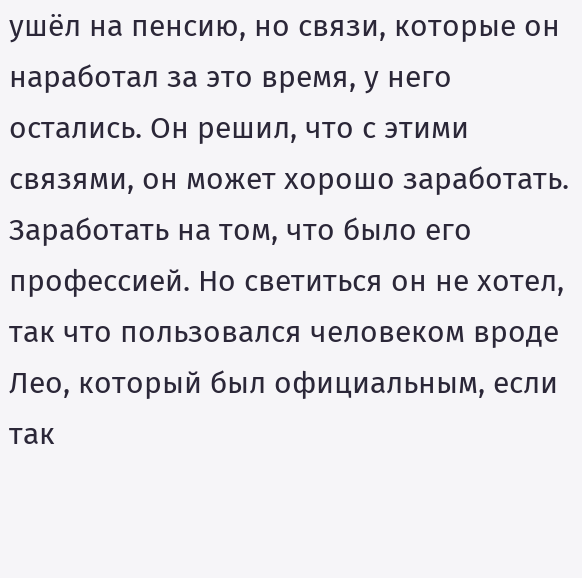ушёл на пенсию, но связи, которые он наработал за это время, у него остались. Он решил, что с этими связями, он может хорошо заработать. Заработать на том, что было его профессией. Но светиться он не хотел, так что пользовался человеком вроде Лео, который был официальным, если так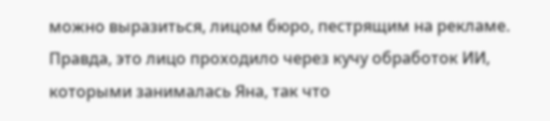можно выразиться, лицом бюро, пестрящим на рекламе. Правда, это лицо проходило через кучу обработок ИИ, которыми занималась Яна, так что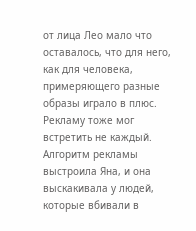от лица Лео мало что оставалось, что для него, как для человека, примеряющего разные образы играло в плюс. Рекламу тоже мог встретить не каждый. Алгоритм рекламы выстроила Яна, и она выскакивала у людей, которые вбивали в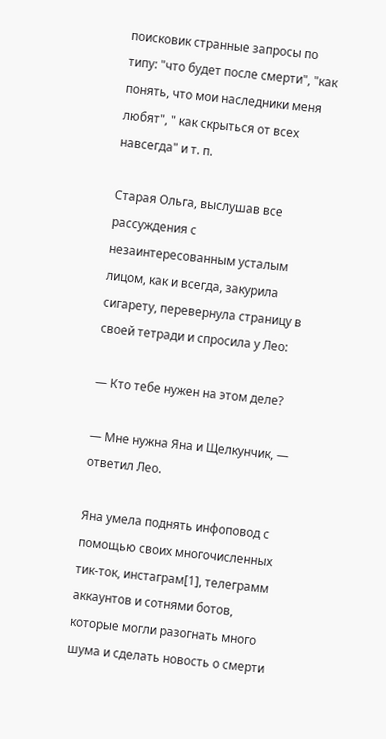поисковик странные запросы по типу: "что будет после смерти", "как понять, что мои наследники меня любят", " как скрыться от всех навсегда" и т. п.

Старая Ольга, выслушав все рассуждения с незаинтересованным усталым лицом, как и всегда, закурила сигарету, перевернула страницу в своей тетради и спросила у Лео:

— Кто тебе нужен на этом деле?

— Мне нужна Яна и Щелкунчик, — ответил Лео.

Яна умела поднять инфоповод с помощью своих многочисленных тик-ток, инстаграм[1], телеграмм аккаунтов и сотнями ботов, которые могли разогнать много шума и сделать новость о смерти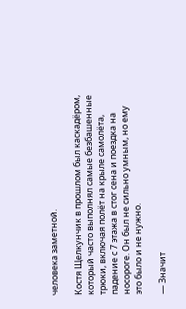человека заметной.

Костя Щелкунчик в прошлом был каскадёром, который часто выполнял самые безбашенные трюки, включая полёт на крыле самолёта, падение с 7 этажа в стог сена и поездка на носороге. Он был не сильно умным, но ему это было и не нужно.

— Значит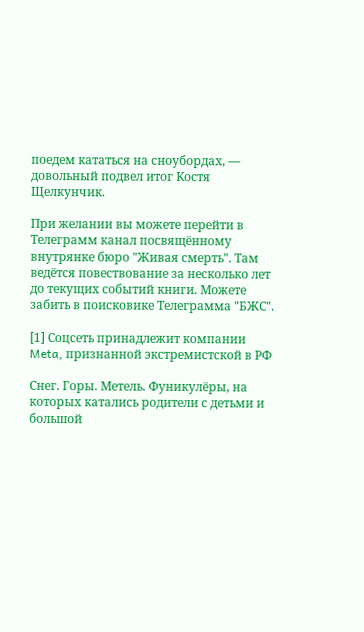поедем кататься на сноубордах, — довольный подвел итог Костя Щелкунчик.

При желании вы можете перейти в Телеграмм канал посвящённому внутрянке бюро "Живая смерть". Там ведётся повествование за несколько лет до текущих событий книги. Можете забить в поисковике Телеграмма "БЖС".

[1] Соцсеть принадлежит компании Meta, признанной экстремистской в РФ

Снег. Горы. Метель. Фуникулёры, на которых катались родители с детьми и большой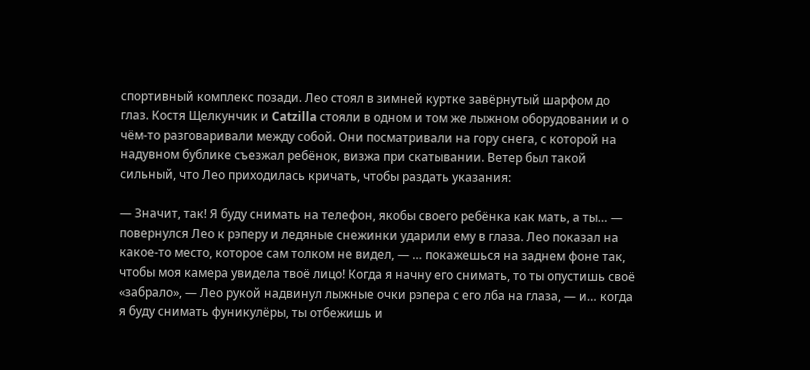спортивный комплекс позади. Лео стоял в зимней куртке завёрнутый шарфом до глаз. Костя Щелкунчик и Catzilla стояли в одном и том же лыжном оборудовании и о чём-то разговаривали между собой. Они посматривали на гору снега, с которой на надувном бублике съезжал ребёнок, визжа при скатывании. Ветер был такой сильный, что Лео приходилась кричать, чтобы раздать указания:

— Значит, так! Я буду снимать на телефон, якобы своего ребёнка как мать, а ты… — повернулся Лео к рэперу и ледяные снежинки ударили ему в глаза. Лео показал на какое-то место, которое сам толком не видел, — … покажешься на заднем фоне так, чтобы моя камера увидела твоё лицо! Когда я начну его снимать, то ты опустишь своё «забрало», — Лео рукой надвинул лыжные очки рэпера с его лба на глаза, — и… когда я буду снимать фуникулёры, ты отбежишь и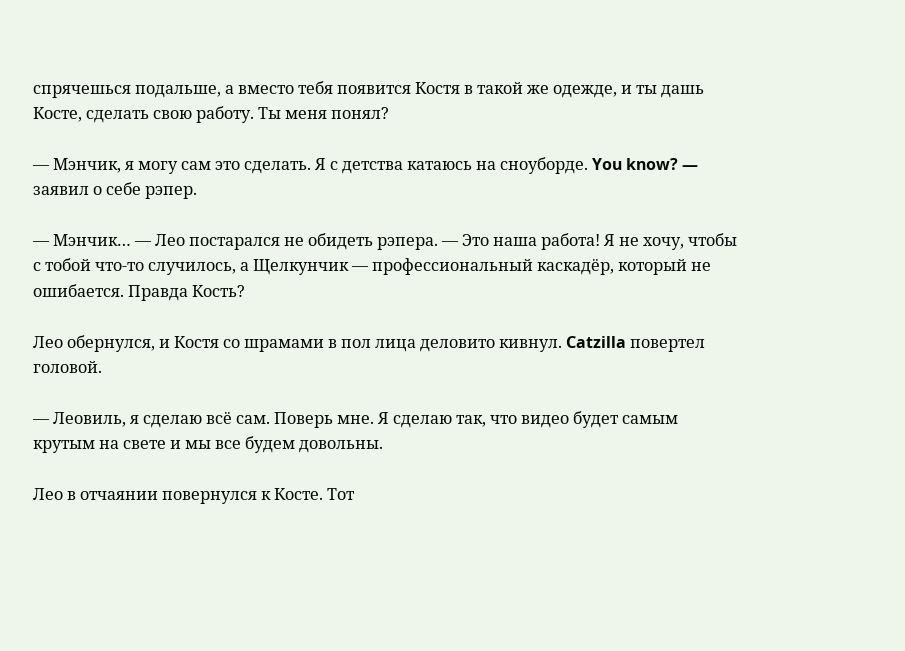спрячешься подальше, а вместо тебя появится Костя в такой же одежде, и ты дашь Косте, сделать свою работу. Ты меня понял?

— Мэнчик, я могу сам это сделать. Я с детства катаюсь на сноуборде. You know? — заявил о себе рэпер.

— Мэнчик… — Лео постарался не обидеть рэпера. — Это наша работа! Я не хочу, чтобы с тобой что-то случилось, а Щелкунчик — профессиональный каскадёр, который не ошибается. Правда Кость?

Лео обернулся, и Костя со шрамами в пол лица деловито кивнул. Catzilla повертел головой.

— Леовиль, я сделаю всё сам. Поверь мне. Я сделаю так, что видео будет самым крутым на свете и мы все будем довольны.

Лео в отчаянии повернулся к Косте. Тот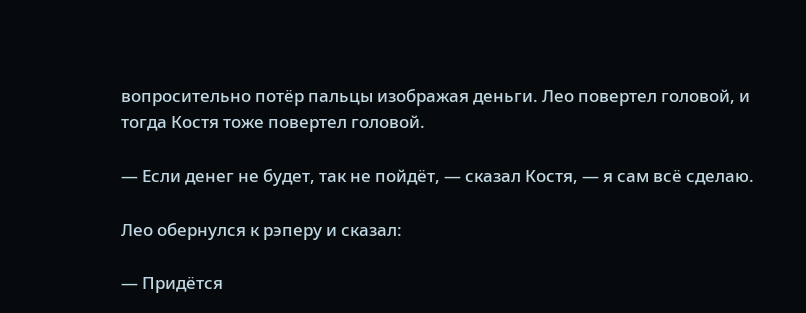вопросительно потёр пальцы изображая деньги. Лео повертел головой, и тогда Костя тоже повертел головой.

— Если денег не будет, так не пойдёт, — сказал Костя, — я сам всё сделаю.

Лео обернулся к рэперу и сказал:

— Придётся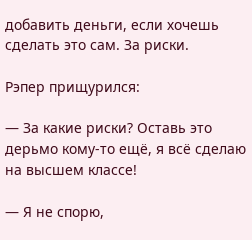добавить деньги, если хочешь сделать это сам. За риски.

Рэпер прищурился:

— За какие риски? Оставь это дерьмо кому-то ещё, я всё сделаю на высшем классе!

— Я не спорю,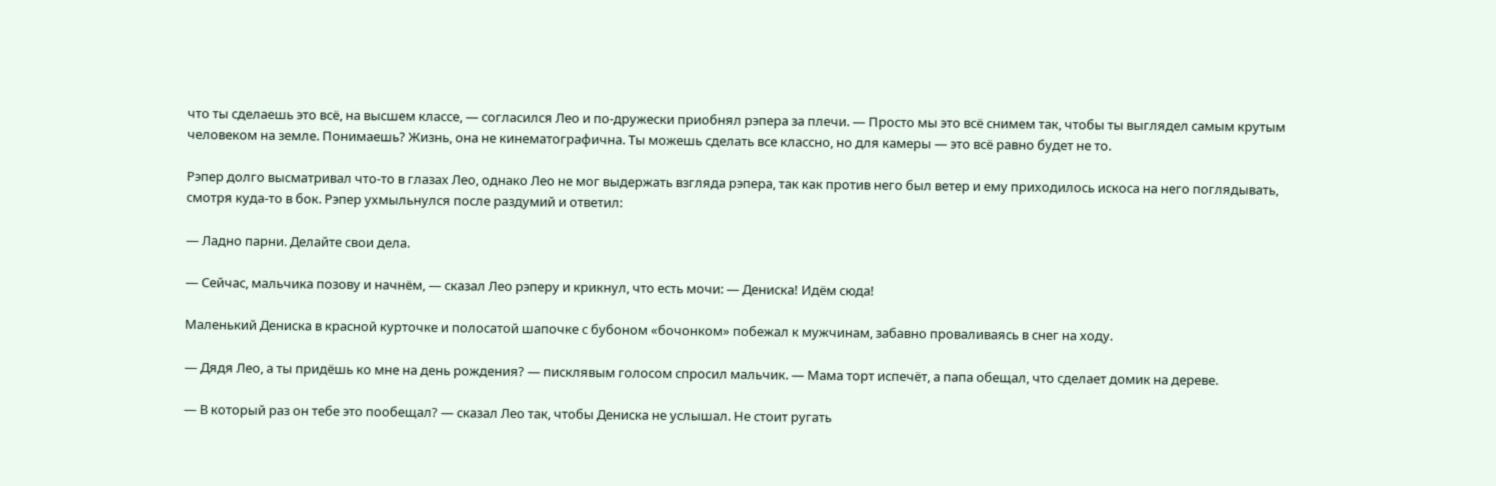что ты сделаешь это всё, на высшем классе, — согласился Лео и по-дружески приобнял рэпера за плечи. — Просто мы это всё снимем так, чтобы ты выглядел самым крутым человеком на земле. Понимаешь? Жизнь, она не кинематографична. Ты можешь сделать все классно, но для камеры — это всё равно будет не то.

Рэпер долго высматривал что-то в глазах Лео, однако Лео не мог выдержать взгляда рэпера, так как против него был ветер и ему приходилось искоса на него поглядывать, смотря куда-то в бок. Рэпер ухмыльнулся после раздумий и ответил:

— Ладно парни. Делайте свои дела.

— Сейчас, мальчика позову и начнём, — сказал Лео рэперу и крикнул, что есть мочи: — Дениска! Идём сюда!

Маленький Дениска в красной курточке и полосатой шапочке с бубоном «бочонком» побежал к мужчинам, забавно проваливаясь в снег на ходу.

— Дядя Лео, а ты придёшь ко мне на день рождения? — писклявым голосом спросил мальчик. — Мама торт испечёт, а папа обещал, что сделает домик на дереве.

— В который раз он тебе это пообещал? — сказал Лео так, чтобы Дениска не услышал. Не стоит ругать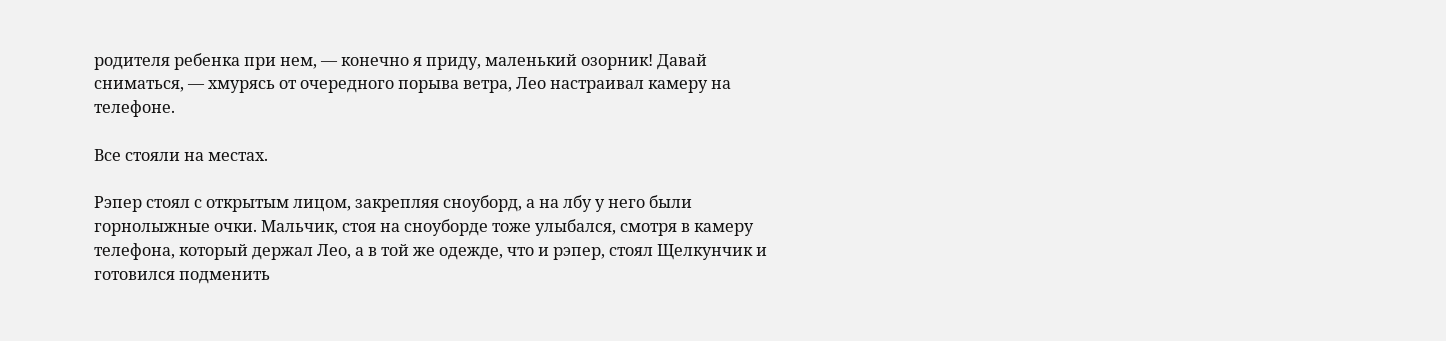родителя ребенка при нем, — конечно я приду, маленький озорник! Давай сниматься, — хмурясь от очередного порыва ветра, Лео настраивал камеру на телефоне.

Все стояли на местах.

Рэпер стоял с открытым лицом, закрепляя сноуборд, а на лбу у него были горнолыжные очки. Мальчик, стоя на сноуборде тоже улыбался, смотря в камеру телефона, который держал Лео, а в той же одежде, что и рэпер, стоял Щелкунчик и готовился подменить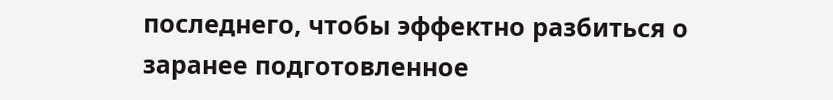последнего, чтобы эффектно разбиться о заранее подготовленное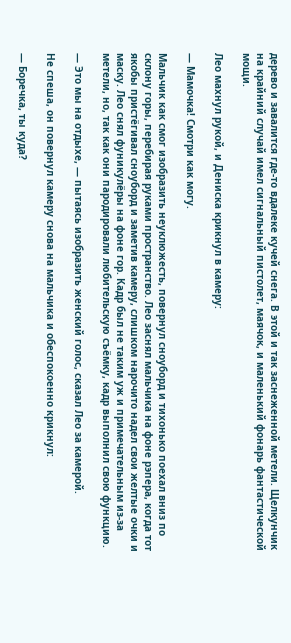дерево и завалится где-то вдалеке кучей снега. В этой и так заснеженной метели. Щелкунчик на крайний случай имел сигнальный пистолет, маячок, и маленький фонарь фантастической мощи.

Лео махнул рукой, и Дениска крикнул в камеру:

— Мамочка! Смотри как могу.

Мальчик как смог изобразить неуклюжесть, повернул сноуборд и тихонько поехал вниз по склону горы, перебирая руками пространство. Лео заснял мальчика на фоне рэпера, когда тот якобы пристёгивал сноуборд и заметив камеру, слишком нарочито надел свои желтые очки и маску. Лео снял фуникулёры на фоне гор. Кадр был не таким уж и примечательным из-за метели, но, так как они пародировали любительскую съёмку, кадр выполнил свою функцию.

— Это мы на отдыхе, — пытаясь изобразить женский голос, сказал Лео за камерой.

Не спеша, он повернул камеру снова на мальчика и обеспокоенно крикнул:

— Боречка, ты куда?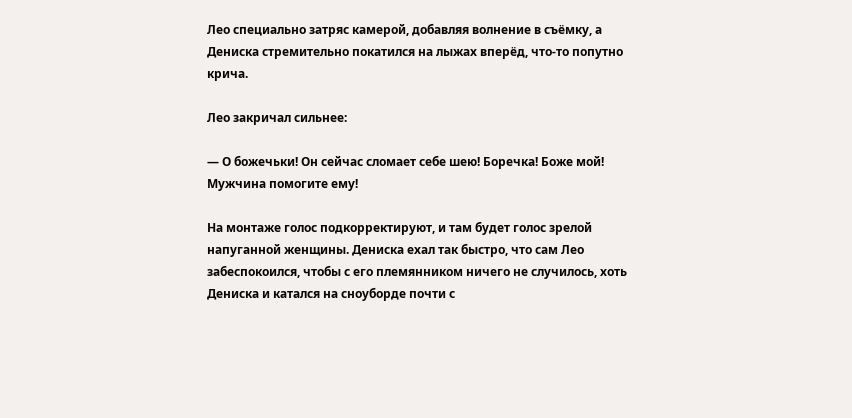Лео специально затряс камерой, добавляя волнение в съёмку, а Дениска стремительно покатился на лыжах вперёд, что-то попутно крича.

Лео закричал сильнее:

— О божечьки! Он сейчас сломает себе шею! Боречка! Боже мой! Мужчина помогите ему!

На монтаже голос подкорректируют, и там будет голос зрелой напуганной женщины. Дениска ехал так быстро, что сам Лео забеспокоился, чтобы с его племянником ничего не случилось, хоть Дениска и катался на сноуборде почти с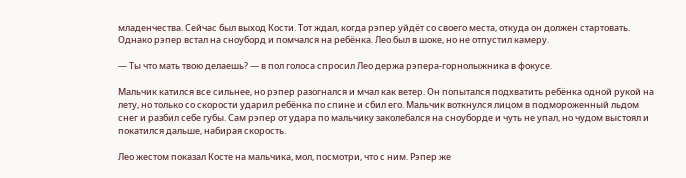младенчества. Сейчас был выход Кости. Тот ждал, когда рэпер уйдёт со своего места, откуда он должен стартовать. Однако рэпер встал на сноуборд и помчался на ребёнка. Лео был в шоке, но не отпустил камеру.

— Ты что мать твою делаешь? — в пол голоса спросил Лео держа рэпера-горнолыжника в фокусе.

Мальчик катился все сильнее, но рэпер разогнался и мчал как ветер. Он попытался подхватить ребёнка одной рукой на лету, но только со скорости ударил ребёнка по спине и сбил его. Мальчик воткнулся лицом в подмороженный льдом снег и разбил себе губы. Сам рэпер от удара по мальчику заколебался на сноуборде и чуть не упал, но чудом выстоял и покатился дальше, набирая скорость.

Лео жестом показал Косте на мальчика, мол, посмотри, что с ним. Рэпер же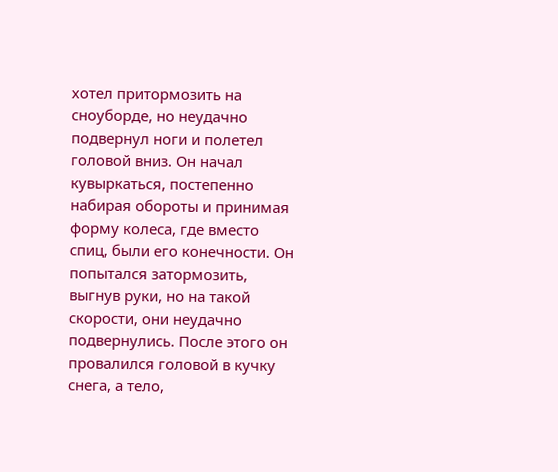хотел притормозить на сноуборде, но неудачно подвернул ноги и полетел головой вниз. Он начал кувыркаться, постепенно набирая обороты и принимая форму колеса, где вместо спиц, были его конечности. Он попытался затормозить, выгнув руки, но на такой скорости, они неудачно подвернулись. После этого он провалился головой в кучку снега, а тело,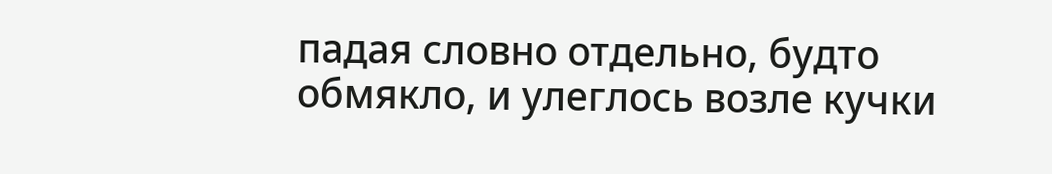падая словно отдельно, будто обмякло, и улеглось возле кучки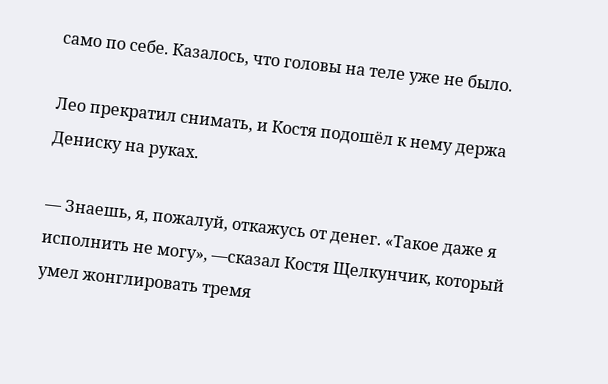само по себе. Казалось, что головы на теле уже не было.

Лео прекратил снимать, и Костя подошёл к нему держа Дениску на руках.

— Знаешь, я, пожалуй, откажусь от денег. «Такое даже я исполнить не могу», —сказал Костя Щелкунчик, который умел жонглировать тремя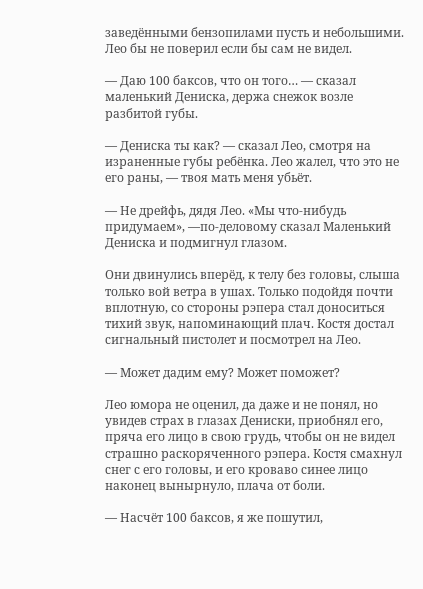заведёнными бензопилами пусть и небольшими. Лео бы не поверил если бы сам не видел.

— Даю 100 баксов, что он того… — сказал маленький Дениска, держа снежок возле разбитой губы.

— Дениска ты как? — сказал Лео, смотря на израненные губы ребёнка. Лео жалел, что это не его раны, — твоя мать меня убьёт.

— Не дрейфь, дядя Лео. «Мы что-нибудь придумаем», —по-деловому сказал Маленький Дениска и подмигнул глазом.

Они двинулись вперёд, к телу без головы, слыша только вой ветра в ушах. Только подойдя почти вплотную, со стороны рэпера стал доноситься тихий звук, напоминающий плач. Костя достал сигнальный пистолет и посмотрел на Лео.

— Может дадим ему? Может поможет?

Лео юмора не оценил, да даже и не понял, но увидев страх в глазах Дениски, приобнял его, пряча его лицо в свою грудь, чтобы он не видел страшно раскоряченного рэпера. Костя смахнул снег с его головы, и его кроваво синее лицо наконец вынырнуло, плача от боли.

— Насчёт 100 баксов, я же пошутил,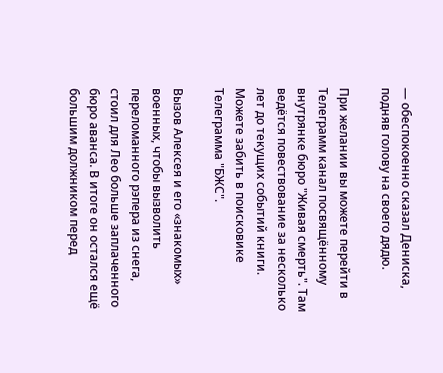— обеспокоенно сказал Дениска, подняв голову на своего дядю.

При желании вы можете перейти в Телеграмм канал посвящённому внутрянке бюро "Живая смерть". Там ведётся повествование за несколько лет до текущих событий книги. Можете забить в поисковике Телеграмма "БЖС".

Вызов Алексея и его «знакомых» военных, чтобы вызволить переломанного рэпера из снега, стоил для Лео больше заплаченного бюро аванса. В итоге он остался ещё большим должником перед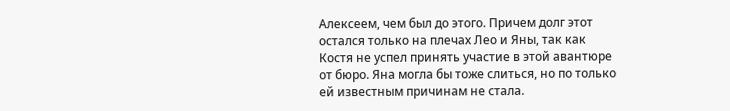Алексеем, чем был до этого. Причем долг этот остался только на плечах Лео и Яны, так как Костя не успел принять участие в этой авантюре от бюро. Яна могла бы тоже слиться, но по только ей известным причинам не стала.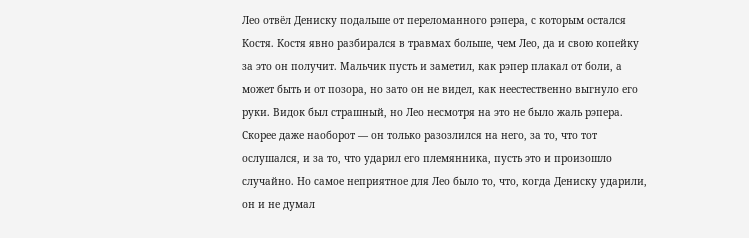Лео отвёл Дениску подальше от переломанного рэпера, с которым остался Костя. Костя явно разбирался в травмах больше, чем Лео, да и свою копейку за это он получит. Мальчик пусть и заметил, как рэпер плакал от боли, а может быть и от позора, но зато он не видел, как неестественно выгнуло его руки. Видок был страшный, но Лео несмотря на это не было жаль рэпера. Скорее даже наоборот — он только разозлился на него, за то, что тот ослушался, и за то, что ударил его племянника, пусть это и произошло случайно. Но самое неприятное для Лео было то, что, когда Дениску ударили, он и не думал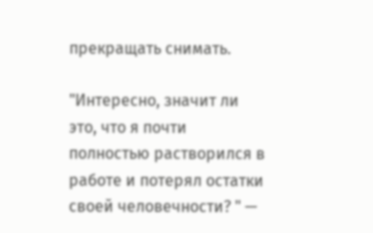прекращать снимать.

"Интересно, значит ли это, что я почти полностью растворился в работе и потерял остатки своей человечности? " —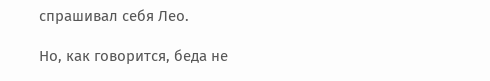спрашивал себя Лео.

Но, как говорится, беда не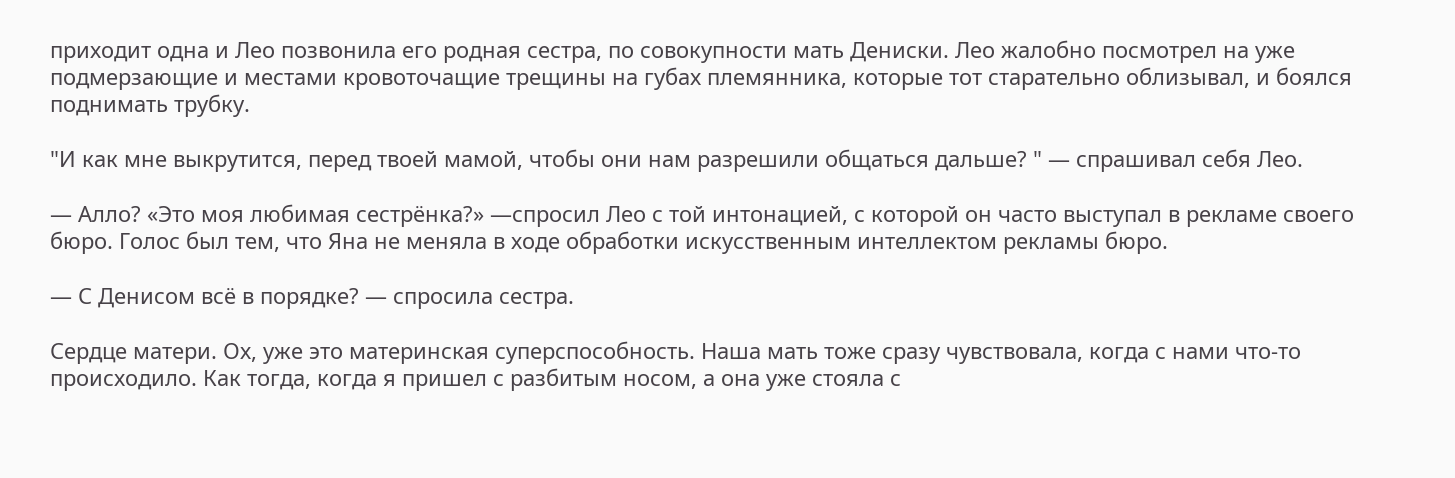приходит одна и Лео позвонила его родная сестра, по совокупности мать Дениски. Лео жалобно посмотрел на уже подмерзающие и местами кровоточащие трещины на губах племянника, которые тот старательно облизывал, и боялся поднимать трубку.

"И как мне выкрутится, перед твоей мамой, чтобы они нам разрешили общаться дальше? " — спрашивал себя Лео.

— Алло? «Это моя любимая сестрёнка?» —спросил Лео с той интонацией, с которой он часто выступал в рекламе своего бюро. Голос был тем, что Яна не меняла в ходе обработки искусственным интеллектом рекламы бюро.

— С Денисом всё в порядке? — спросила сестра.

Сердце матери. Ох, уже это материнская суперспособность. Наша мать тоже сразу чувствовала, когда с нами что-то происходило. Как тогда, когда я пришел с разбитым носом, а она уже стояла с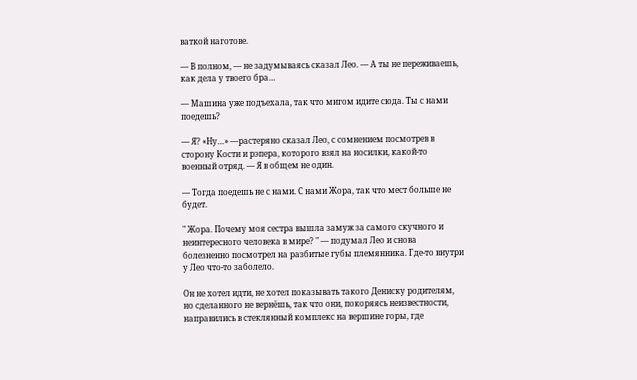ваткой наготове.

— В полном, — не задумываясь сказал Лео. — А ты не переживаешь, как дела у твоего бра…

— Машина уже подъехала, так что мигом идите сюда. Ты с нами поедешь?

— Я? «Ну…» —растеряно сказал Лео, с сомнением посмотрев в сторону Кости и рэпера, которого взял на носилки, какой-то военный отряд. — Я в общем не один.

— Тогда поедешь не с нами. С нами Жора, так что мест больше не будет.

" Жора. Почему моя сестра вышла замуж за самого скучного и неинтересного человека в мире? " — подумал Лео и снова болезненно посмотрел на разбитые губы племянника. Где-то внутри у Лео что-то заболело.

Он не хотел идти, не хотел показывать такого Дениску родителям, но сделанного не вернёшь, так что они, покоряясь неизвестности, направились в стеклянный комплекс на вершине горы, где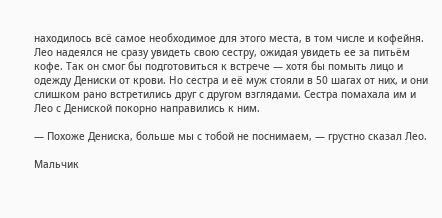находилось всё самое необходимое для этого места, в том числе и кофейня. Лео надеялся не сразу увидеть свою сестру, ожидая увидеть ее за питьём кофе. Так он смог бы подготовиться к встрече — хотя бы помыть лицо и одежду Дениски от крови. Но сестра и её муж стояли в 50 шагах от них, и они слишком рано встретились друг с другом взглядами. Сестра помахала им и Лео с Дениской покорно направились к ним.

— Похоже Дениска, больше мы с тобой не поснимаем, — грустно сказал Лео.

Мальчик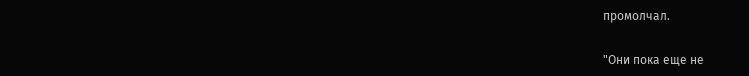промолчал.

"Они пока еще не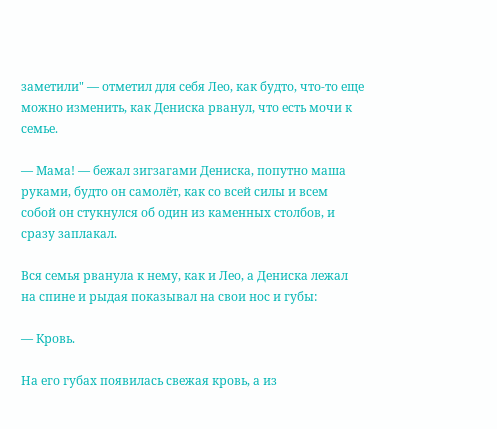заметили" — отметил для себя Лео, как будто, что-то еще можно изменить, как Дениска рванул, что есть мочи к семье.

— Мама! — бежал зигзагами Дениска, попутно маша руками, будто он самолёт, как со всей силы и всем собой он стукнулся об один из каменных столбов, и сразу заплакал.

Вся семья рванула к нему, как и Лео, а Дениска лежал на спине и рыдая показывал на свои нос и губы:

— Кровь.

На его губах появилась свежая кровь, а из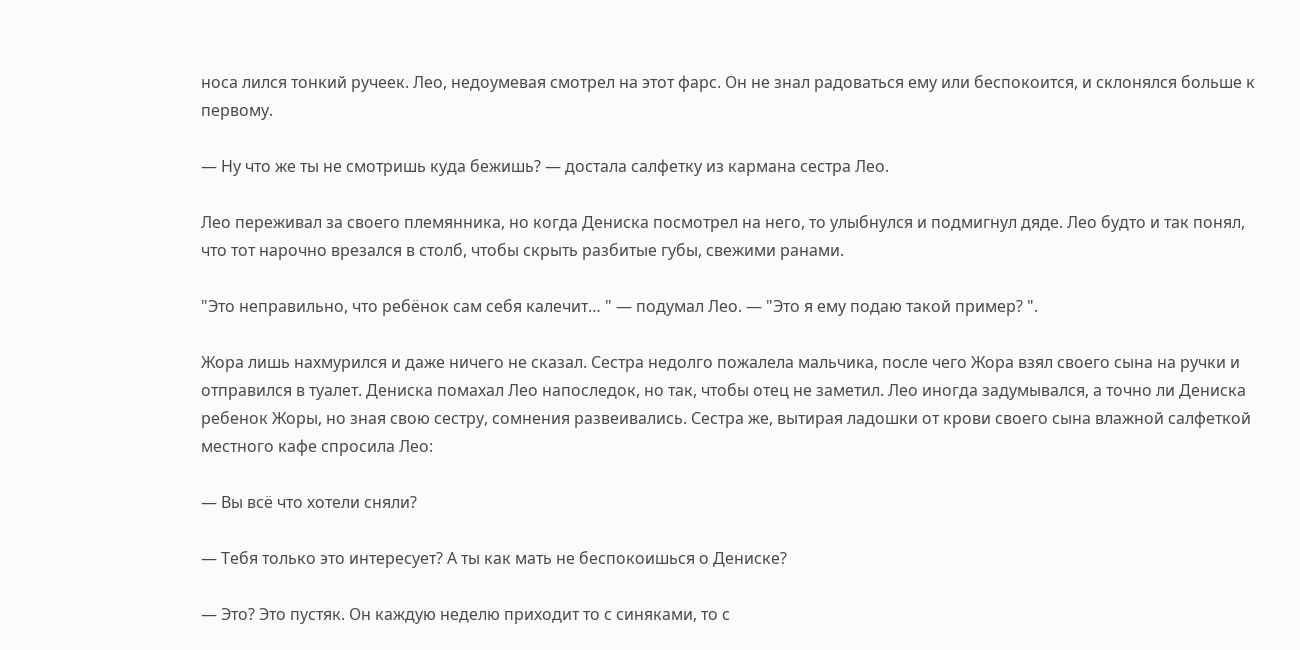носа лился тонкий ручеек. Лео, недоумевая смотрел на этот фарс. Он не знал радоваться ему или беспокоится, и склонялся больше к первому.

— Ну что же ты не смотришь куда бежишь? — достала салфетку из кармана сестра Лео.

Лео переживал за своего племянника, но когда Дениска посмотрел на него, то улыбнулся и подмигнул дяде. Лео будто и так понял, что тот нарочно врезался в столб, чтобы скрыть разбитые губы, свежими ранами.

"Это неправильно, что ребёнок сам себя калечит… " — подумал Лео. — "Это я ему подаю такой пример? ".

Жора лишь нахмурился и даже ничего не сказал. Сестра недолго пожалела мальчика, после чего Жора взял своего сына на ручки и отправился в туалет. Дениска помахал Лео напоследок, но так, чтобы отец не заметил. Лео иногда задумывался, а точно ли Дениска ребенок Жоры, но зная свою сестру, сомнения развеивались. Сестра же, вытирая ладошки от крови своего сына влажной салфеткой местного кафе спросила Лео:

— Вы всё что хотели сняли?

— Тебя только это интересует? А ты как мать не беспокоишься о Дениске?

— Это? Это пустяк. Он каждую неделю приходит то с синяками, то с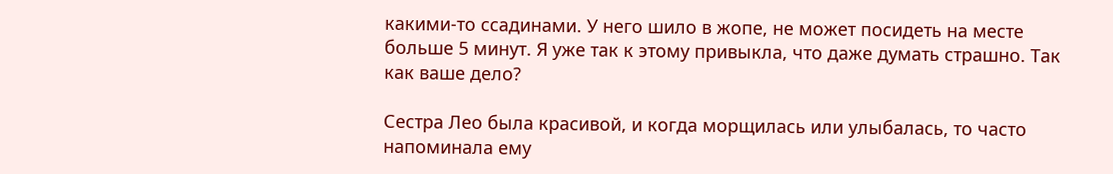какими-то ссадинами. У него шило в жопе, не может посидеть на месте больше 5 минут. Я уже так к этому привыкла, что даже думать страшно. Так как ваше дело?

Сестра Лео была красивой, и когда морщилась или улыбалась, то часто напоминала ему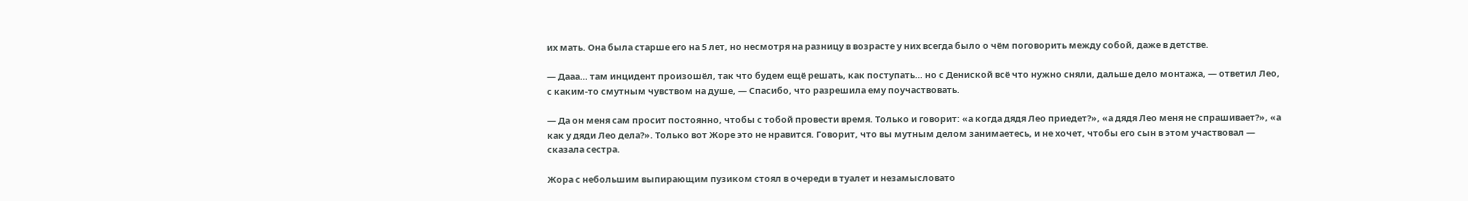их мать. Она была старше его на 5 лет, но несмотря на разницу в возрасте у них всегда было о чём поговорить между собой, даже в детстве.

— Дааа… там инцидент произошёл, так что будем ещё решать, как поступать… но с Дениской всё что нужно сняли, дальше дело монтажа, — ответил Лео, с каким-то смутным чувством на душе, — Спасибо, что разрешила ему поучаствовать.

— Да он меня сам просит постоянно, чтобы с тобой провести время. Только и говорит: «а когда дядя Лео приедет?», «а дядя Лео меня не спрашивает?», «а как у дяди Лео дела?». Только вот Жоре это не нравится. Говорит, что вы мутным делом занимаетесь, и не хочет, чтобы его сын в этом участвовал — сказала сестра.

Жора с небольшим выпирающим пузиком стоял в очереди в туалет и незамысловато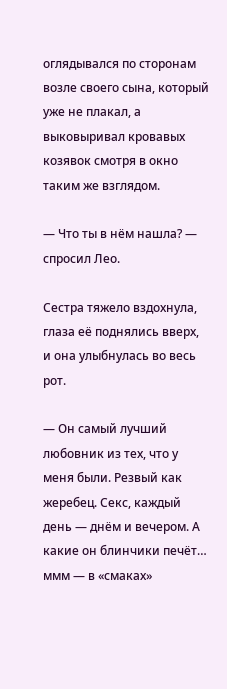оглядывался по сторонам возле своего сына, который уже не плакал, а выковыривал кровавых козявок смотря в окно таким же взглядом.

— Что ты в нём нашла? — спросил Лео.

Сестра тяжело вздохнула, глаза её поднялись вверх, и она улыбнулась во весь рот.

— Он самый лучший любовник из тех, что у меня были. Резвый как жеребец. Секс, каждый день — днём и вечером. А какие он блинчики печёт… ммм — в «смаках»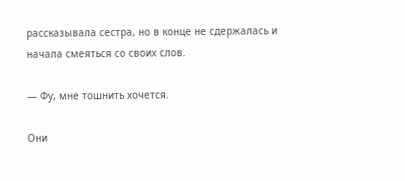рассказывала сестра, но в конце не сдержалась и начала смеяться со своих слов.

— Фу, мне тошнить хочется.

Они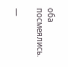оба посмеялись.

—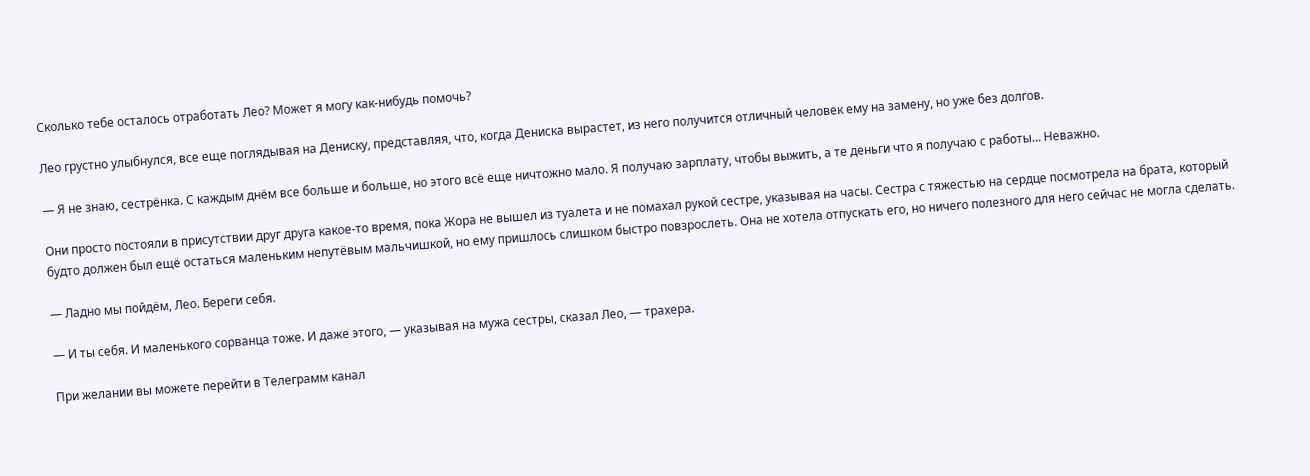Сколько тебе осталось отработать Лео? Может я могу как-нибудь помочь?

Лео грустно улыбнулся, все еще поглядывая на Дениску, представляя, что, когда Дениска вырастет, из него получится отличный человек ему на замену, но уже без долгов.

— Я не знаю, сестрёнка. С каждым днём все больше и больше, но этого всё еще ничтожно мало. Я получаю зарплату, чтобы выжить, а те деньги что я получаю с работы… Неважно.

Они просто постояли в присутствии друг друга какое-то время, пока Жора не вышел из туалета и не помахал рукой сестре, указывая на часы. Сестра с тяжестью на сердце посмотрела на брата, который будто должен был ещё остаться маленьким непутёвым мальчишкой, но ему пришлось слишком быстро повзрослеть. Она не хотела отпускать его, но ничего полезного для него сейчас не могла сделать.

— Ладно мы пойдём, Лео. Береги себя.

— И ты себя. И маленького сорванца тоже. И даже этого, — указывая на мужа сестры, сказал Лео, — трахера.

При желании вы можете перейти в Телеграмм канал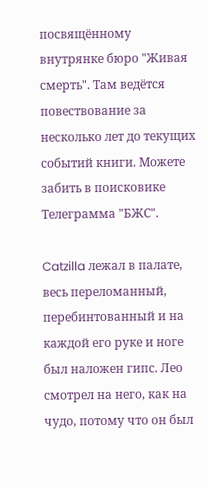посвящённому внутрянке бюро "Живая смерть". Там ведётся повествование за несколько лет до текущих событий книги. Можете забить в поисковике Телеграмма "БЖС".

Catzilla лежал в палате, весь переломанный, перебинтованный и на каждой его руке и ноге был наложен гипс. Лео смотрел на него, как на чудо, потому что он был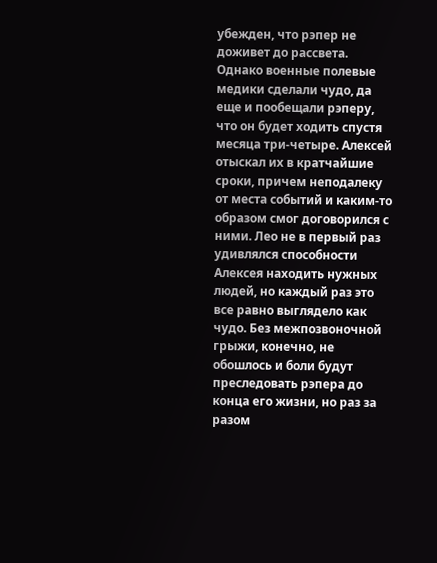убежден, что рэпер не доживет до рассвета. Однако военные полевые медики сделали чудо, да еще и пообещали рэперу, что он будет ходить спустя месяца три-четыре. Алексей отыскал их в кратчайшие сроки, причем неподалеку от места событий и каким-то образом смог договорился с ними. Лео не в первый раз удивлялся способности Алексея находить нужных людей, но каждый раз это все равно выглядело как чудо. Без межпозвоночной грыжи, конечно, не обошлось и боли будут преследовать рэпера до конца его жизни, но раз за разом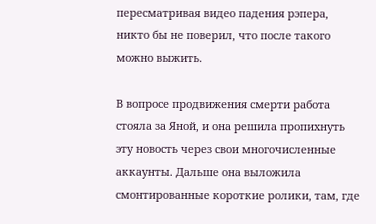пересматривая видео падения рэпера, никто бы не поверил, что после такого можно выжить.

В вопросе продвижения смерти работа стояла за Яной, и она решила пропихнуть эту новость через свои многочисленные аккаунты. Дальше она выложила смонтированные короткие ролики, там, где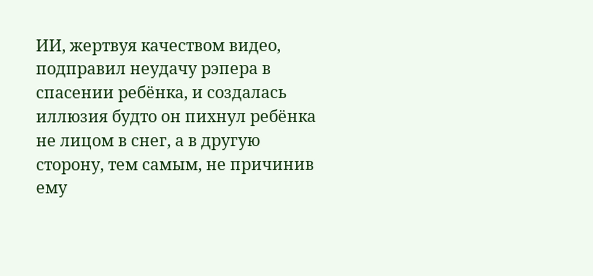ИИ, жертвуя качеством видео, подправил неудачу рэпера в спасении ребёнка, и создалась иллюзия будто он пихнул ребёнка не лицом в снег, а в другую сторону, тем самым, не причинив ему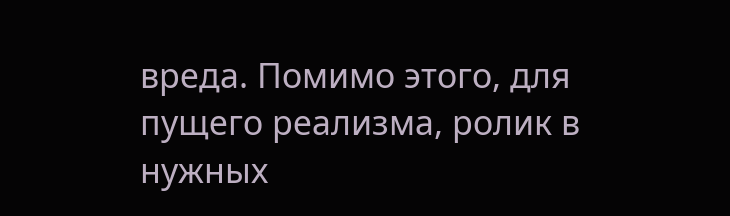вреда. Помимо этого, для пущего реализма, ролик в нужных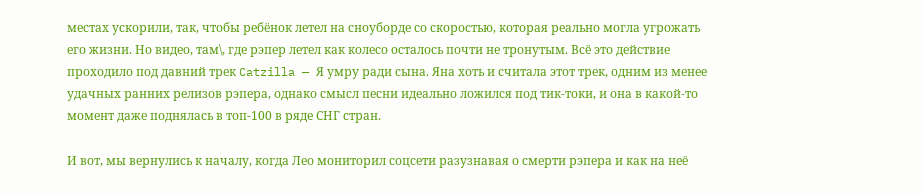местах ускорили, так, чтобы ребёнок летел на сноуборде со скоростью, которая реально могла угрожать его жизни. Но видео, там\, где рэпер летел как колесо осталось почти не тронутым. Всё это действие проходило под давний трек Catzilla — Я умру ради сына. Яна хоть и считала этот трек, одним из менее удачных ранних релизов рэпера, однако смысл песни идеально ложился под тик-токи, и она в какой-то момент даже поднялась в топ-100 в ряде СНГ стран.

И вот, мы вернулись к началу, когда Лео мониторил соцсети разузнавая о смерти рэпера и как на неё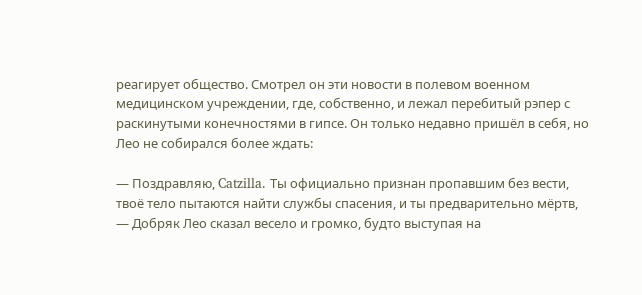реагирует общество. Смотрел он эти новости в полевом военном медицинском учреждении, где, собственно, и лежал перебитый рэпер с раскинутыми конечностями в гипсе. Он только недавно пришёл в себя, но Лео не собирался более ждать:

— Поздравляю, Catzilla. Ты официально признан пропавшим без вести, твоё тело пытаются найти службы спасения, и ты предварительно мёртв, — Добряк Лео сказал весело и громко, будто выступая на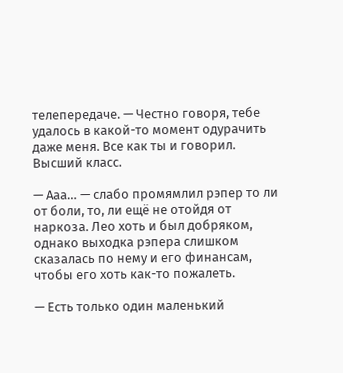телепередаче. — Честно говоря, тебе удалось в какой-то момент одурачить даже меня. Все как ты и говорил. Высший класс.

— Ааа… — слабо промямлил рэпер то ли от боли, то, ли ещё не отойдя от наркоза. Лео хоть и был добряком, однако выходка рэпера слишком сказалась по нему и его финансам, чтобы его хоть как-то пожалеть.

— Есть только один маленький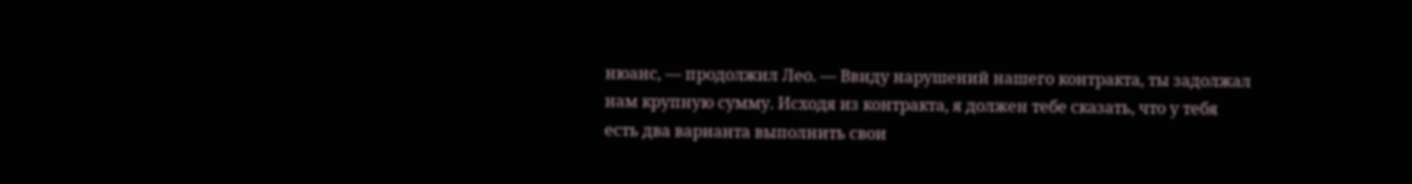нюанс, — продолжил Лео. — Ввиду нарушений нашего контракта, ты задолжал нам крупную сумму. Исходя из контракта, я должен тебе сказать, что у тебя есть два варианта выполнить свои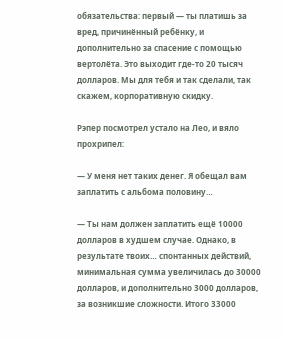обязательства: первый — ты платишь за вред, причинённый ребёнку, и дополнительно за спасение с помощью вертолёта. Это выходит где-то 20 тысяч долларов. Мы для тебя и так сделали, так скажем, корпоративную скидку.

Рэпер посмотрел устало на Лео, и вяло прохрипел:

— У меня нет таких денег. Я обещал вам заплатить с альбома половину…

— Ты нам должен заплатить ещё 10000 долларов в худшем случае. Однако, в результате твоих… спонтанных действий, минимальная сумма увеличилась до 30000 долларов, и дополнительно 3000 долларов, за возникшие сложности. Итого 33000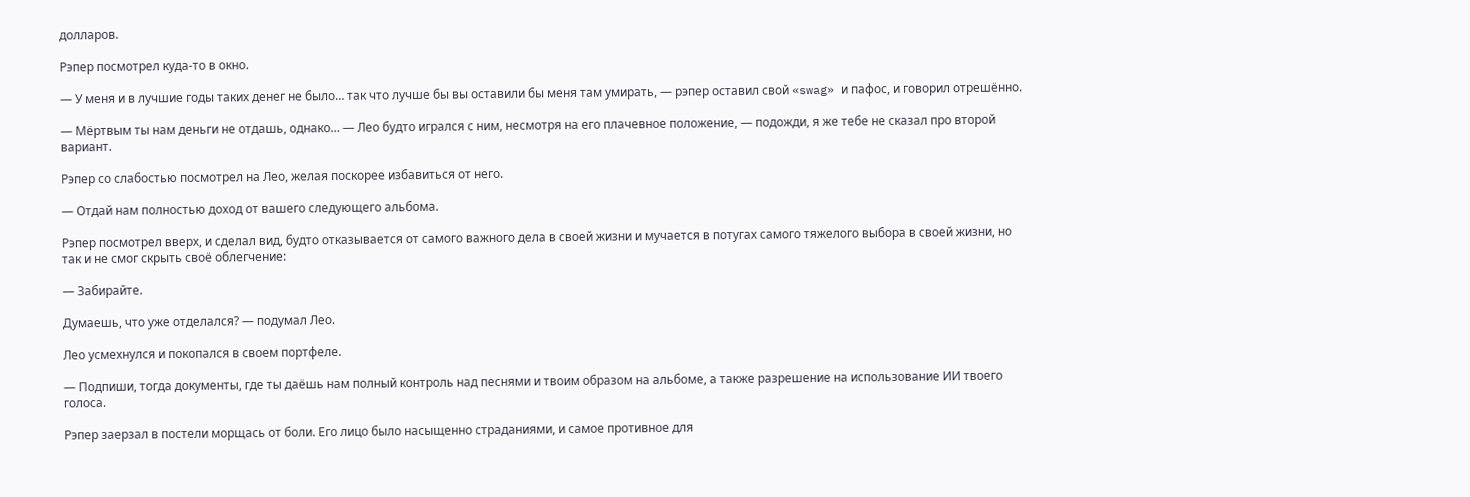долларов.

Рэпер посмотрел куда-то в окно.

— У меня и в лучшие годы таких денег не было… так что лучше бы вы оставили бы меня там умирать, — рэпер оставил свой «swag» и пафос, и говорил отрешённо.

— Мёртвым ты нам деньги не отдашь, однако… — Лео будто игрался с ним, несмотря на его плачевное положение, — подожди, я же тебе не сказал про второй вариант.

Рэпер со слабостью посмотрел на Лео, желая поскорее избавиться от него.

— Отдай нам полностью доход от вашего следующего альбома.

Рэпер посмотрел вверх, и сделал вид, будто отказывается от самого важного дела в своей жизни и мучается в потугах самого тяжелого выбора в своей жизни, но так и не смог скрыть своё облегчение:

— Забирайте.

Думаешь, что уже отделался? — подумал Лео.

Лео усмехнулся и покопался в своем портфеле.

— Подпиши, тогда документы, где ты даёшь нам полный контроль над песнями и твоим образом на альбоме, а также разрешение на использование ИИ твоего голоса.

Рэпер заерзал в постели морщась от боли. Его лицо было насыщенно страданиями, и самое противное для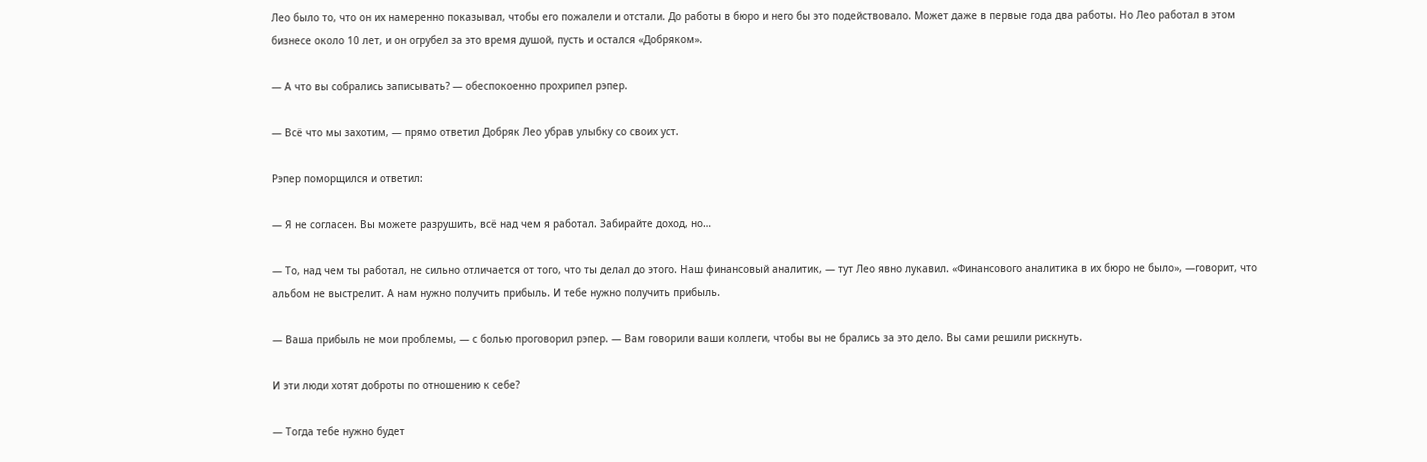Лео было то, что он их намеренно показывал, чтобы его пожалели и отстали. До работы в бюро и него бы это подействовало. Может даже в первые года два работы. Но Лео работал в этом бизнесе около 10 лет, и он огрубел за это время душой, пусть и остался «Добряком».

— А что вы собрались записывать? — обеспокоенно прохрипел рэпер.

— Всё что мы захотим, — прямо ответил Добряк Лео убрав улыбку со своих уст.

Рэпер поморщился и ответил:

— Я не согласен. Вы можете разрушить, всё над чем я работал. Забирайте доход, но…

— То, над чем ты работал, не сильно отличается от того, что ты делал до этого. Наш финансовый аналитик, — тут Лео явно лукавил. «Финансового аналитика в их бюро не было», —говорит, что альбом не выстрелит. А нам нужно получить прибыль. И тебе нужно получить прибыль.

— Ваша прибыль не мои проблемы, — с болью проговорил рэпер. — Вам говорили ваши коллеги, чтобы вы не брались за это дело. Вы сами решили рискнуть.

И эти люди хотят доброты по отношению к себе?

— Тогда тебе нужно будет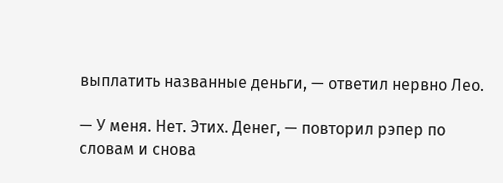выплатить названные деньги, — ответил нервно Лео.

— У меня. Нет. Этих. Денег, — повторил рэпер по словам и снова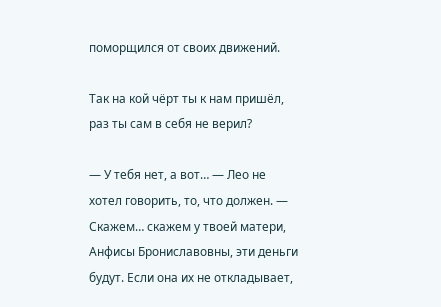поморщился от своих движений.

Так на кой чёрт ты к нам пришёл, раз ты сам в себя не верил?

— У тебя нет, а вот… — Лео не хотел говорить, то, что должен. — Скажем… скажем у твоей матери, Анфисы Брониславовны, эти деньги будут. Если она их не откладывает,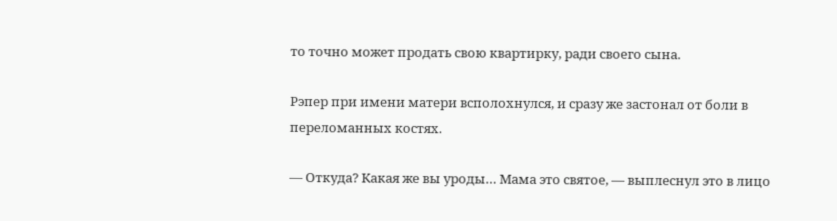то точно может продать свою квартирку, ради своего сына.

Рэпер при имени матери всполохнулся, и сразу же застонал от боли в переломанных костях.

— Откуда? Какая же вы уроды… Мама это святое, — выплеснул это в лицо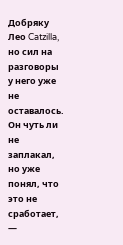Добряку Лео Catzilla, но сил на разговоры у него уже не оставалось. Он чуть ли не заплакал, но уже понял, что это не сработает, —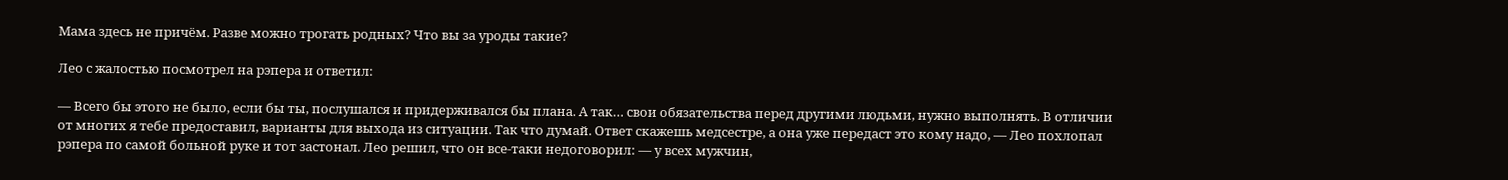Мама здесь не причём. Разве можно трогать родных? Что вы за уроды такие?

Лео с жалостью посмотрел на рэпера и ответил:

— Всего бы этого не было, если бы ты, послушался и придерживался бы плана. А так… свои обязательства перед другими людьми, нужно выполнять. В отличии от многих я тебе предоставил, варианты для выхода из ситуации. Так что думай. Ответ скажешь медсестре, а она уже передаст это кому надо, — Лео похлопал рэпера по самой больной руке и тот застонал. Лео решил, что он все-таки недоговорил: — у всех мужчин,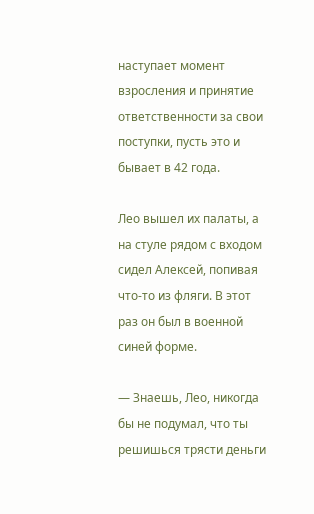наступает момент взросления и принятие ответственности за свои поступки, пусть это и бывает в 42 года.

Лео вышел их палаты, а на стуле рядом с входом сидел Алексей, попивая что-то из фляги. В этот раз он был в военной синей форме.

— Знаешь, Лео, никогда бы не подумал, что ты решишься трясти деньги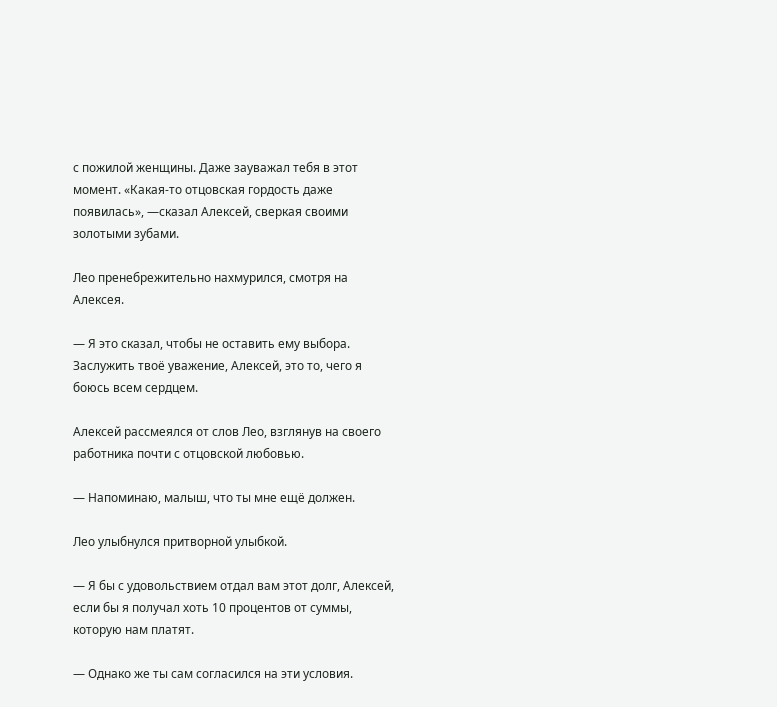с пожилой женщины. Даже зауважал тебя в этот момент. «Какая-то отцовская гордость даже появилась», —сказал Алексей, сверкая своими золотыми зубами.

Лео пренебрежительно нахмурился, смотря на Алексея.

— Я это сказал, чтобы не оставить ему выбора. Заслужить твоё уважение, Алексей, это то, чего я боюсь всем сердцем.

Алексей рассмеялся от слов Лео, взглянув на своего работника почти с отцовской любовью.

— Напоминаю, малыш, что ты мне ещё должен.

Лео улыбнулся притворной улыбкой.

— Я бы с удовольствием отдал вам этот долг, Алексей, если бы я получал хоть 10 процентов от суммы, которую нам платят.

— Однако же ты сам согласился на эти условия.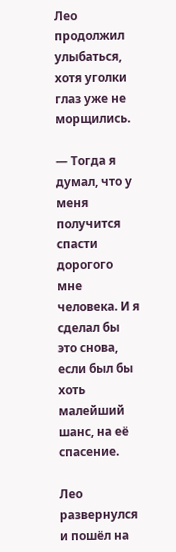Лео продолжил улыбаться, хотя уголки глаз уже не морщились.

— Тогда я думал, что у меня получится спасти дорогого мне человека. И я сделал бы это снова, если был бы хоть малейший шанс, на её спасение.

Лео развернулся и пошёл на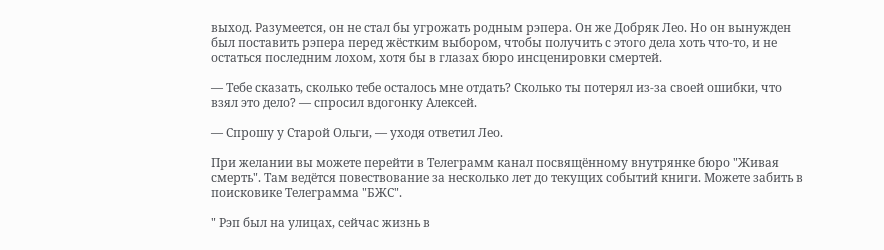выход. Разумеется, он не стал бы угрожать родным рэпера. Он же Добряк Лео. Но он вынужден был поставить рэпера перед жёстким выбором, чтобы получить с этого дела хоть что-то, и не остаться последним лохом, хотя бы в глазах бюро инсценировки смертей.

— Тебе сказать, сколько тебе осталось мне отдать? Сколько ты потерял из-за своей ошибки, что взял это дело? — спросил вдогонку Алексей.

— Спрошу у Старой Ольги, — уходя ответил Лео.

При желании вы можете перейти в Телеграмм канал посвящённому внутрянке бюро "Живая смерть". Там ведётся повествование за несколько лет до текущих событий книги. Можете забить в поисковике Телеграмма "БЖС".

" Рэп был на улицах, сейчас жизнь в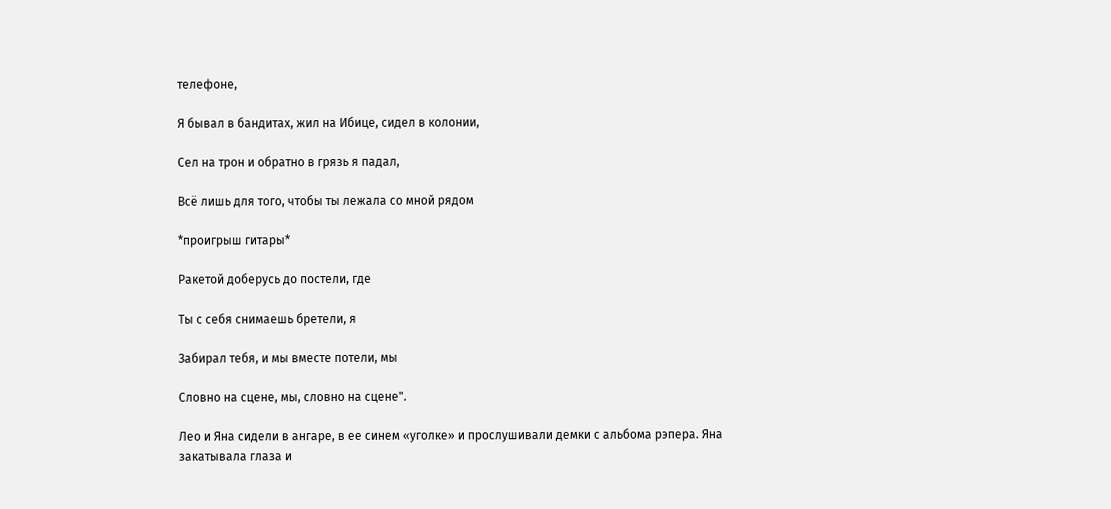телефоне,

Я бывал в бандитах, жил на Ибице, сидел в колонии,

Сел на трон и обратно в грязь я падал,

Всё лишь для того, чтобы ты лежала со мной рядом

*проигрыш гитары*

Ракетой доберусь до постели, где

Ты с себя снимаешь бретели, я

Забирал тебя, и мы вместе потели, мы

Словно на сцене, мы, словно на сцене".

Лео и Яна сидели в ангаре, в ее синем «уголке» и прослушивали демки с альбома рэпера. Яна закатывала глаза и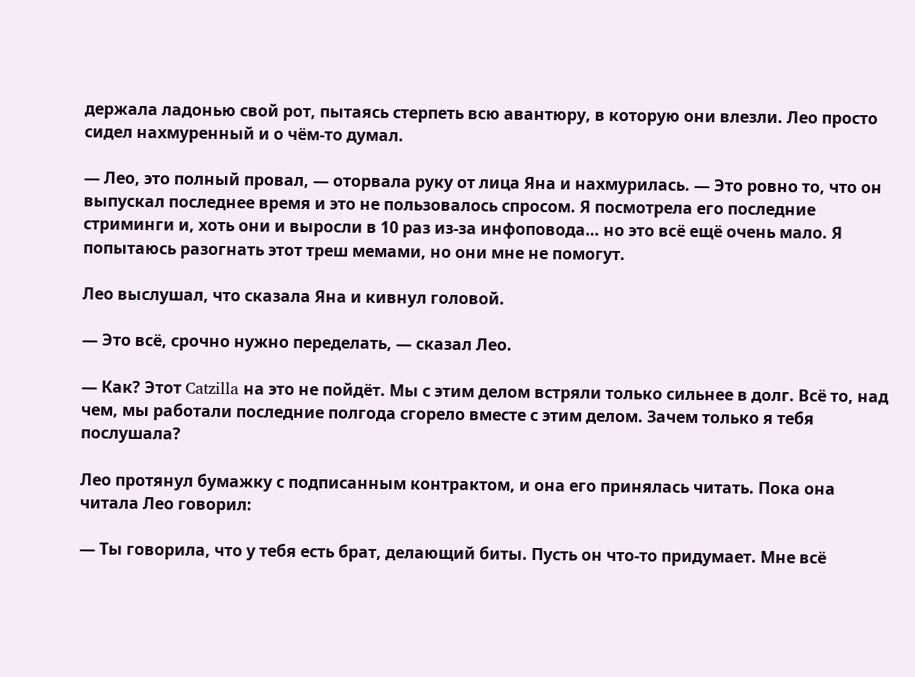держала ладонью свой рот, пытаясь стерпеть всю авантюру, в которую они влезли. Лео просто сидел нахмуренный и о чём-то думал.

— Лео, это полный провал, — оторвала руку от лица Яна и нахмурилась. — Это ровно то, что он выпускал последнее время и это не пользовалось спросом. Я посмотрела его последние стриминги и, хоть они и выросли в 10 раз из-за инфоповода… но это всё ещё очень мало. Я попытаюсь разогнать этот треш мемами, но они мне не помогут.

Лео выслушал, что сказала Яна и кивнул головой.

— Это всё, срочно нужно переделать, — сказал Лео.

— Как? Этот Catzilla на это не пойдёт. Мы с этим делом встряли только сильнее в долг. Всё то, над чем, мы работали последние полгода сгорело вместе с этим делом. Зачем только я тебя послушала?

Лео протянул бумажку с подписанным контрактом, и она его принялась читать. Пока она читала Лео говорил:

— Ты говорила, что у тебя есть брат, делающий биты. Пусть он что-то придумает. Мне всё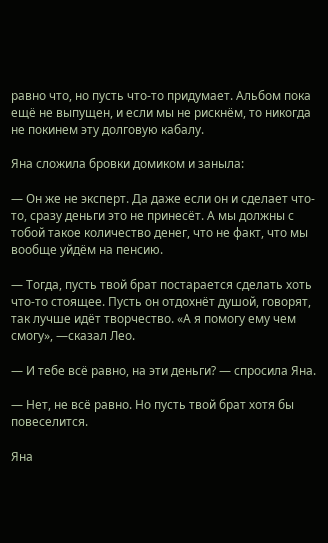равно что, но пусть что-то придумает. Альбом пока ещё не выпущен, и если мы не рискнём, то никогда не покинем эту долговую кабалу.

Яна сложила бровки домиком и заныла:

— Он же не эксперт. Да даже если он и сделает что-то, сразу деньги это не принесёт. А мы должны с тобой такое количество денег, что не факт, что мы вообще уйдём на пенсию.

— Тогда, пусть твой брат постарается сделать хоть что-то стоящее. Пусть он отдохнёт душой, говорят, так лучше идёт творчество. «А я помогу ему чем смогу», —сказал Лео.

— И тебе всё равно, на эти деньги? — спросила Яна.

— Нет, не всё равно. Но пусть твой брат хотя бы повеселится.

Яна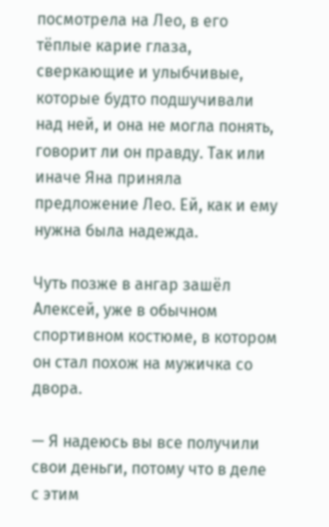посмотрела на Лео, в его тёплые карие глаза, сверкающие и улыбчивые, которые будто подшучивали над ней, и она не могла понять, говорит ли он правду. Так или иначе Яна приняла предложение Лео. Ей, как и ему нужна была надежда.

Чуть позже в ангар зашёл Алексей, уже в обычном спортивном костюме, в котором он стал похож на мужичка со двора.

— Я надеюсь вы все получили свои деньги, потому что в деле с этим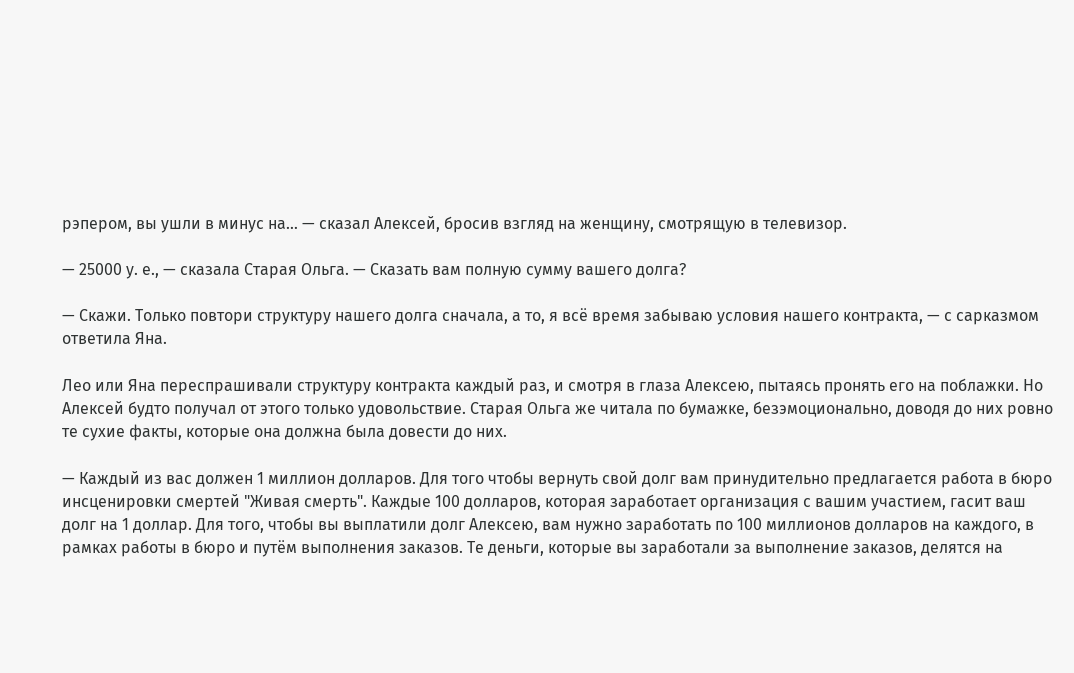рэпером, вы ушли в минус на… — сказал Алексей, бросив взгляд на женщину, смотрящую в телевизор.

— 25000 у. е., — сказала Старая Ольга. — Сказать вам полную сумму вашего долга?

— Скажи. Только повтори структуру нашего долга сначала, а то, я всё время забываю условия нашего контракта, — с сарказмом ответила Яна.

Лео или Яна переспрашивали структуру контракта каждый раз, и смотря в глаза Алексею, пытаясь пронять его на поблажки. Но Алексей будто получал от этого только удовольствие. Старая Ольга же читала по бумажке, безэмоционально, доводя до них ровно те сухие факты, которые она должна была довести до них.

— Каждый из вас должен 1 миллион долларов. Для того чтобы вернуть свой долг вам принудительно предлагается работа в бюро инсценировки смертей "Живая смерть". Каждые 100 долларов, которая заработает организация с вашим участием, гасит ваш долг на 1 доллар. Для того, чтобы вы выплатили долг Алексею, вам нужно заработать по 100 миллионов долларов на каждого, в рамках работы в бюро и путём выполнения заказов. Те деньги, которые вы заработали за выполнение заказов, делятся на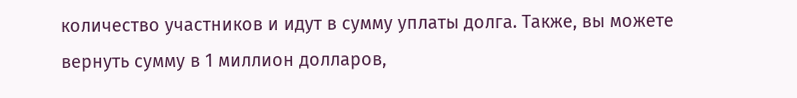количество участников и идут в сумму уплаты долга. Также, вы можете вернуть сумму в 1 миллион долларов,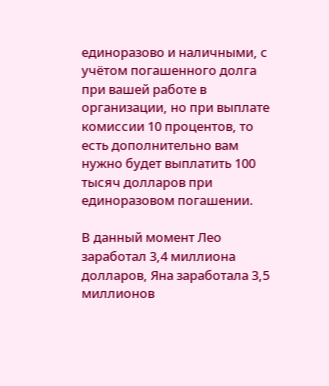единоразово и наличными, с учётом погашенного долга при вашей работе в организации, но при выплате комиссии 10 процентов, то есть дополнительно вам нужно будет выплатить 100 тысяч долларов при единоразовом погашении.

В данный момент Лео заработал 3,4 миллиона долларов, Яна заработала 3,5 миллионов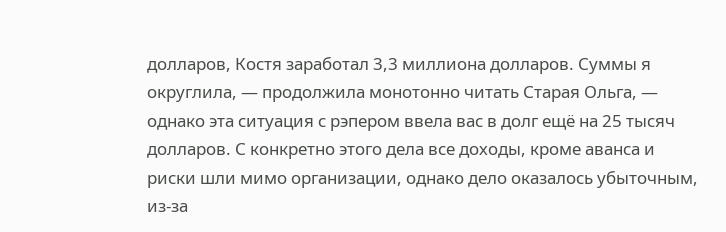долларов, Костя заработал 3,3 миллиона долларов. Суммы я округлила, — продолжила монотонно читать Старая Ольга, — однако эта ситуация с рэпером ввела вас в долг ещё на 25 тысяч долларов. С конкретно этого дела все доходы, кроме аванса и риски шли мимо организации, однако дело оказалось убыточным, из-за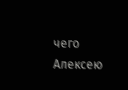чего Алексею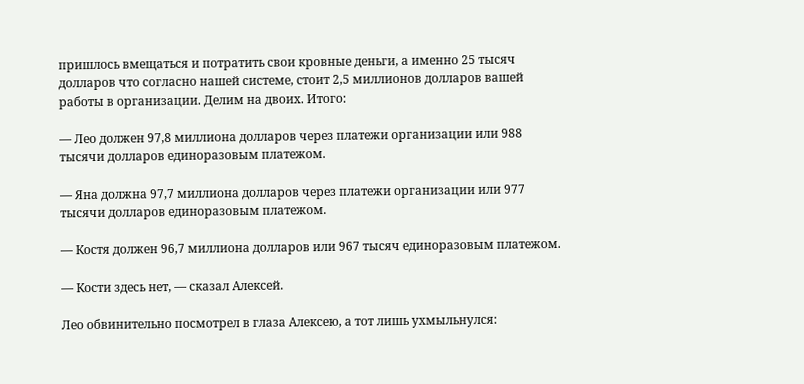пришлось вмещаться и потратить свои кровные деньги, а именно 25 тысяч долларов что согласно нашей системе, стоит 2,5 миллионов долларов вашей работы в организации. Делим на двоих. Итого:

— Лео должен 97,8 миллиона долларов через платежи организации или 988 тысячи долларов единоразовым платежом.

— Яна должна 97,7 миллиона долларов через платежи организации или 977 тысячи долларов единоразовым платежом.

— Костя должен 96,7 миллиона долларов или 967 тысяч единоразовым платежом.

— Кости здесь нет, — сказал Алексей.

Лео обвинительно посмотрел в глаза Алексею, а тот лишь ухмыльнулся: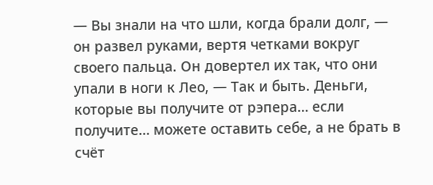— Вы знали на что шли, когда брали долг, — он развел руками, вертя четками вокруг своего пальца. Он довертел их так, что они упали в ноги к Лео, — Так и быть. Деньги, которые вы получите от рэпера… если получите… можете оставить себе, а не брать в счёт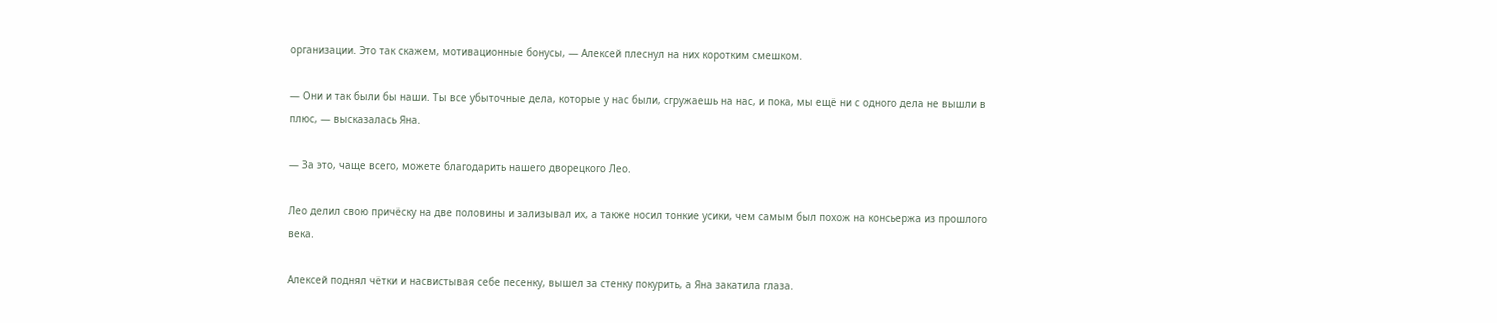организации. Это так скажем, мотивационные бонусы, — Алексей плеснул на них коротким смешком.

— Они и так были бы наши. Ты все убыточные дела, которые у нас были, сгружаешь на нас, и пока, мы ещё ни с одного дела не вышли в плюс, — высказалась Яна.

— За это, чаще всего, можете благодарить нашего дворецкого Лео.

Лео делил свою причёску на две половины и зализывал их, а также носил тонкие усики, чем самым был похож на консьержа из прошлого века.

Алексей поднял чётки и насвистывая себе песенку, вышел за стенку покурить, а Яна закатила глаза.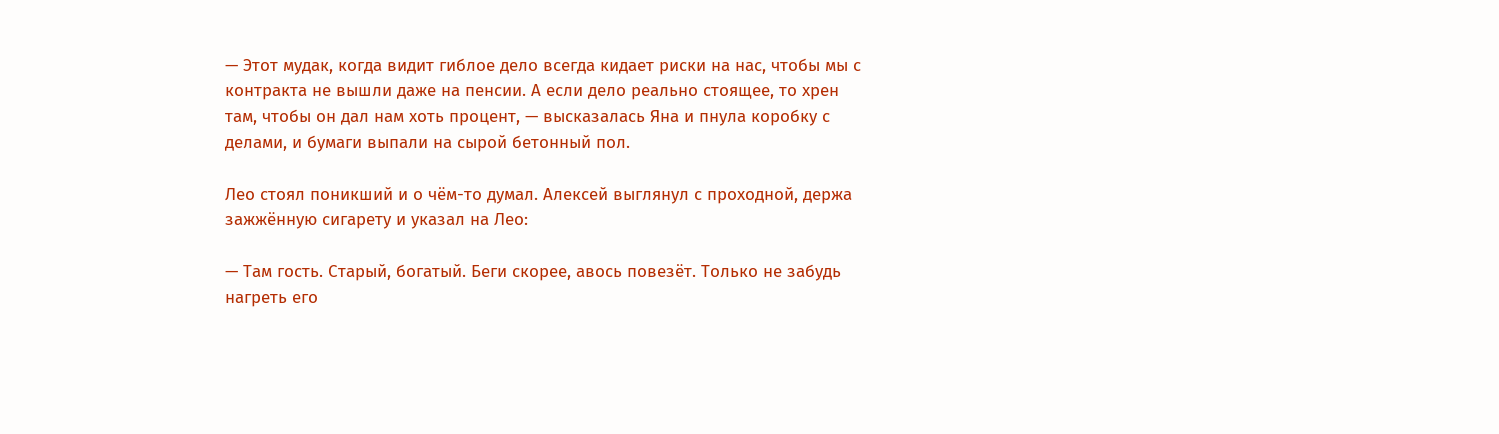— Этот мудак, когда видит гиблое дело всегда кидает риски на нас, чтобы мы с контракта не вышли даже на пенсии. А если дело реально стоящее, то хрен там, чтобы он дал нам хоть процент, — высказалась Яна и пнула коробку с делами, и бумаги выпали на сырой бетонный пол.

Лео стоял поникший и о чём-то думал. Алексей выглянул с проходной, держа зажжённую сигарету и указал на Лео:

— Там гость. Старый, богатый. Беги скорее, авось повезёт. Только не забудь нагреть его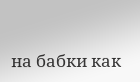на бабки как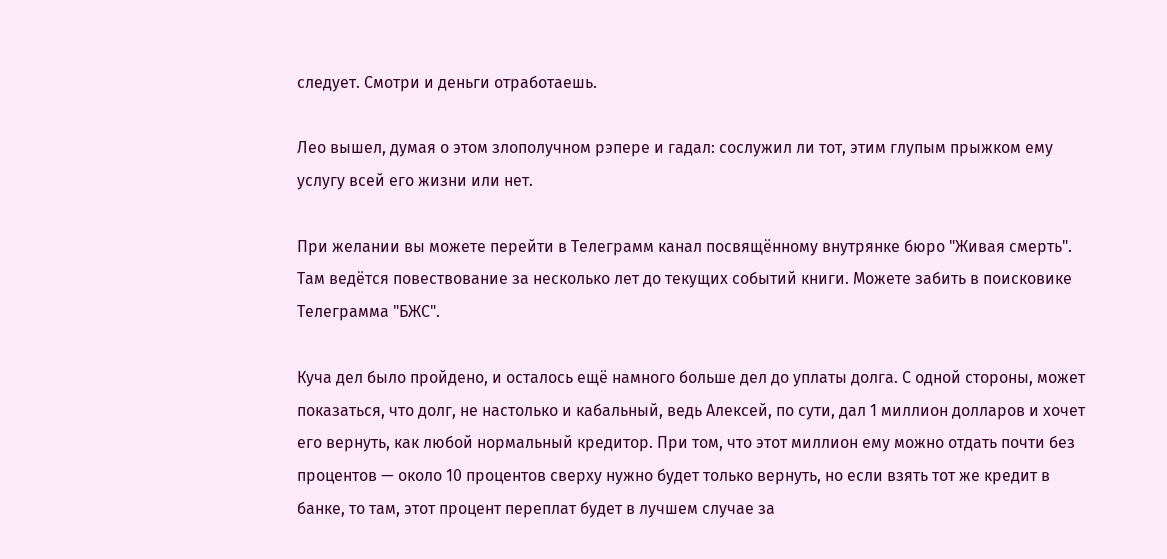следует. Смотри и деньги отработаешь.

Лео вышел, думая о этом злополучном рэпере и гадал: сослужил ли тот, этим глупым прыжком ему услугу всей его жизни или нет.

При желании вы можете перейти в Телеграмм канал посвящённому внутрянке бюро "Живая смерть". Там ведётся повествование за несколько лет до текущих событий книги. Можете забить в поисковике Телеграмма "БЖС".

Куча дел было пройдено, и осталось ещё намного больше дел до уплаты долга. С одной стороны, может показаться, что долг, не настолько и кабальный, ведь Алексей, по сути, дал 1 миллион долларов и хочет его вернуть, как любой нормальный кредитор. При том, что этот миллион ему можно отдать почти без процентов — около 10 процентов сверху нужно будет только вернуть, но если взять тот же кредит в банке, то там, этот процент переплат будет в лучшем случае за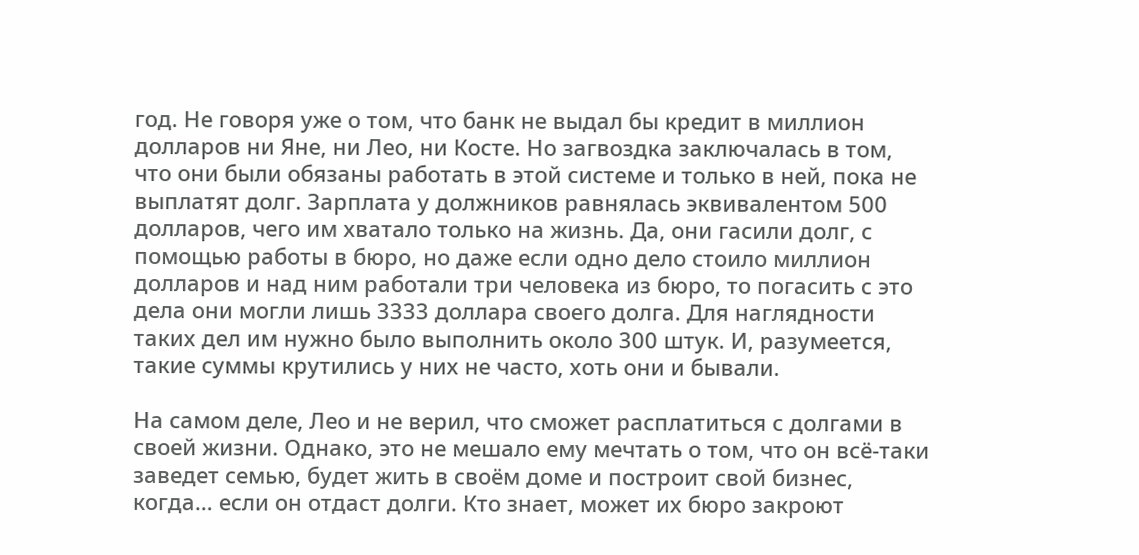год. Не говоря уже о том, что банк не выдал бы кредит в миллион долларов ни Яне, ни Лео, ни Косте. Но загвоздка заключалась в том, что они были обязаны работать в этой системе и только в ней, пока не выплатят долг. Зарплата у должников равнялась эквивалентом 500 долларов, чего им хватало только на жизнь. Да, они гасили долг, с помощью работы в бюро, но даже если одно дело стоило миллион долларов и над ним работали три человека из бюро, то погасить с это дела они могли лишь 3333 доллара своего долга. Для наглядности таких дел им нужно было выполнить около 300 штук. И, разумеется, такие суммы крутились у них не часто, хоть они и бывали.

На самом деле, Лео и не верил, что сможет расплатиться с долгами в своей жизни. Однако, это не мешало ему мечтать о том, что он всё-таки заведет семью, будет жить в своём доме и построит свой бизнес, когда… если он отдаст долги. Кто знает, может их бюро закроют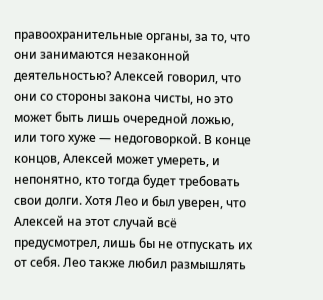правоохранительные органы, за то, что они занимаются незаконной деятельностью? Алексей говорил, что они со стороны закона чисты, но это может быть лишь очередной ложью, или того хуже — недоговоркой. В конце концов, Алексей может умереть, и непонятно, кто тогда будет требовать свои долги. Хотя Лео и был уверен, что Алексей на этот случай всё предусмотрел, лишь бы не отпускать их от себя. Лео также любил размышлять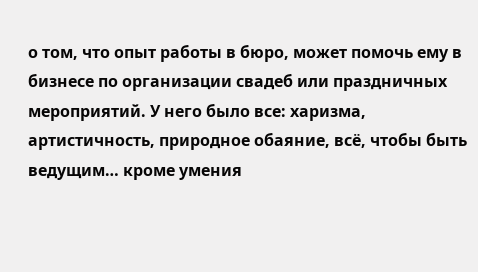о том, что опыт работы в бюро, может помочь ему в бизнесе по организации свадеб или праздничных мероприятий. У него было все: харизма, артистичность, природное обаяние, всё, чтобы быть ведущим… кроме умения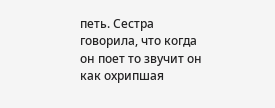петь. Сестра говорила, что когда он поет то звучит он как охрипшая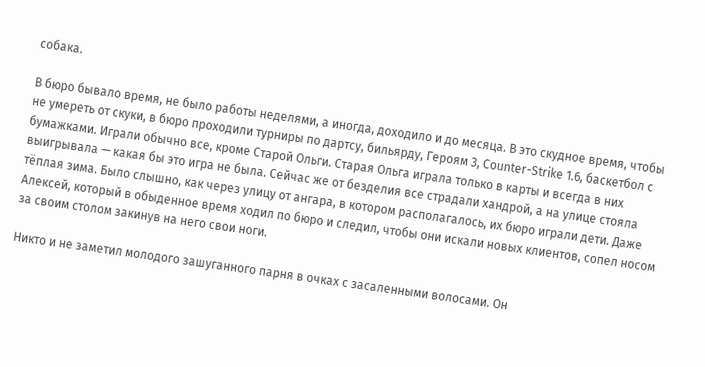собака.

В бюро бывало время, не было работы неделями, а иногда, доходило и до месяца. В это скудное время, чтобы не умереть от скуки, в бюро проходили турниры по дартсу, бильярду, Героям 3, Counter-Strike 1.6, баскетбол с бумажками. Играли обычно все, кроме Старой Ольги. Старая Ольга играла только в карты и всегда в них выигрывала — какая бы это игра не была. Сейчас же от безделия все страдали хандрой, а на улице стояла тёплая зима. Было слышно, как через улицу от ангара, в котором располагалось, их бюро играли дети. Даже Алексей, который в обыденное время ходил по бюро и следил, чтобы они искали новых клиентов, сопел носом за своим столом закинув на него свои ноги.

Никто и не заметил молодого зашуганного парня в очках с засаленными волосами. Он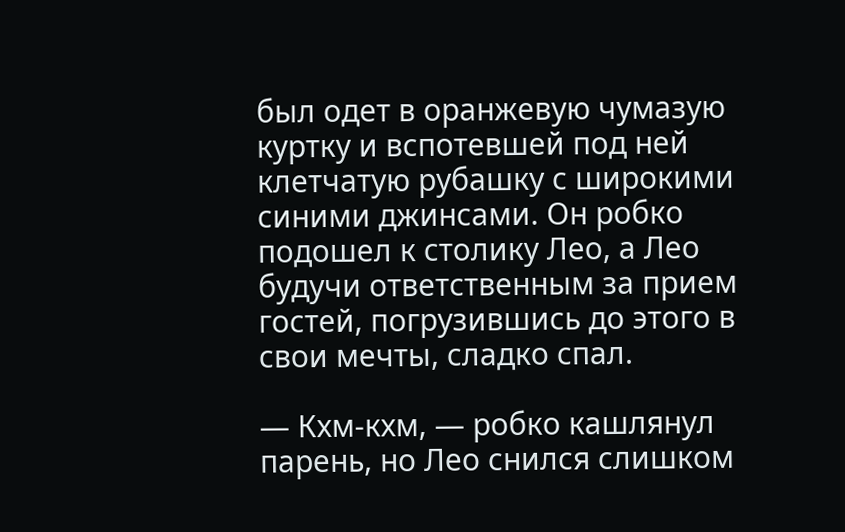был одет в оранжевую чумазую куртку и вспотевшей под ней клетчатую рубашку с широкими синими джинсами. Он робко подошел к столику Лео, а Лео будучи ответственным за прием гостей, погрузившись до этого в свои мечты, сладко спал.

— Кхм-кхм, — робко кашлянул парень, но Лео снился слишком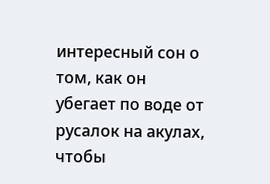интересный сон о том, как он убегает по воде от русалок на акулах, чтобы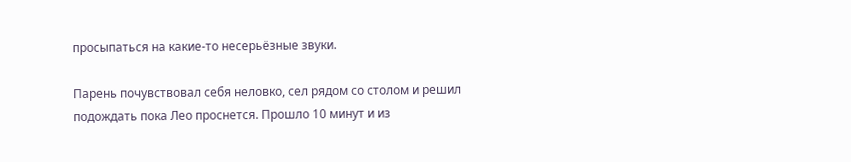просыпаться на какие-то несерьёзные звуки.

Парень почувствовал себя неловко, сел рядом со столом и решил подождать пока Лео проснется. Прошло 10 минут и из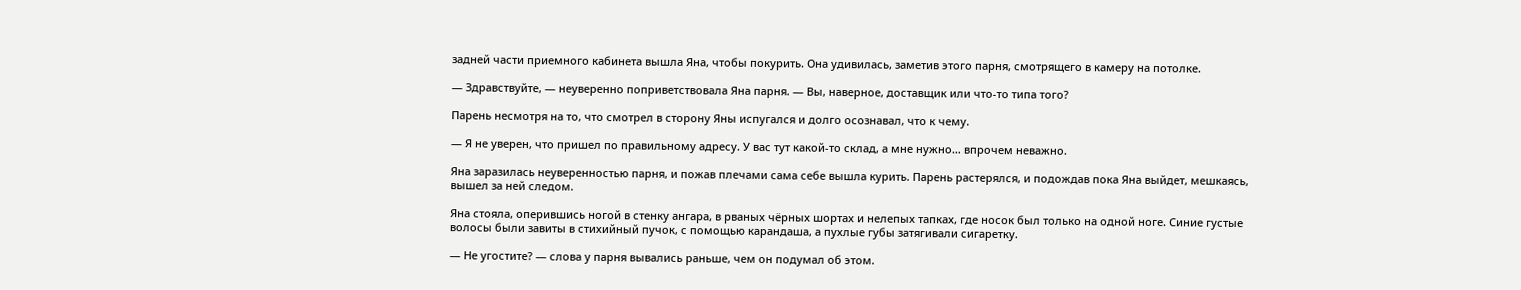задней части приемного кабинета вышла Яна, чтобы покурить. Она удивилась, заметив этого парня, смотрящего в камеру на потолке.

— Здравствуйте, — неуверенно поприветствовала Яна парня. — Вы, наверное, доставщик или что-то типа того?

Парень несмотря на то, что смотрел в сторону Яны испугался и долго осознавал, что к чему.

— Я не уверен, что пришел по правильному адресу. У вас тут какой-то склад, а мне нужно… впрочем неважно.

Яна заразилась неуверенностью парня, и пожав плечами сама себе вышла курить. Парень растерялся, и подождав пока Яна выйдет, мешкаясь, вышел за ней следом.

Яна стояла, оперившись ногой в стенку ангара, в рваных чёрных шортах и нелепых тапках, где носок был только на одной ноге. Синие густые волосы были завиты в стихийный пучок, с помощью карандаша, а пухлые губы затягивали сигаретку.

— Не угостите? — слова у парня вывались раньше, чем он подумал об этом.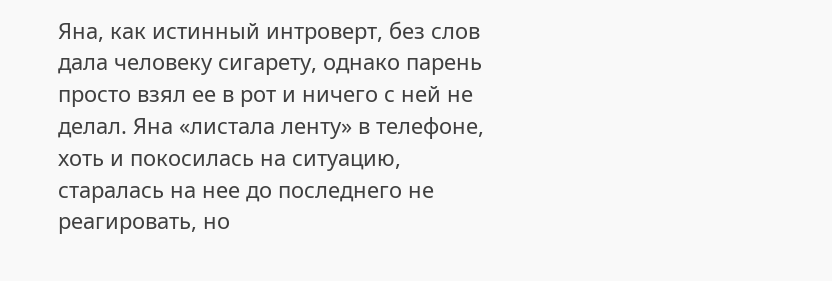Яна, как истинный интроверт, без слов дала человеку сигарету, однако парень просто взял ее в рот и ничего с ней не делал. Яна «листала ленту» в телефоне, хоть и покосилась на ситуацию, старалась на нее до последнего не реагировать, но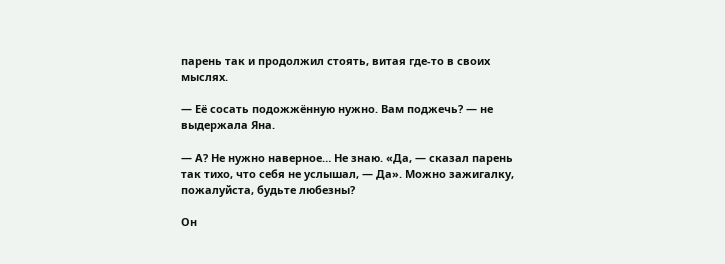парень так и продолжил стоять, витая где-то в своих мыслях.

— Её сосать подожжённую нужно. Вам поджечь? — не выдержала Яна.

— А? Не нужно наверное… Не знаю. «Да, — сказал парень так тихо, что себя не услышал, — Да». Можно зажигалку, пожалуйста, будьте любезны?

Он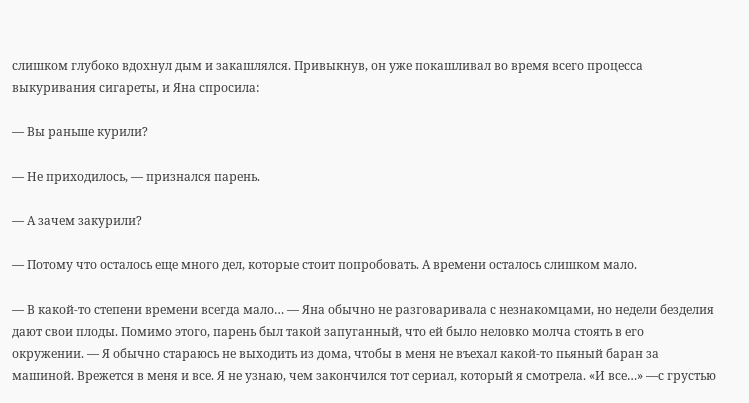слишком глубоко вдохнул дым и закашлялся. Привыкнув, он уже покашливал во время всего процесса выкуривания сигареты, и Яна спросила:

— Вы раньше курили?

— Не приходилось, — признался парень.

— А зачем закурили?

— Потому что осталось еще много дел, которые стоит попробовать. А времени осталось слишком мало.

— В какой-то степени времени всегда мало… — Яна обычно не разговаривала с незнакомцами, но недели безделия дают свои плоды. Помимо этого, парень был такой запуганный, что ей было неловко молча стоять в его окружении. — Я обычно стараюсь не выходить из дома, чтобы в меня не въехал какой-то пьяный баран за машиной. Врежется в меня и все. Я не узнаю, чем закончился тот сериал, который я смотрела. «И все…» —с грустью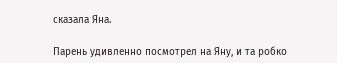сказала Яна.

Парень удивленно посмотрел на Яну, и та робко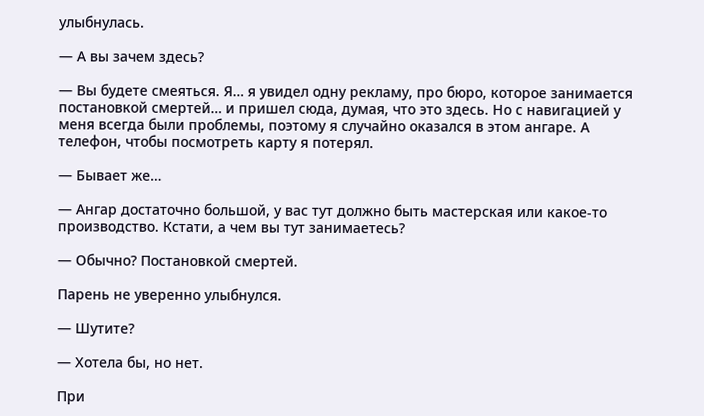улыбнулась.

— А вы зачем здесь?

— Вы будете смеяться. Я… я увидел одну рекламу, про бюро, которое занимается постановкой смертей… и пришел сюда, думая, что это здесь. Но с навигацией у меня всегда были проблемы, поэтому я случайно оказался в этом ангаре. А телефон, чтобы посмотреть карту я потерял.

— Бывает же…

— Ангар достаточно большой, у вас тут должно быть мастерская или какое-то производство. Кстати, а чем вы тут занимаетесь?

— Обычно? Постановкой смертей.

Парень не уверенно улыбнулся.

— Шутите?

— Хотела бы, но нет.

При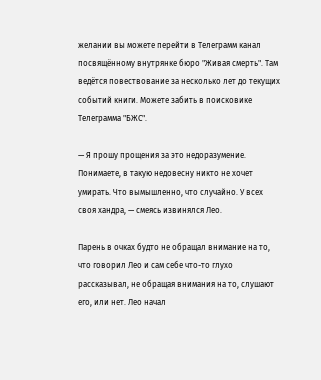желании вы можете перейти в Телеграмм канал посвящённому внутрянке бюро "Живая смерть". Там ведётся повествование за несколько лет до текущих событий книги. Можете забить в поисковике Телеграмма "БЖС".

— Я прошу прощения за это недоразумение. Понимаете, в такую недовесну никто не хочет умирать. Что вымышленно, что случайно. У всех своя хандра, — смеясь извинялся Лео.

Парень в очках будто не обращал внимание на то, что говорил Лео и сам себе что-то глухо рассказывал, не обращая внимания на то, слушают его, или нет. Лео начал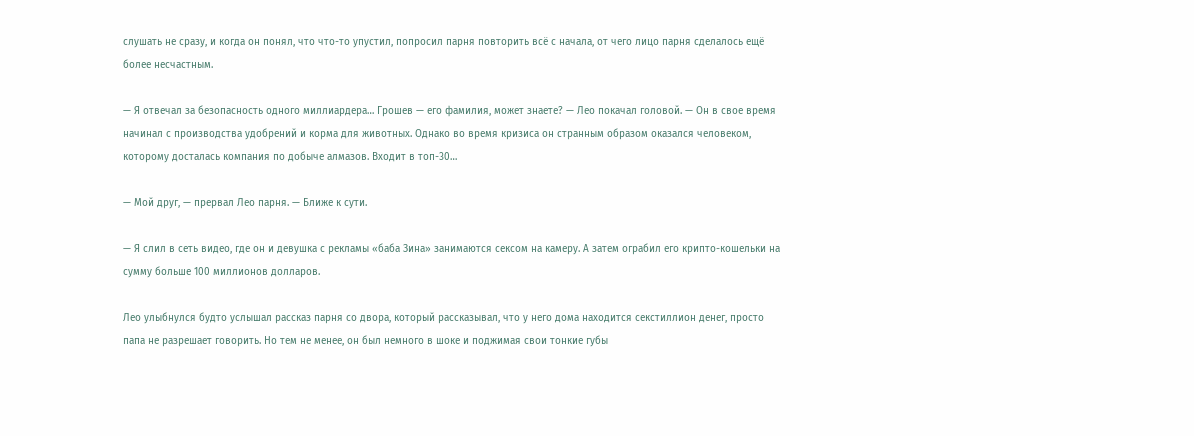слушать не сразу, и когда он понял, что что-то упустил, попросил парня повторить всё с начала, от чего лицо парня сделалось ещё более несчастным.

— Я отвечал за безопасность одного миллиардера… Грошев — его фамилия, может знаете? — Лео покачал головой. — Он в свое время начинал с производства удобрений и корма для животных. Однако во время кризиса он странным образом оказался человеком, которому досталась компания по добыче алмазов. Входит в топ-30…

— Мой друг, — прервал Лео парня. — Ближе к сути.

— Я слил в сеть видео, где он и девушка с рекламы «баба Зина» занимаются сексом на камеру. А затем ограбил его крипто-кошельки на сумму больше 100 миллионов долларов.

Лео улыбнулся будто услышал рассказ парня со двора, который рассказывал, что у него дома находится секстиллион денег, просто папа не разрешает говорить. Но тем не менее, он был немного в шоке и поджимая свои тонкие губы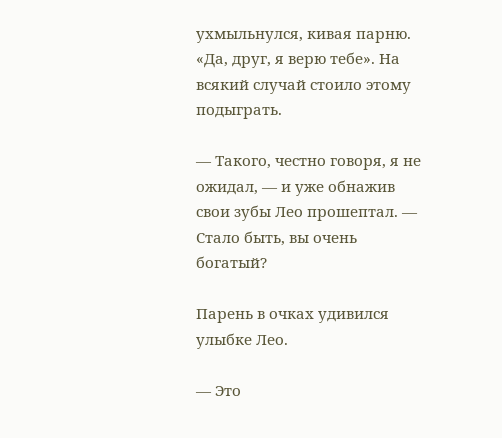ухмыльнулся, кивая парню. «Да, друг, я верю тебе». На всякий случай стоило этому подыграть.

— Такого, честно говоря, я не ожидал, — и уже обнажив свои зубы Лео прошептал. — Стало быть, вы очень богатый?

Парень в очках удивился улыбке Лео.

— Это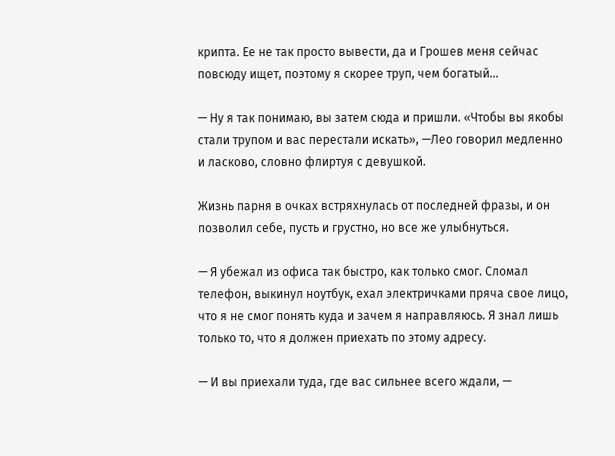крипта. Ее не так просто вывести, да и Грошев меня сейчас повсюду ищет, поэтому я скорее труп, чем богатый…

— Ну я так понимаю, вы затем сюда и пришли. «Чтобы вы якобы стали трупом и вас перестали искать», —Лео говорил медленно и ласково, словно флиртуя с девушкой.

Жизнь парня в очках встряхнулась от последней фразы, и он позволил себе, пусть и грустно, но все же улыбнуться.

— Я убежал из офиса так быстро, как только смог. Сломал телефон, выкинул ноутбук, ехал электричками пряча свое лицо, что я не смог понять куда и зачем я направляюсь. Я знал лишь только то, что я должен приехать по этому адресу.

— И вы приехали туда, где вас сильнее всего ждали, —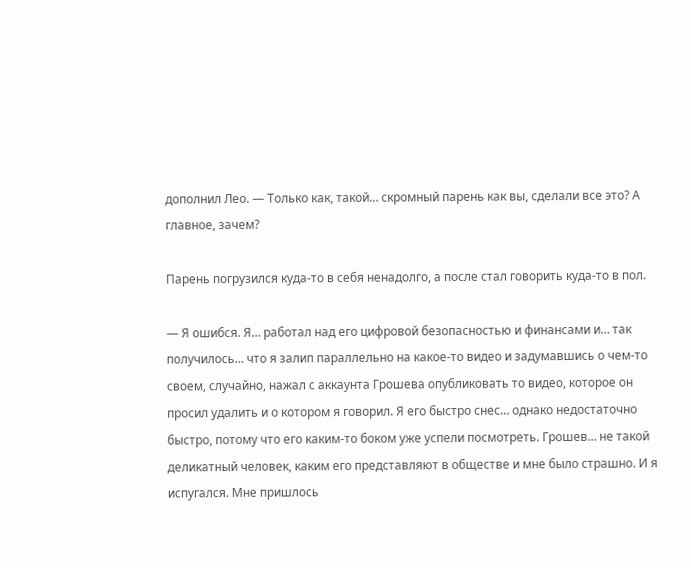дополнил Лео. — Только как, такой… скромный парень как вы, сделали все это? А главное, зачем?

Парень погрузился куда-то в себя ненадолго, а после стал говорить куда-то в пол.

— Я ошибся. Я… работал над его цифровой безопасностью и финансами и… так получилось… что я залип параллельно на какое-то видео и задумавшись о чем-то своем, случайно, нажал с аккаунта Грошева опубликовать то видео, которое он просил удалить и о котором я говорил. Я его быстро снес… однако недостаточно быстро, потому что его каким-то боком уже успели посмотреть. Грошев… не такой деликатный человек, каким его представляют в обществе и мне было страшно. И я испугался. Мне пришлось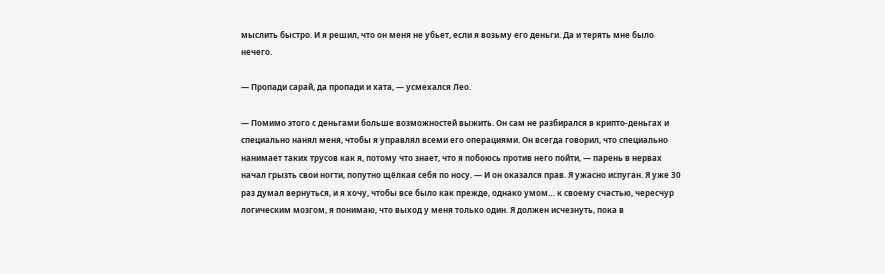мыслить быстро. И я решил, что он меня не убьет, если я возьму его деньги. Да и терять мне было нечего.

— Пропади сарай, да пропади и хата, — усмехался Лео.

— Помимо этого с деньгами больше возможностей выжить. Он сам не разбирался в крипто-деньгах и специально нанял меня, чтобы я управлял всеми его операциями. Он всегда говорил, что специально нанимает таких трусов как я, потому что знает, что я побоюсь против него пойти, — парень в нервах начал грызть свои ногти, попутно щёлкая себя по носу. — И он оказался прав. Я ужасно испуган. Я уже 30 раз думал вернуться, и я хочу, чтобы все было как прежде, однако умом… к своему счастью, чересчур логическим мозгом, я понимаю, что выход у меня только один. Я должен исчезнуть, пока в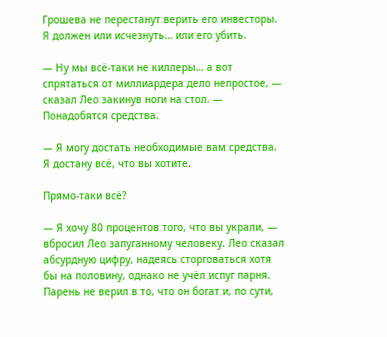Грошева не перестанут верить его инвесторы. Я должен или исчезнуть… или его убить.

— Ну мы всё-таки не киллеры… а вот спрятаться от миллиардера дело непростое, — сказал Лео закинув ноги на стол. — Понадобятся средства.

— Я могу достать необходимые вам средства. Я достану всё, что вы хотите.

Прямо-таки всё?

— Я хочу 80 процентов того, что вы украли, — вбросил Лео запуганному человеку. Лео сказал абсурдную цифру, надеясь сторговаться хотя бы на половину, однако не учёл испуг парня. Парень не верил в то, что он богат и, по сути,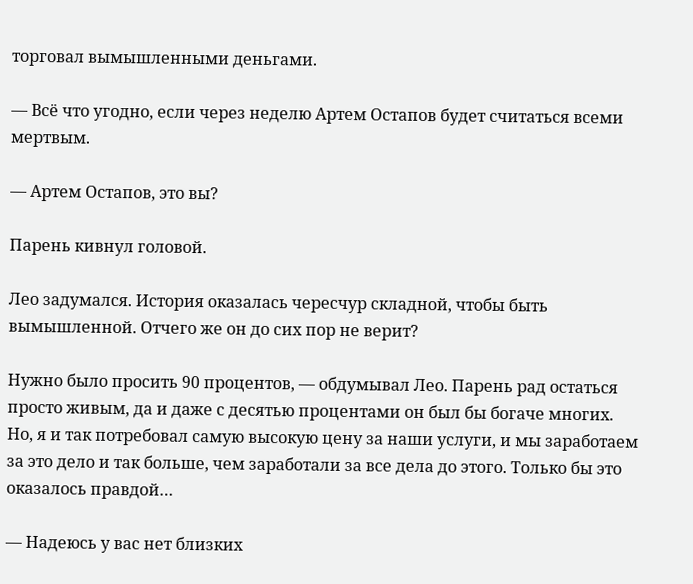торговал вымышленными деньгами.

— Всё что угодно, если через неделю Артем Остапов будет считаться всеми мертвым.

— Артем Остапов, это вы?

Парень кивнул головой.

Лео задумался. История оказалась чересчур складной, чтобы быть вымышленной. Отчего же он до сих пор не верит?

Нужно было просить 90 процентов, — обдумывал Лео. Парень рад остаться просто живым, да и даже с десятью процентами он был бы богаче многих. Но, я и так потребовал самую высокую цену за наши услуги, и мы заработаем за это дело и так больше, чем заработали за все дела до этого. Только бы это оказалось правдой…

— Надеюсь у вас нет близких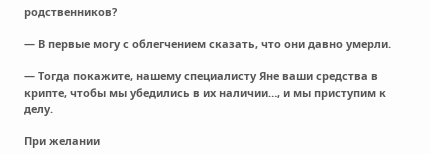родственников?

— В первые могу с облегчением сказать, что они давно умерли.

— Тогда покажите, нашему специалисту Яне ваши средства в крипте, чтобы мы убедились в их наличии…, и мы приступим к делу.

При желании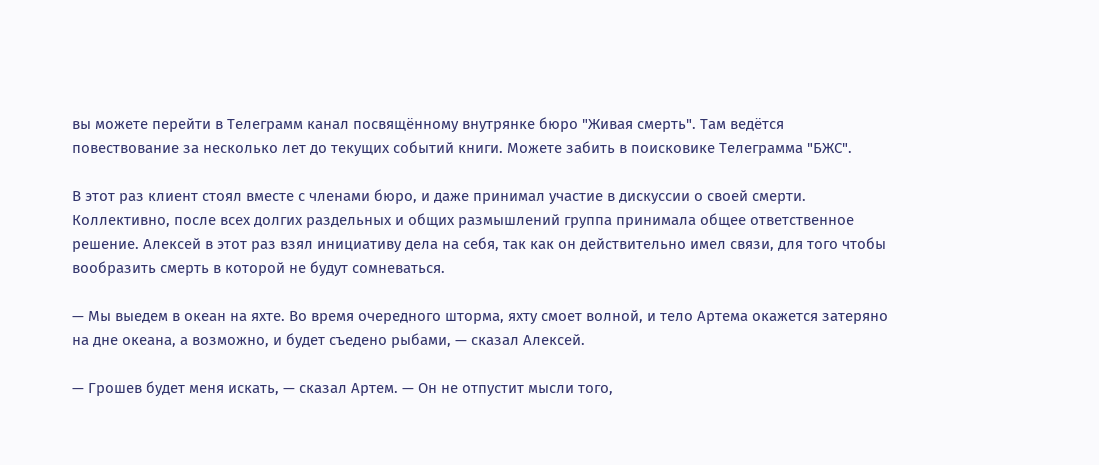вы можете перейти в Телеграмм канал посвящённому внутрянке бюро "Живая смерть". Там ведётся повествование за несколько лет до текущих событий книги. Можете забить в поисковике Телеграмма "БЖС".

В этот раз клиент стоял вместе с членами бюро, и даже принимал участие в дискуссии о своей смерти. Коллективно, после всех долгих раздельных и общих размышлений группа принимала общее ответственное решение. Алексей в этот раз взял инициативу дела на себя, так как он действительно имел связи, для того чтобы вообразить смерть в которой не будут сомневаться.

— Мы выедем в океан на яхте. Во время очередного шторма, яхту смоет волной, и тело Артема окажется затеряно на дне океана, а возможно, и будет съедено рыбами, — сказал Алексей.

— Грошев будет меня искать, — сказал Артем. — Он не отпустит мысли того,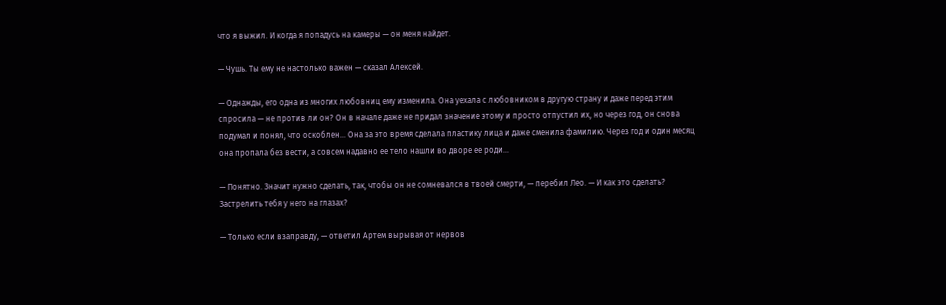что я выжил. И когда я попадусь на камеры — он меня найдет.

— Чушь. Ты ему не настолько важен — сказал Алексей.

— Однажды, его одна из многих любовниц ему изменила. Она уехала с любовником в другую страну и даже перед этим спросила — не против ли он? Он в начале даже не придал значение этому и просто отпустил их, но через год, он снова подумал и понял, что оскоблен… Она за это время сделала пластику лица и даже сменила фамилию. Через год и один месяц она пропала без вести, а совсем надавно ее тело нашли во дворе ее роди…

— Понятно. Значит нужно сделать, так, чтобы он не сомневался в твоей смерти, — перебил Лео. — И как это сделать? Застрелить тебя у него на глазах?

— Только если взаправду, — ответил Артем вырывая от нервов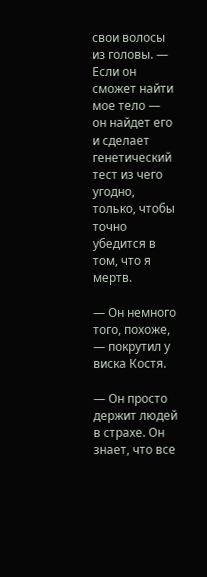свои волосы из головы. — Если он сможет найти мое тело — он найдет его и сделает генетический тест из чего угодно, только, чтобы точно убедится в том, что я мертв.

— Он немного того, похоже, — покрутил у виска Костя.

— Он просто держит людей в страхе. Он знает, что все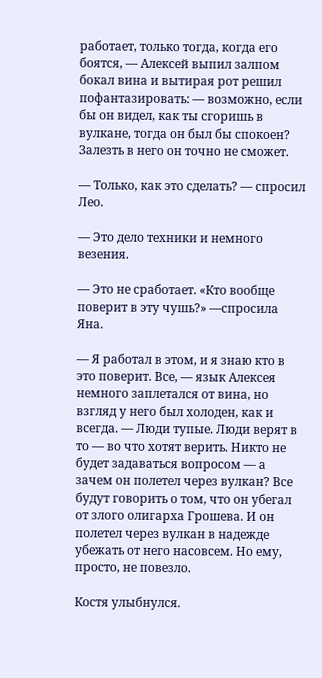работает, только тогда, когда его боятся, — Алексей выпил залпом бокал вина и вытирая рот решил пофантазировать: — возможно, если бы он видел, как ты сгоришь в вулкане, тогда он был бы спокоен? Залезть в него он точно не сможет.

— Только, как это сделать? — спросил Лео.

— Это дело техники и немного везения.

— Это не сработает. «Кто вообще поверит в эту чушь?» —спросила Яна.

— Я работал в этом, и я знаю кто в это поверит. Все, — язык Алексея немного заплетался от вина, но взгляд у него был холоден, как и всегда. — Люди тупые. Люди верят в то — во что хотят верить. Никто не будет задаваться вопросом — а зачем он полетел через вулкан? Все будут говорить о том, что он убегал от злого олигарха Грошева. И он полетел через вулкан в надежде убежать от него насовсем. Но ему, просто, не повезло.

Костя улыбнулся.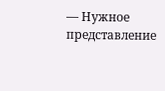— Нужное представление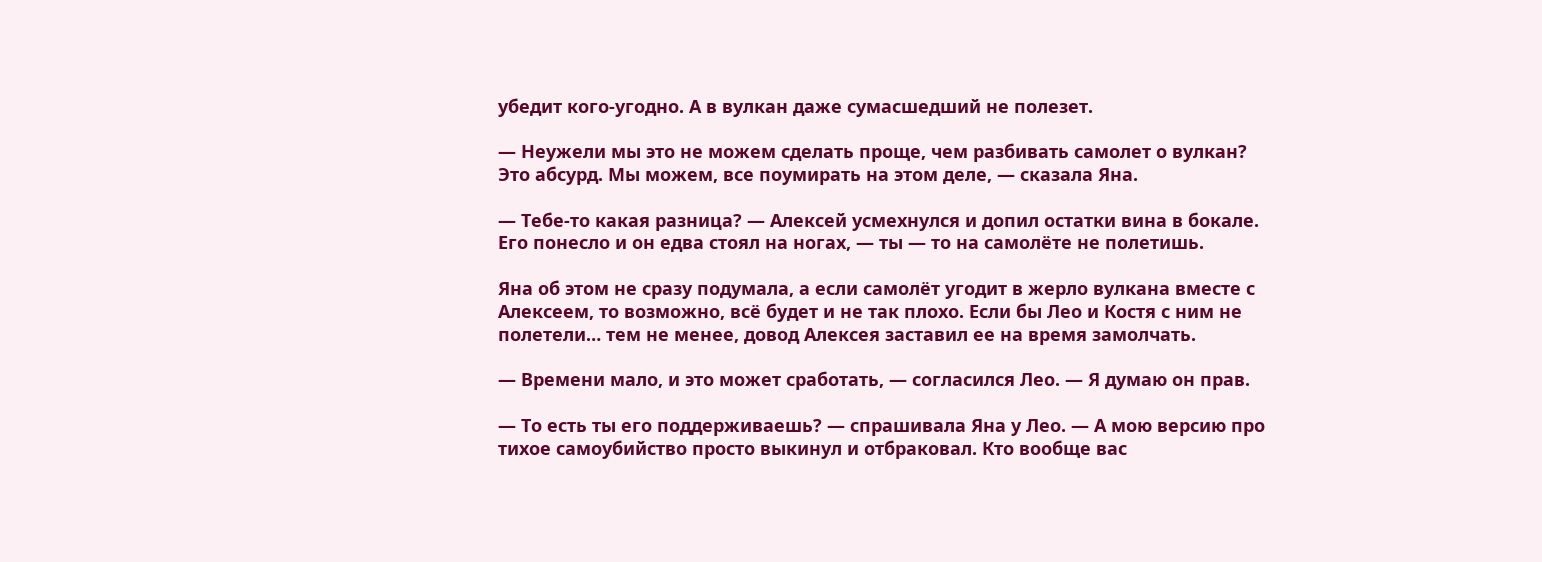убедит кого-угодно. А в вулкан даже сумасшедший не полезет.

— Неужели мы это не можем сделать проще, чем разбивать самолет о вулкан? Это абсурд. Мы можем, все поумирать на этом деле, — сказала Яна.

— Тебе-то какая разница? — Алексей усмехнулся и допил остатки вина в бокале. Его понесло и он едва стоял на ногах, — ты — то на самолёте не полетишь.

Яна об этом не сразу подумала, а если самолёт угодит в жерло вулкана вместе с Алексеем, то возможно, всё будет и не так плохо. Если бы Лео и Костя с ним не полетели… тем не менее, довод Алексея заставил ее на время замолчать.

— Времени мало, и это может сработать, — согласился Лео. — Я думаю он прав.

— То есть ты его поддерживаешь? — спрашивала Яна у Лео. — А мою версию про тихое самоубийство просто выкинул и отбраковал. Кто вообще вас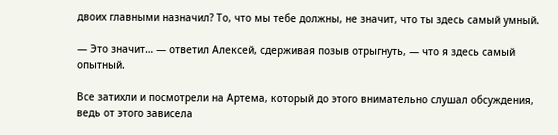двоих главными назначил? То, что мы тебе должны, не значит, что ты здесь самый умный.

— Это значит… — ответил Алексей, сдерживая позыв отрыгнуть, — что я здесь самый опытный.

Все затихли и посмотрели на Артема, который до этого внимательно слушал обсуждения, ведь от этого зависела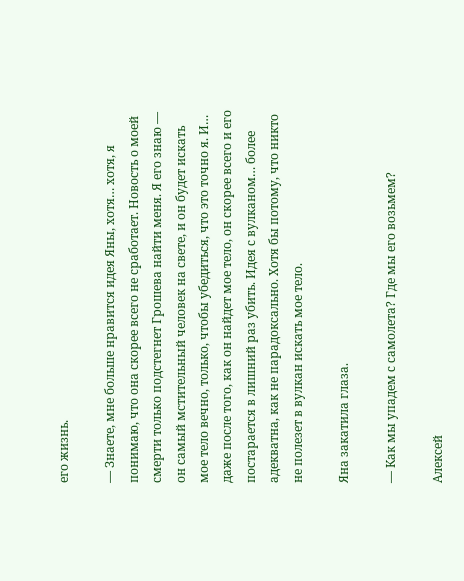его жизнь.

— Знаете, мне больше нравится идея Яны, хотя… хотя, я понимаю, что она скорее всего не сработает. Новость о моей смерти только подстегнет Грошева найти меня. Я его знаю — он самый мстительный человек на свете, и он будет искать мое тело вечно, только, чтобы убедиться, что это точно я. И… даже после того, как он найдет мое тело, он скорее всего и его постарается в лишний раз убить. Идея с вулканом… более адекватна, как не парадоксально. Хотя бы потому, что никто не полезет в вулкан искать мое тело.

Яна закатила глаза.

— Как мы упадем с самолета? Где мы его возьмем?

Алексей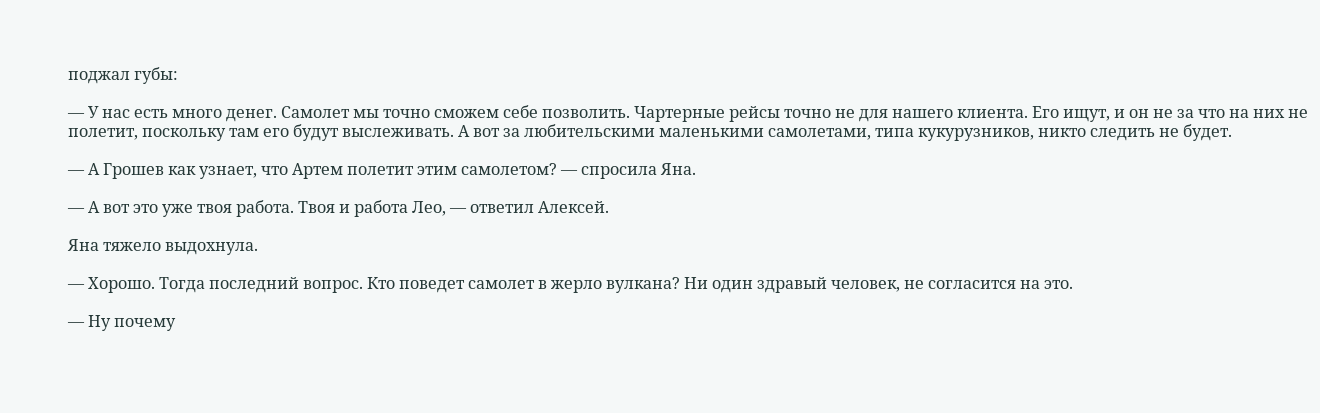поджал губы:

— У нас есть много денег. Самолет мы точно сможем себе позволить. Чартерные рейсы точно не для нашего клиента. Его ищут, и он не за что на них не полетит, поскольку там его будут выслеживать. А вот за любительскими маленькими самолетами, типа кукурузников, никто следить не будет.

— А Грошев как узнает, что Артем полетит этим самолетом? — спросила Яна.

— А вот это уже твоя работа. Твоя и работа Лео, — ответил Алексей.

Яна тяжело выдохнула.

— Хорошо. Тогда последний вопрос. Кто поведет самолет в жерло вулкана? Ни один здравый человек, не согласится на это.

— Ну почему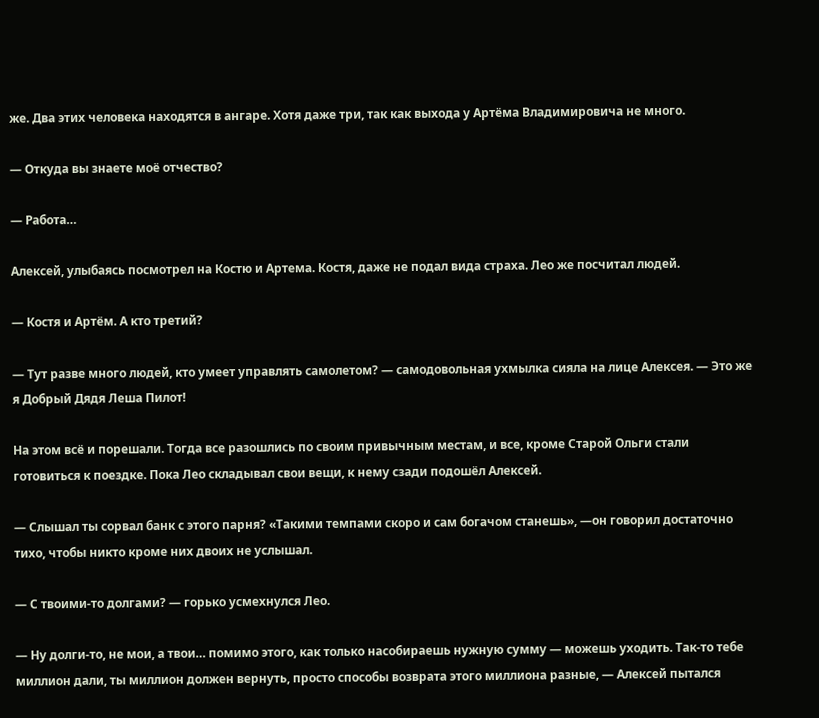же. Два этих человека находятся в ангаре. Хотя даже три, так как выхода у Артёма Владимировича не много.

— Откуда вы знаете моё отчество?

— Работа…

Алексей, улыбаясь посмотрел на Костю и Артема. Костя, даже не подал вида страха. Лео же посчитал людей.

— Костя и Артём. А кто третий?

— Тут разве много людей, кто умеет управлять самолетом? — самодовольная ухмылка сияла на лице Алексея. — Это же я Добрый Дядя Леша Пилот!

На этом всё и порешали. Тогда все разошлись по своим привычным местам, и все, кроме Старой Ольги стали готовиться к поездке. Пока Лео складывал свои вещи, к нему сзади подошёл Алексей.

— Слышал ты сорвал банк с этого парня? «Такими темпами скоро и сам богачом станешь», —он говорил достаточно тихо, чтобы никто кроме них двоих не услышал.

— С твоими-то долгами? — горько усмехнулся Лео.

— Ну долги-то, не мои, а твои… помимо этого, как только насобираешь нужную сумму — можешь уходить. Так-то тебе миллион дали, ты миллион должен вернуть, просто способы возврата этого миллиона разные, — Алексей пытался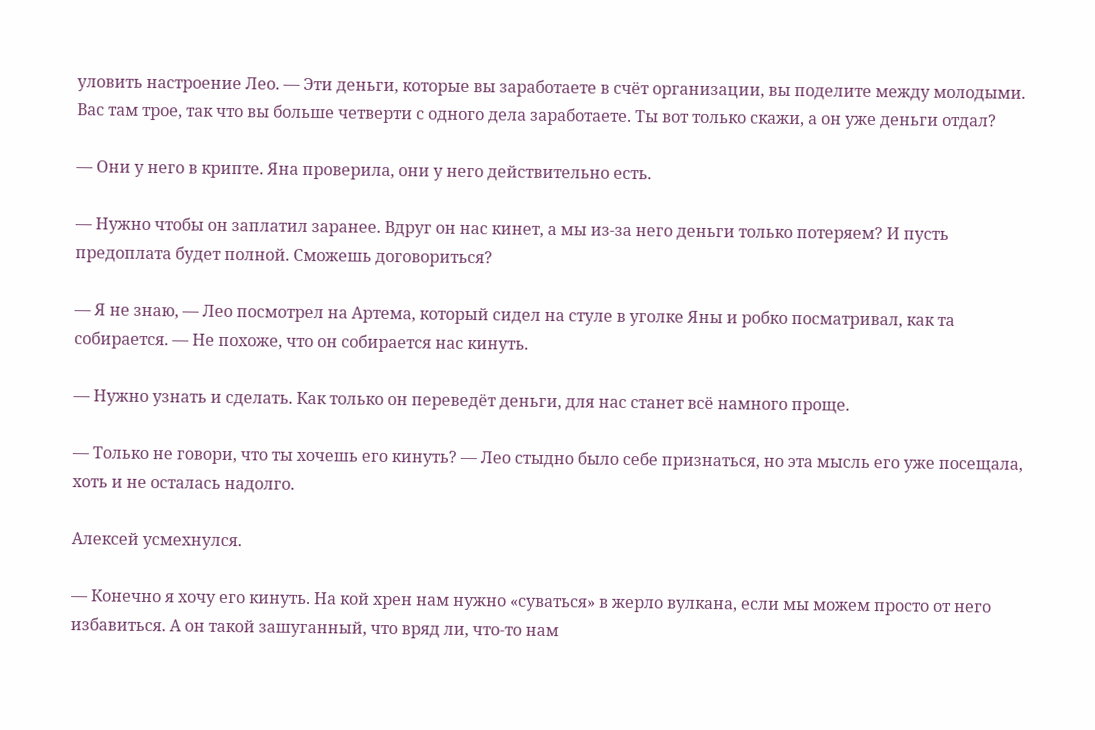уловить настроение Лео. — Эти деньги, которые вы заработаете в счёт организации, вы поделите между молодыми. Вас там трое, так что вы больше четверти с одного дела заработаете. Ты вот только скажи, а он уже деньги отдал?

— Они у него в крипте. Яна проверила, они у него действительно есть.

— Нужно чтобы он заплатил заранее. Вдруг он нас кинет, а мы из-за него деньги только потеряем? И пусть предоплата будет полной. Сможешь договориться?

— Я не знаю, — Лео посмотрел на Артема, который сидел на стуле в уголке Яны и робко посматривал, как та собирается. — Не похоже, что он собирается нас кинуть.

— Нужно узнать и сделать. Как только он переведёт деньги, для нас станет всё намного проще.

— Только не говори, что ты хочешь его кинуть? — Лео стыдно было себе признаться, но эта мысль его уже посещала, хоть и не осталась надолго.

Алексей усмехнулся.

— Конечно я хочу его кинуть. На кой хрен нам нужно «суваться» в жерло вулкана, если мы можем просто от него избавиться. А он такой зашуганный, что вряд ли, что-то нам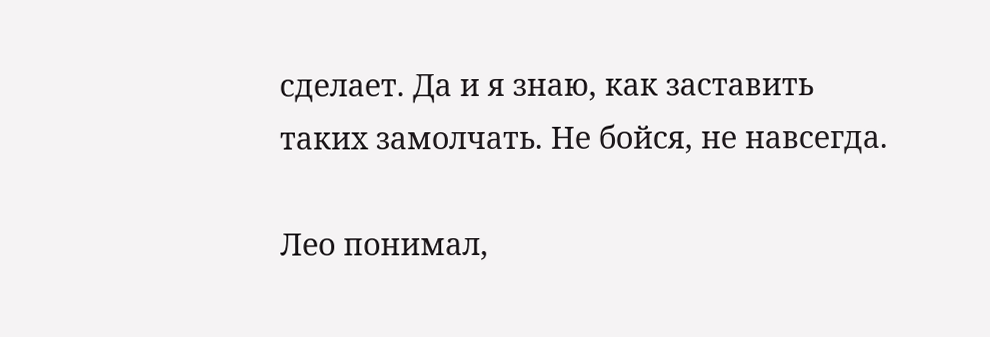сделает. Да и я знаю, как заставить таких замолчать. Не бойся, не навсегда.

Лео понимал,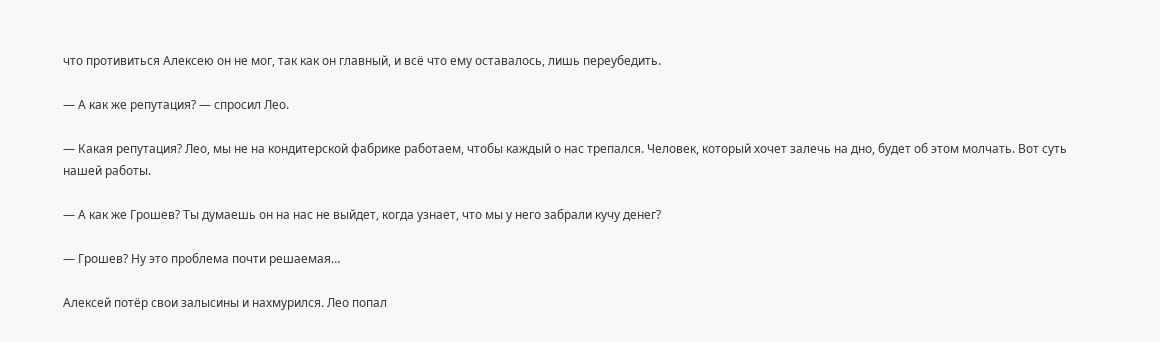что противиться Алексею он не мог, так как он главный, и всё что ему оставалось, лишь переубедить.

— А как же репутация? — спросил Лео.

— Какая репутация? Лео, мы не на кондитерской фабрике работаем, чтобы каждый о нас трепался. Человек, который хочет залечь на дно, будет об этом молчать. Вот суть нашей работы.

— А как же Грошев? Ты думаешь он на нас не выйдет, когда узнает, что мы у него забрали кучу денег?

— Грошев? Ну это проблема почти решаемая…

Алексей потёр свои залысины и нахмурился. Лео попал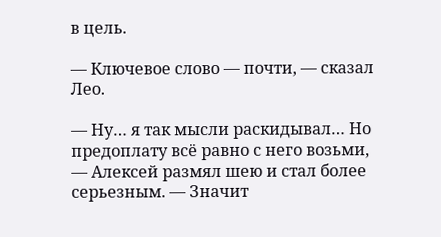в цель.

— Ключевое слово — почти, — сказал Лео.

— Ну… я так мысли раскидывал… Но предоплату всё равно с него возьми, — Алексей размял шею и стал более серьезным. — Значит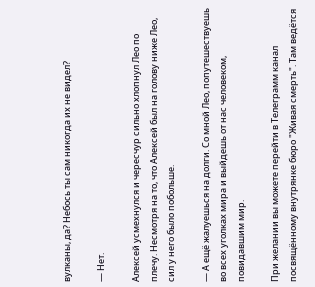вулканы, да? Небось ты сам никогда их не видел?

— Нет.

Алексей усмехнулся и чересчур сильно хлопнул Лео по плечу. Несмотря на то, что Алексей был на голову ниже Лео, сил у него было побольше.

— А ещё жалуешься на долги. Со мной Лео, попутешествуешь во всех уголках мира и выйдешь от нас человеком, повидавшим мир.

При желании вы можете перейти в Телеграмм канал посвящённому внутрянке бюро "Живая смерть". Там ведётся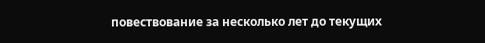повествование за несколько лет до текущих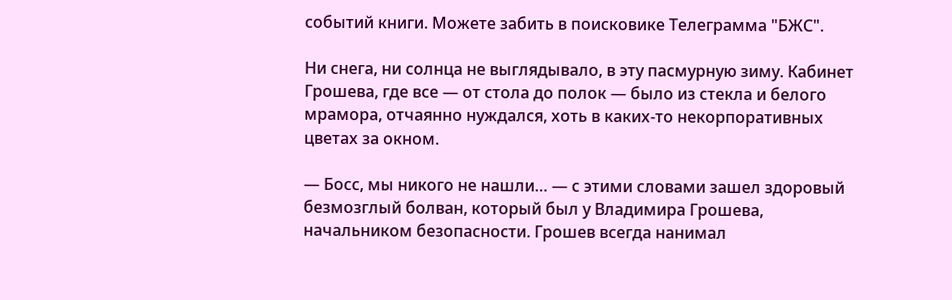событий книги. Можете забить в поисковике Телеграмма "БЖС".

Ни снега, ни солнца не выглядывало, в эту пасмурную зиму. Кабинет Грошева, где все — от стола до полок — было из стекла и белого мрамора, отчаянно нуждался, хоть в каких-то некорпоративных цветах за окном.

— Босс, мы никого не нашли… — с этими словами зашел здоровый безмозглый болван, который был у Владимира Грошева, начальником безопасности. Грошев всегда нанимал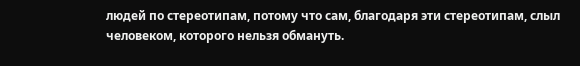людей по стереотипам, потому что сам, благодаря эти стереотипам, слыл человеком, которого нельзя обмануть.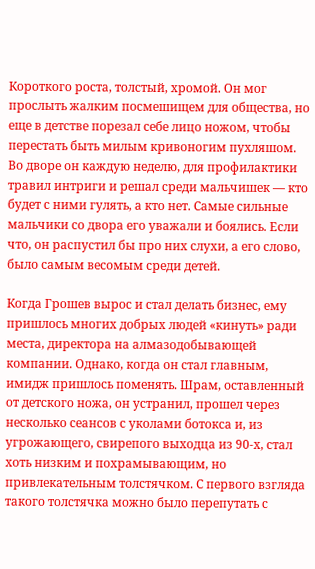Короткого роста, толстый, хромой. Он мог прослыть жалким посмешищем для общества, но еще в детстве порезал себе лицо ножом, чтобы перестать быть милым кривоногим пухляшом. Во дворе он каждую неделю, для профилактики травил интриги и решал среди мальчишек — кто будет с ними гулять, а кто нет. Самые сильные мальчики со двора его уважали и боялись. Если что, он распустил бы про них слухи, а его слово, было самым весомым среди детей.

Когда Грошев вырос и стал делать бизнес, ему пришлось многих добрых людей «кинуть» ради места, директора на алмазодобывающей компании. Однако, когда он стал главным, имидж пришлось поменять. Шрам, оставленный от детского ножа, он устранил, прошел через несколько сеансов с уколами ботокса и, из угрожающего, свирепого выходца из 90-х, стал хоть низким и похрамывающим, но привлекательным толстячком. С первого взгляда такого толстячка можно было перепутать с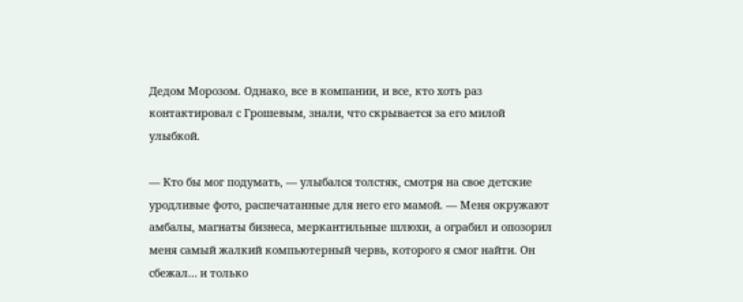Дедом Морозом. Однако, все в компании, и все, кто хоть раз контактировал с Грошевым, знали, что скрывается за его милой улыбкой.

— Кто бы мог подумать, — улыбался толстяк, смотря на свое детские уродливые фото, распечатанные для него его мамой. — Меня окружают амбалы, магнаты бизнеса, меркантильные шлюхи, а ограбил и опозорил меня самый жалкий компьютерный червь, которого я смог найти. Он сбежал… и только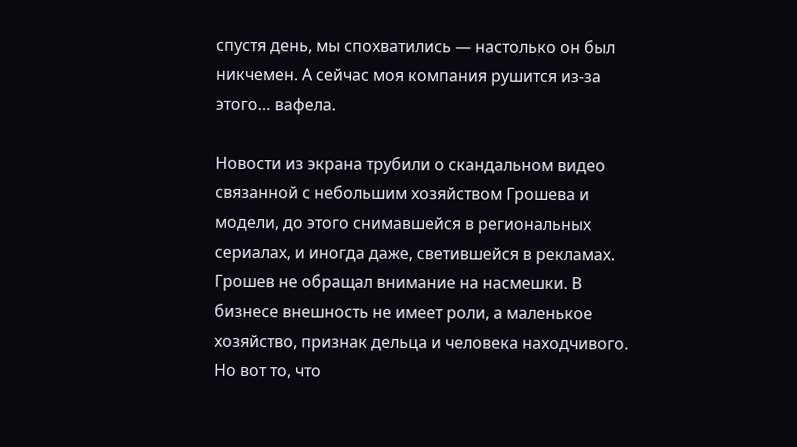спустя день, мы спохватились — настолько он был никчемен. А сейчас моя компания рушится из-за этого… вафела.

Новости из экрана трубили о скандальном видео связанной с небольшим хозяйством Грошева и модели, до этого снимавшейся в региональных сериалах, и иногда даже, светившейся в рекламах. Грошев не обращал внимание на насмешки. В бизнесе внешность не имеет роли, а маленькое хозяйство, признак дельца и человека находчивого. Но вот то, что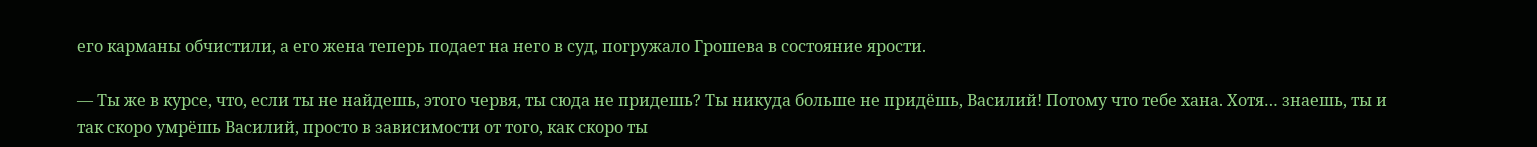его карманы обчистили, а его жена теперь подает на него в суд, погружало Грошева в состояние ярости.

— Ты же в курсе, что, если ты не найдешь, этого червя, ты сюда не придешь? Ты никуда больше не придёшь, Василий! Потому что тебе хана. Хотя… знаешь, ты и так скоро умрёшь Василий, просто в зависимости от того, как скоро ты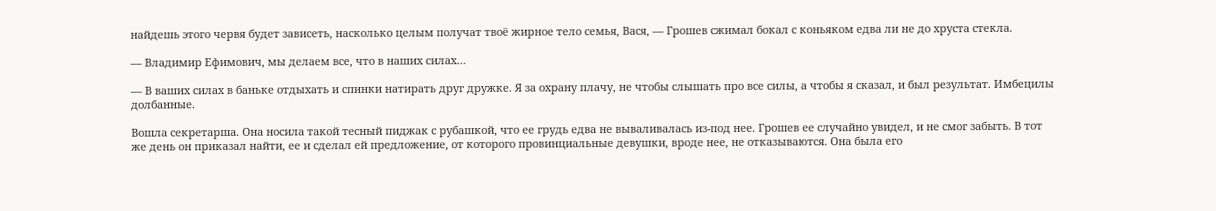найдешь этого червя будет зависеть, насколько целым получат твоё жирное тело семья, Вася, — Грошев сжимал бокал с коньяком едва ли не до хруста стекла.

— Владимир Ефимович, мы делаем все, что в наших силах…

— В ваших силах в баньке отдыхать и спинки натирать друг дружке. Я за охрану плачу, не чтобы слышать про все силы, а чтобы я сказал, и был результат. Имбецилы долбанные.

Вошла секретарша. Она носила такой тесный пиджак с рубашкой, что ее грудь едва не вываливалась из-под нее. Грошев ее случайно увидел, и не смог забыть. В тот же день он приказал найти, ее и сделал ей предложение, от которого провинциальные девушки, вроде нее, не отказываются. Она была его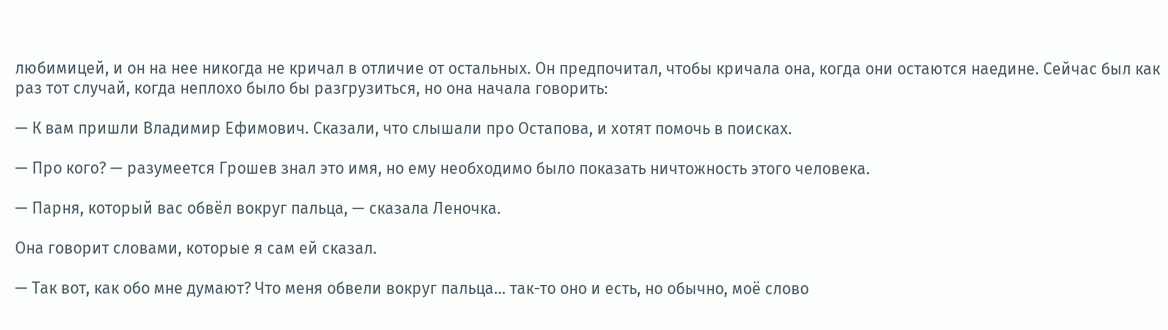любимицей, и он на нее никогда не кричал в отличие от остальных. Он предпочитал, чтобы кричала она, когда они остаются наедине. Сейчас был как раз тот случай, когда неплохо было бы разгрузиться, но она начала говорить:

— К вам пришли Владимир Ефимович. Сказали, что слышали про Остапова, и хотят помочь в поисках.

— Про кого? — разумеется Грошев знал это имя, но ему необходимо было показать ничтожность этого человека.

— Парня, который вас обвёл вокруг пальца, — сказала Леночка.

Она говорит словами, которые я сам ей сказал.

— Так вот, как обо мне думают? Что меня обвели вокруг пальца… так-то оно и есть, но обычно, моё слово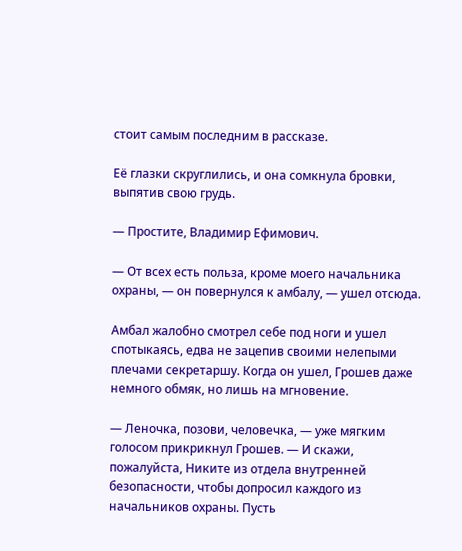стоит самым последним в рассказе.

Её глазки скруглились, и она сомкнула бровки, выпятив свою грудь.

— Простите, Владимир Ефимович.

— От всех есть польза, кроме моего начальника охраны, — он повернулся к амбалу, — ушел отсюда.

Амбал жалобно смотрел себе под ноги и ушел спотыкаясь, едва не зацепив своими нелепыми плечами секретаршу. Когда он ушел, Грошев даже немного обмяк, но лишь на мгновение.

— Леночка, позови, человечка, — уже мягким голосом прикрикнул Грошев. — И скажи, пожалуйста, Никите из отдела внутренней безопасности, чтобы допросил каждого из начальников охраны. Пусть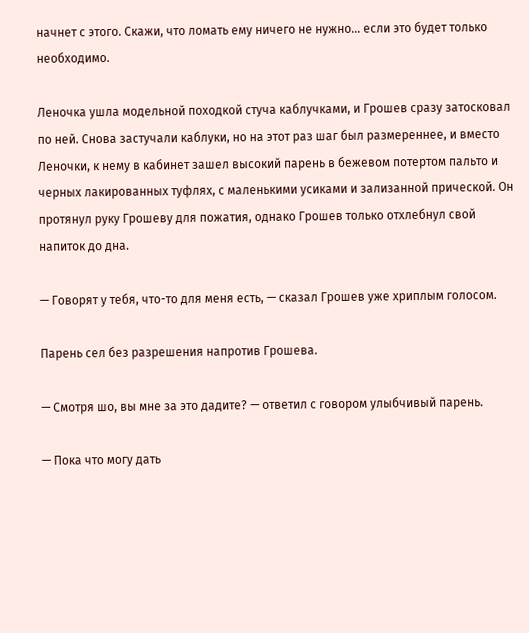начнет с этого. Скажи, что ломать ему ничего не нужно… если это будет только необходимо.

Леночка ушла модельной походкой стуча каблучками, и Грошев сразу затосковал по ней. Снова застучали каблуки, но на этот раз шаг был размереннее, и вместо Леночки, к нему в кабинет зашел высокий парень в бежевом потертом пальто и черных лакированных туфлях, с маленькими усиками и зализанной прической. Он протянул руку Грошеву для пожатия, однако Грошев только отхлебнул свой напиток до дна.

— Говорят у тебя, что-то для меня есть, — сказал Грошев уже хриплым голосом.

Парень сел без разрешения напротив Грошева.

— Смотря шо, вы мне за это дадите? — ответил с говором улыбчивый парень.

— Пока что могу дать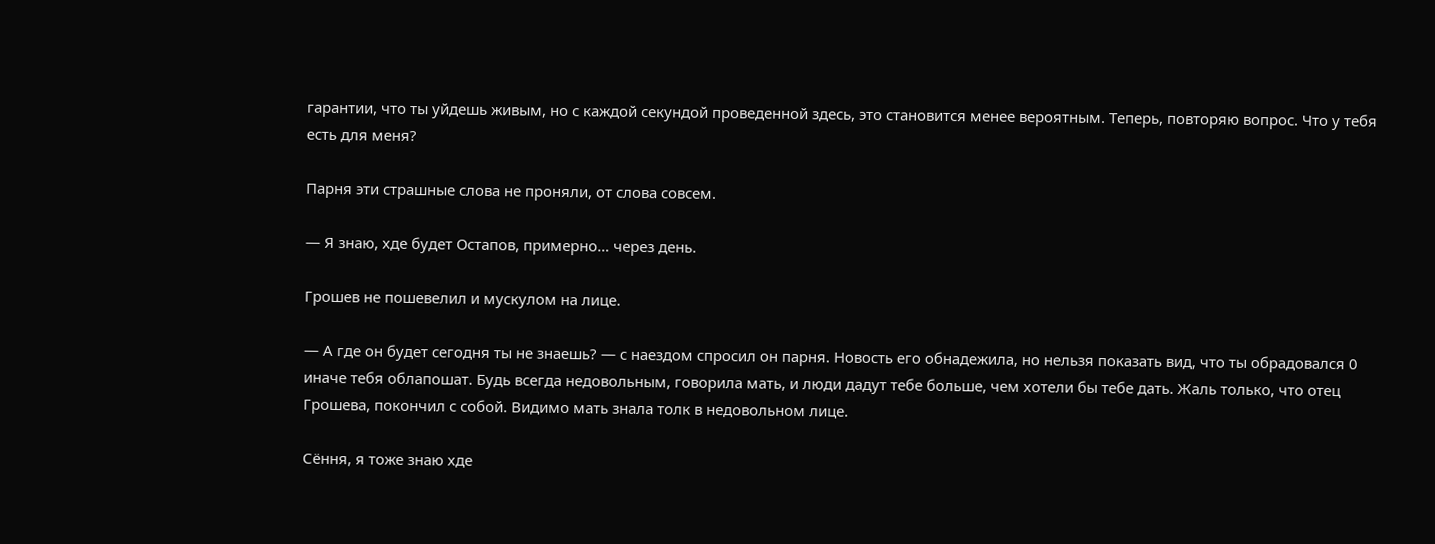гарантии, что ты уйдешь живым, но с каждой секундой проведенной здесь, это становится менее вероятным. Теперь, повторяю вопрос. Что у тебя есть для меня?

Парня эти страшные слова не проняли, от слова совсем.

— Я знаю, хде будет Остапов, примерно… через день.

Грошев не пошевелил и мускулом на лице.

— А где он будет сегодня ты не знаешь? — с наездом спросил он парня. Новость его обнадежила, но нельзя показать вид, что ты обрадовался 0 иначе тебя облапошат. Будь всегда недовольным, говорила мать, и люди дадут тебе больше, чем хотели бы тебе дать. Жаль только, что отец Грошева, покончил с собой. Видимо мать знала толк в недовольном лице.

Сёння, я тоже знаю хде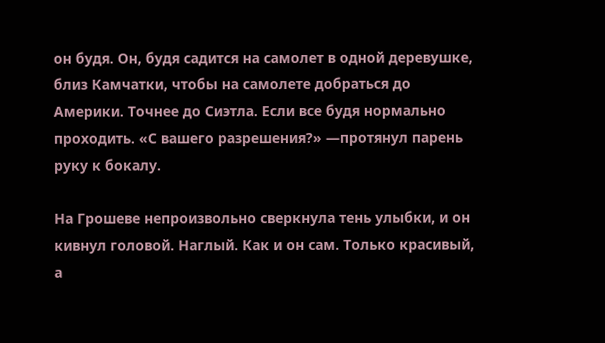он будя. Он, будя садится на самолет в одной деревушке, близ Камчатки, чтобы на самолете добраться до Америки. Точнее до Сиэтла. Если все будя нормально проходить. «С вашего разрешения?» —протянул парень руку к бокалу.

На Грошеве непроизвольно сверкнула тень улыбки, и он кивнул головой. Наглый. Как и он сам. Только красивый, а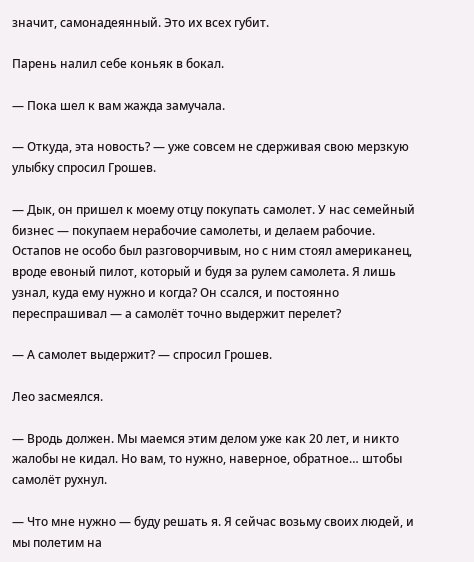значит, самонадеянный. Это их всех губит.

Парень налил себе коньяк в бокал.

— Пока шел к вам жажда замучала.

— Откуда, эта новость? — уже совсем не сдерживая свою мерзкую улыбку спросил Грошев.

— Дык, он пришел к моему отцу покупать самолет. У нас семейный бизнес — покупаем нерабочие самолеты, и делаем рабочие. Остапов не особо был разговорчивым, но с ним стоял американец, вроде евоный пилот, который и будя за рулем самолета. Я лишь узнал, куда ему нужно и когда? Он ссался, и постоянно переспрашивал — а самолёт точно выдержит перелет?

— А самолет выдержит? — спросил Грошев.

Лео засмеялся.

— Вродь должен. Мы маемся этим делом уже как 20 лет, и никто жалобы не кидал. Но вам, то нужно, наверное, обратное… штобы самолёт рухнул.

— Что мне нужно — буду решать я. Я сейчас возьму своих людей, и мы полетим на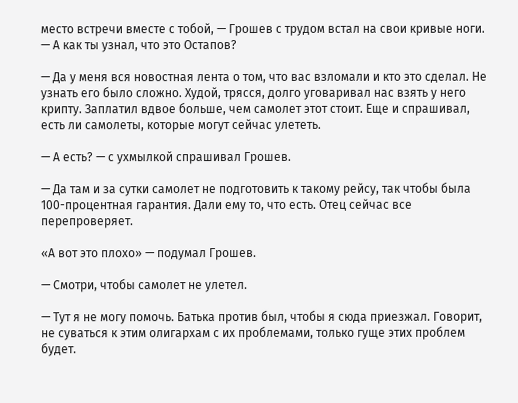место встречи вместе с тобой, — Грошев с трудом встал на свои кривые ноги. — А как ты узнал, что это Остапов?

— Да у меня вся новостная лента о том, что вас взломали и кто это сделал. Не узнать его было сложно. Худой, трясся, долго уговаривал нас взять у него крипту. Заплатил вдвое больше, чем самолет этот стоит. Еще и спрашивал, есть ли самолеты, которые могут сейчас улететь.

— А есть? — с ухмылкой спрашивал Грошев.

— Да там и за сутки самолет не подготовить к такому рейсу, так чтобы была 100-процентная гарантия. Дали ему то, что есть. Отец сейчас все перепроверяет.

«А вот это плохо» — подумал Грошев.

— Смотри, чтобы самолет не улетел.

— Тут я не могу помочь. Батька против был, чтобы я сюда приезжал. Говорит, не суваться к этим олигархам с их проблемами, только гуще этих проблем будет.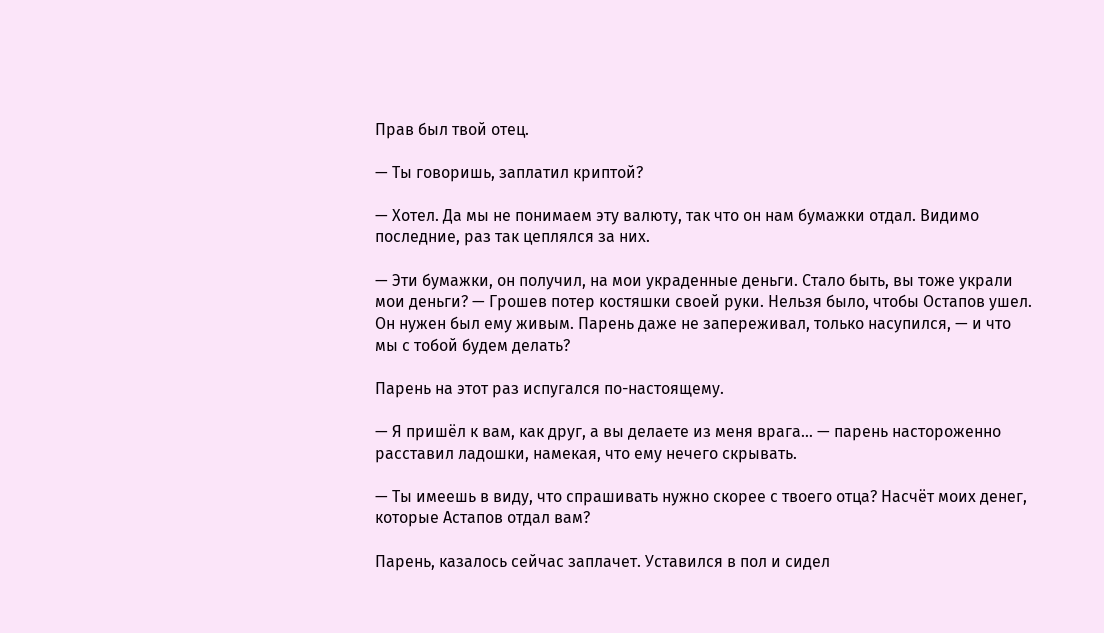Прав был твой отец.

— Ты говоришь, заплатил криптой?

— Хотел. Да мы не понимаем эту валюту, так что он нам бумажки отдал. Видимо последние, раз так цеплялся за них.

— Эти бумажки, он получил, на мои украденные деньги. Стало быть, вы тоже украли мои деньги? — Грошев потер костяшки своей руки. Нельзя было, чтобы Остапов ушел. Он нужен был ему живым. Парень даже не запереживал, только насупился, — и что мы с тобой будем делать?

Парень на этот раз испугался по-настоящему.

— Я пришёл к вам, как друг, а вы делаете из меня врага… — парень настороженно расставил ладошки, намекая, что ему нечего скрывать.

— Ты имеешь в виду, что спрашивать нужно скорее с твоего отца? Насчёт моих денег, которые Астапов отдал вам?

Парень, казалось сейчас заплачет. Уставился в пол и сидел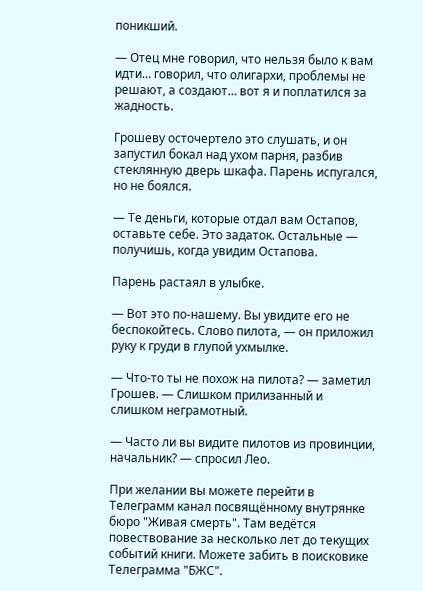поникший.

— Отец мне говорил, что нельзя было к вам идти… говорил, что олигархи, проблемы не решают, а создают… вот я и поплатился за жадность.

Грошеву осточертело это слушать, и он запустил бокал над ухом парня, разбив стеклянную дверь шкафа. Парень испугался, но не боялся.

— Те деньги, которые отдал вам Остапов, оставьте себе. Это задаток. Остальные — получишь, когда увидим Остапова.

Парень растаял в улыбке.

— Вот это по-нашему. Вы увидите его не беспокойтесь. Слово пилота, — он приложил руку к груди в глупой ухмылке.

— Что-то ты не похож на пилота? — заметил Грошев. — Слишком прилизанный и слишком неграмотный.

— Часто ли вы видите пилотов из провинции, начальник? — спросил Лео.

При желании вы можете перейти в Телеграмм канал посвящённому внутрянке бюро "Живая смерть". Там ведётся повествование за несколько лет до текущих событий книги. Можете забить в поисковике Телеграмма "БЖС".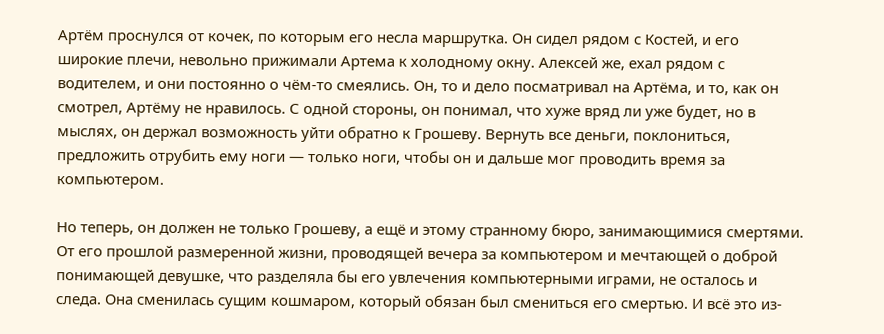Артём проснулся от кочек, по которым его несла маршрутка. Он сидел рядом с Костей, и его широкие плечи, невольно прижимали Артема к холодному окну. Алексей же, ехал рядом с водителем, и они постоянно о чём-то смеялись. Он, то и дело посматривал на Артёма, и то, как он смотрел, Артёму не нравилось. С одной стороны, он понимал, что хуже вряд ли уже будет, но в мыслях, он держал возможность уйти обратно к Грошеву. Вернуть все деньги, поклониться, предложить отрубить ему ноги — только ноги, чтобы он и дальше мог проводить время за компьютером.

Но теперь, он должен не только Грошеву, а ещё и этому странному бюро, занимающимися смертями. От его прошлой размеренной жизни, проводящей вечера за компьютером и мечтающей о доброй понимающей девушке, что разделяла бы его увлечения компьютерными играми, не осталось и следа. Она сменилась сущим кошмаром, который обязан был смениться его смертью. И всё это из-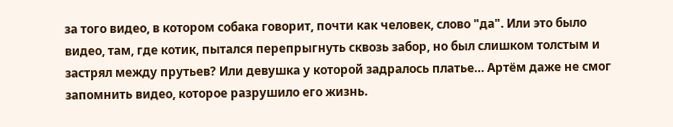за того видео, в котором собака говорит, почти как человек, слово "да". Или это было видео, там, где котик, пытался перепрыгнуть сквозь забор, но был слишком толстым и застрял между прутьев? Или девушка у которой задралось платье… Артём даже не смог запомнить видео, которое разрушило его жизнь.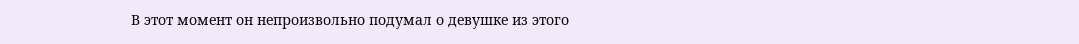В этот момент он непроизвольно подумал о девушке из этого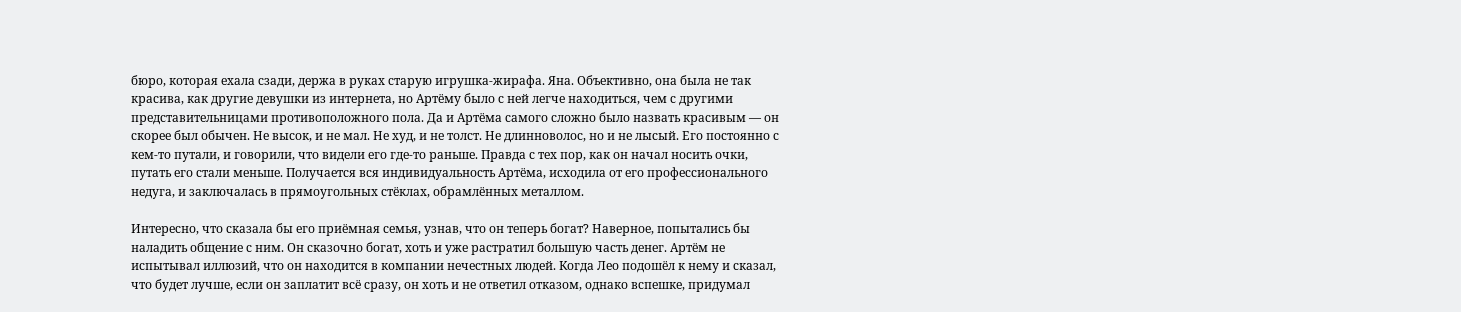бюро, которая ехала сзади, держа в руках старую игрушка-жирафа. Яна. Объективно, она была не так красива, как другие девушки из интернета, но Артёму было с ней легче находиться, чем с другими представительницами противоположного пола. Да и Артёма самого сложно было назвать красивым — он скорее был обычен. Не высок, и не мал. Не худ, и не толст. Не длинноволос, но и не лысый. Его постоянно с кем-то путали, и говорили, что видели его где-то раньше. Правда с тех пор, как он начал носить очки, путать его стали меньше. Получается вся индивидуальность Артёма, исходила от его профессионального недуга, и заключалась в прямоугольных стёклах, обрамлённых металлом.

Интересно, что сказала бы его приёмная семья, узнав, что он теперь богат? Наверное, попытались бы наладить общение с ним. Он сказочно богат, хоть и уже растратил большую часть денег. Артём не испытывал иллюзий, что он находится в компании нечестных людей. Когда Лео подошёл к нему и сказал, что будет лучше, если он заплатит всё сразу, он хоть и не ответил отказом, однако вспешке, придумал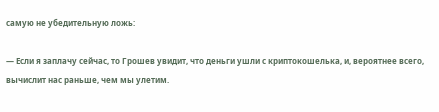самую не убедительную ложь:

— Если я заплачу сейчас, то Грошев увидит, что деньги ушли с криптокошелька, и, вероятнее всего, вычислит нас раньше, чем мы улетим.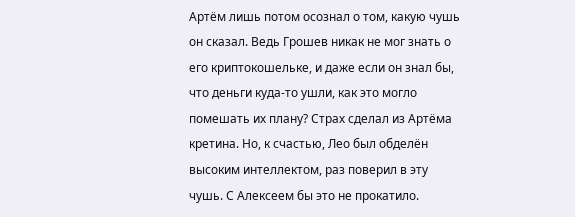Артём лишь потом осознал о том, какую чушь он сказал. Ведь Грошев никак не мог знать о его криптокошельке, и даже если он знал бы, что деньги куда-то ушли, как это могло помешать их плану? Страх сделал из Артёма кретина. Но, к счастью, Лео был обделён высоким интеллектом, раз поверил в эту чушь. С Алексеем бы это не прокатило.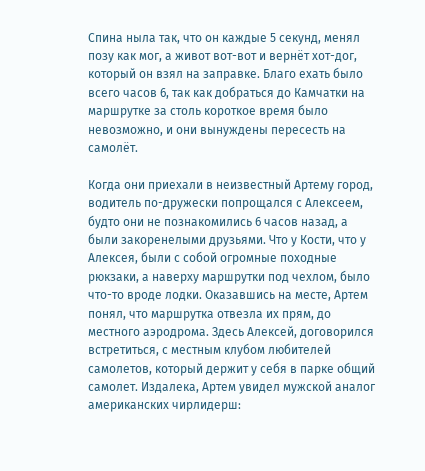Спина ныла так, что он каждые 5 секунд, менял позу как мог, а живот вот-вот и вернёт хот-дог, который он взял на заправке. Благо ехать было всего часов 6, так как добраться до Камчатки на маршрутке за столь короткое время было невозможно, и они вынуждены пересесть на самолёт.

Когда они приехали в неизвестный Артему город, водитель по-дружески попрощался с Алексеем, будто они не познакомились 6 часов назад, а были закоренелыми друзьями. Что у Кости, что у Алексея, были с собой огромные походные рюкзаки, а наверху маршрутки под чехлом, было что-то вроде лодки. Оказавшись на месте, Артем понял, что маршрутка отвезла их прям, до местного аэродрома. Здесь Алексей, договорился встретиться, с местным клубом любителей самолетов, который держит у себя в парке общий самолет. Издалека, Артем увидел мужской аналог американских чирлидерш: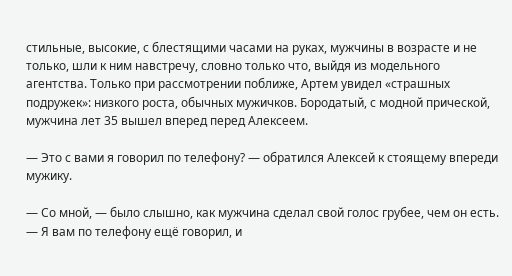стильные, высокие, с блестящими часами на руках, мужчины в возрасте и не только, шли к ним навстречу, словно только что, выйдя из модельного агентства. Только при рассмотрении поближе, Артем увидел «страшных подружек»: низкого роста, обычных мужичков. Бородатый, с модной прической, мужчина лет 35 вышел вперед перед Алексеем.

— Это с вами я говорил по телефону? — обратился Алексей к стоящему впереди мужику.

— Со мной, — было слышно, как мужчина сделал свой голос грубее, чем он есть. — Я вам по телефону ещё говорил, и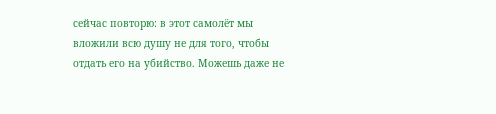сейчас повторю: в этот самолёт мы вложили всю душу не для того, чтобы отдать его на убийство. Можешь даже не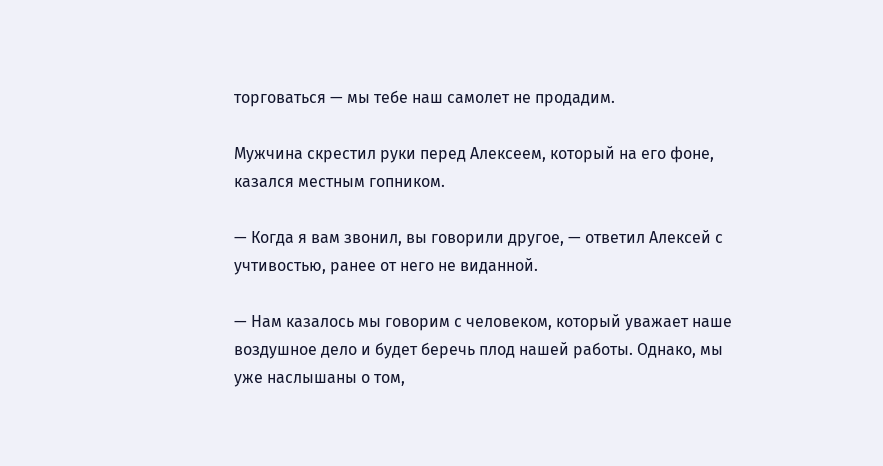торговаться — мы тебе наш самолет не продадим.

Мужчина скрестил руки перед Алексеем, который на его фоне, казался местным гопником.

— Когда я вам звонил, вы говорили другое, — ответил Алексей с учтивостью, ранее от него не виданной.

— Нам казалось мы говорим с человеком, который уважает наше воздушное дело и будет беречь плод нашей работы. Однако, мы уже наслышаны о том,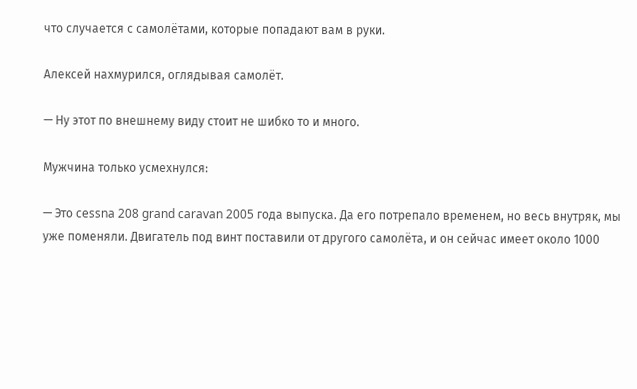что случается с самолётами, которые попадают вам в руки.

Алексей нахмурился, оглядывая самолёт.

— Ну этот по внешнему виду стоит не шибко то и много.

Мужчина только усмехнулся:

— Это cessna 208 grand caravan 2005 года выпуска. Да его потрепало временем, но весь внутряк, мы уже поменяли. Двигатель под винт поставили от другого самолёта, и он сейчас имеет около 1000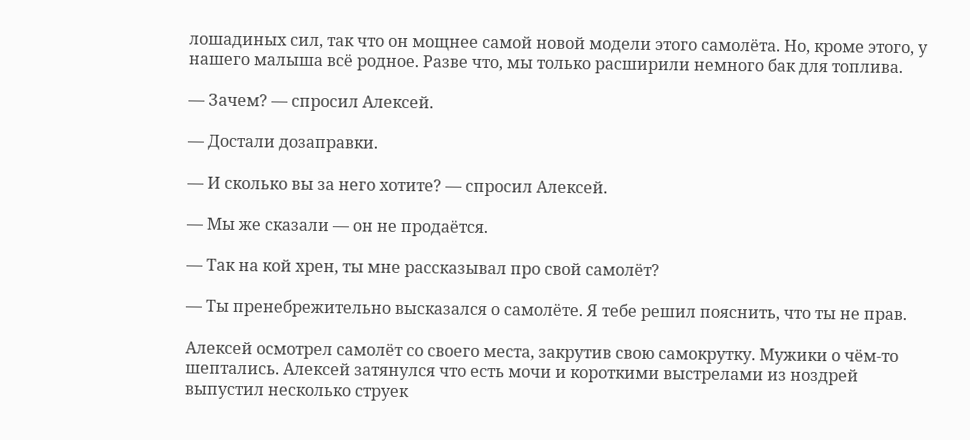лошадиных сил, так что он мощнее самой новой модели этого самолёта. Но, кроме этого, у нашего малыша всё родное. Разве что, мы только расширили немного бак для топлива.

— Зачем? — спросил Алексей.

— Достали дозаправки.

— И сколько вы за него хотите? — спросил Алексей.

— Мы же сказали — он не продаётся.

— Так на кой хрен, ты мне рассказывал про свой самолёт?

— Ты пренебрежительно высказался о самолёте. Я тебе решил пояснить, что ты не прав.

Алексей осмотрел самолёт со своего места, закрутив свою самокрутку. Мужики о чём-то шептались. Алексей затянулся что есть мочи и короткими выстрелами из ноздрей выпустил несколько струек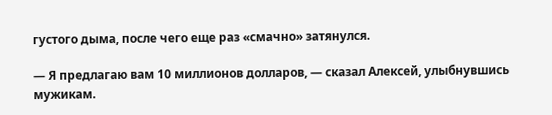густого дыма, после чего еще раз «смачно» затянулся.

— Я предлагаю вам 10 миллионов долларов, — сказал Алексей, улыбнувшись мужикам.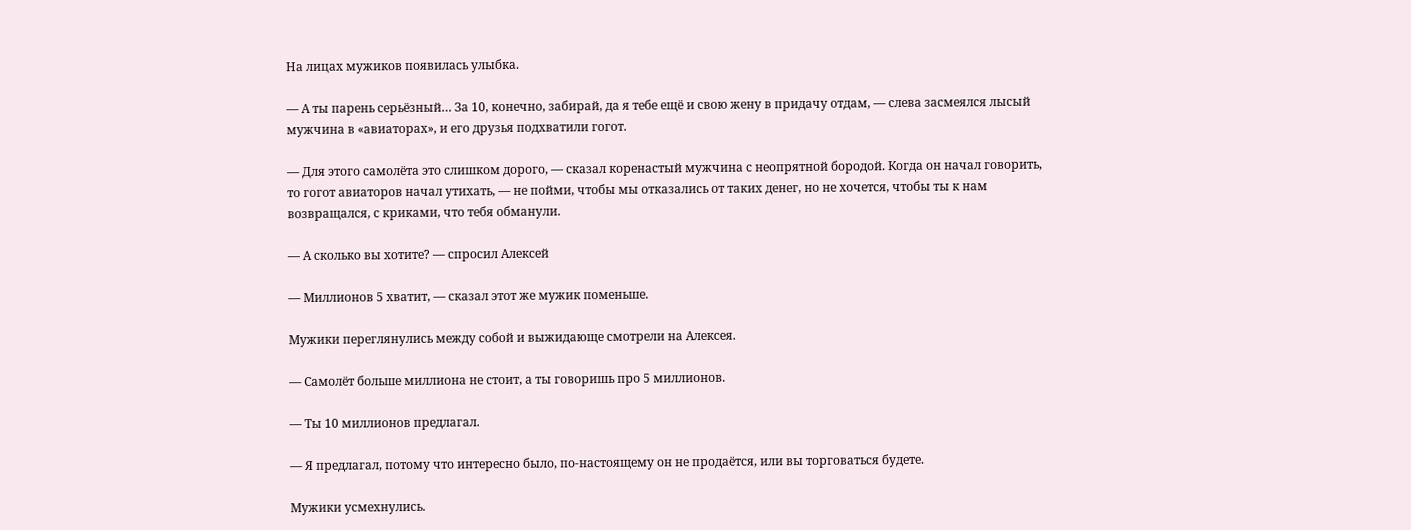На лицах мужиков появилась улыбка.

— А ты парень серьёзный… За 10, конечно, забирай, да я тебе ещё и свою жену в придачу отдам, — слева засмеялся лысый мужчина в «авиаторах», и его друзья подхватили гогот.

— Для этого самолёта это слишком дорого, — сказал коренастый мужчина с неопрятной бородой. Когда он начал говорить, то гогот авиаторов начал утихать, — не пойми, чтобы мы отказались от таких денег, но не хочется, чтобы ты к нам возвращался, с криками, что тебя обманули.

— А сколько вы хотите? — спросил Алексей

— Миллионов 5 хватит, — сказал этот же мужик поменьше.

Мужики переглянулись между собой и выжидающе смотрели на Алексея.

— Самолёт больше миллиона не стоит, а ты говоришь про 5 миллионов.

— Ты 10 миллионов предлагал.

— Я предлагал, потому что интересно было, по-настоящему он не продаётся, или вы торговаться будете.

Мужики усмехнулись.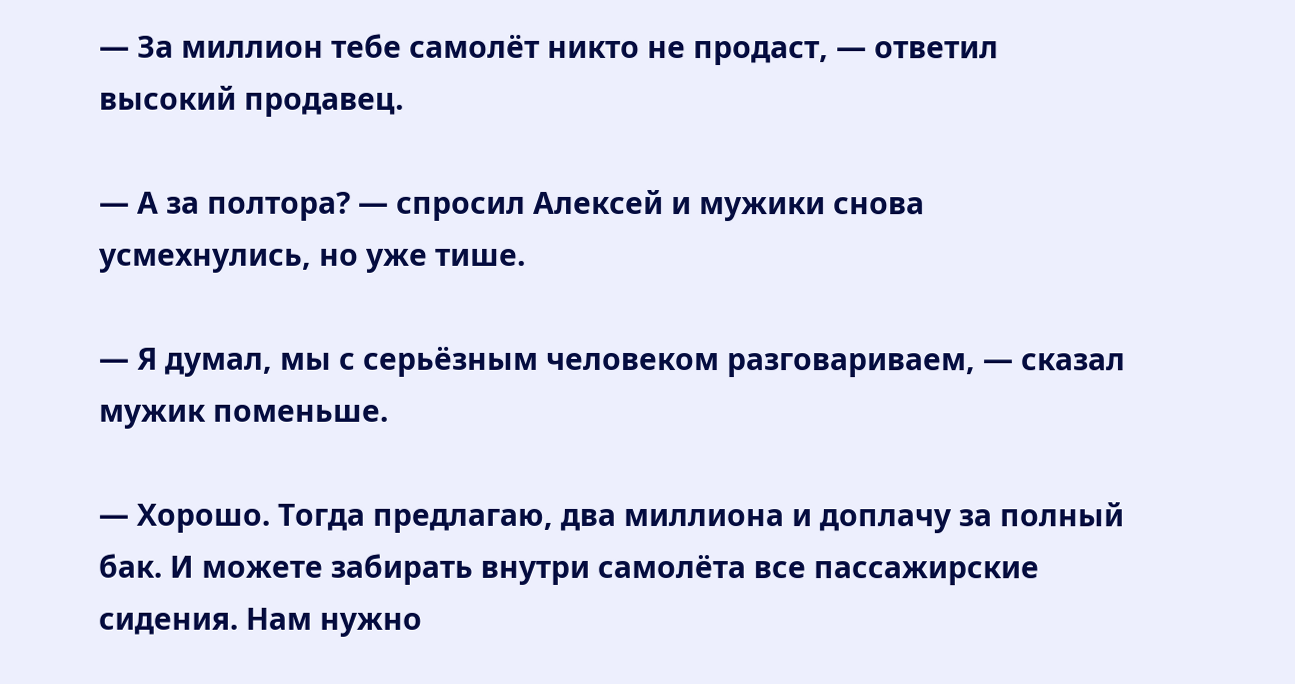— За миллион тебе самолёт никто не продаст, — ответил высокий продавец.

— А за полтора? — спросил Алексей и мужики снова усмехнулись, но уже тише.

— Я думал, мы с серьёзным человеком разговариваем, — сказал мужик поменьше.

— Хорошо. Тогда предлагаю, два миллиона и доплачу за полный бак. И можете забирать внутри самолёта все пассажирские сидения. Нам нужно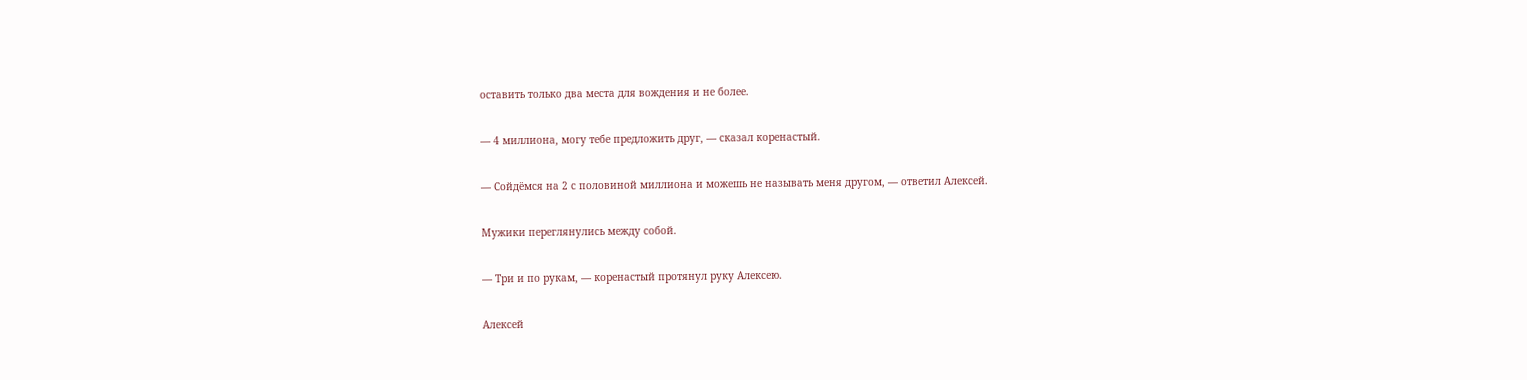оставить только два места для вождения и не более.

— 4 миллиона, могу тебе предложить друг, — сказал коренастый.

— Сойдёмся на 2 с половиной миллиона и можешь не называть меня другом, — ответил Алексей.

Мужики переглянулись между собой.

— Три и по рукам, — коренастый протянул руку Алексею.

Алексей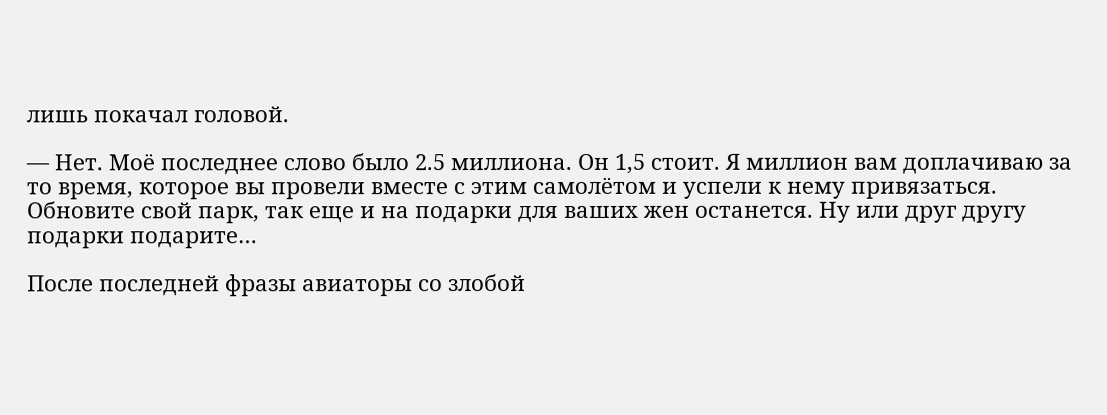лишь покачал головой.

— Нет. Моё последнее слово было 2.5 миллиона. Он 1,5 стоит. Я миллион вам доплачиваю за то время, которое вы провели вместе с этим самолётом и успели к нему привязаться. Обновите свой парк, так еще и на подарки для ваших жен останется. Ну или друг другу подарки подарите…

После последней фразы авиаторы со злобой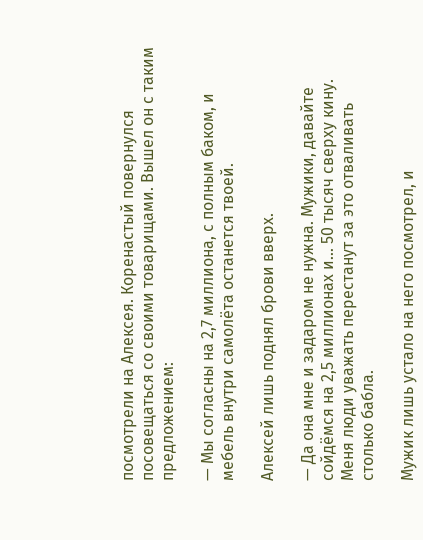посмотрели на Алексея. Коренастый повернулся посовещаться со своими товарищами. Вышел он с таким предложением:

— Мы согласны на 2,7 миллиона, с полным баком, и мебель внутри самолёта останется твоей.

Алексей лишь поднял брови вверх.

— Да она мне и задаром не нужна. Мужики, давайте сойдёмся на 2,5 миллионах и… 50 тысяч сверху кину. Меня люди уважать перестанут за это отваливать столько бабла.

Мужик лишь устало на него посмотрел, и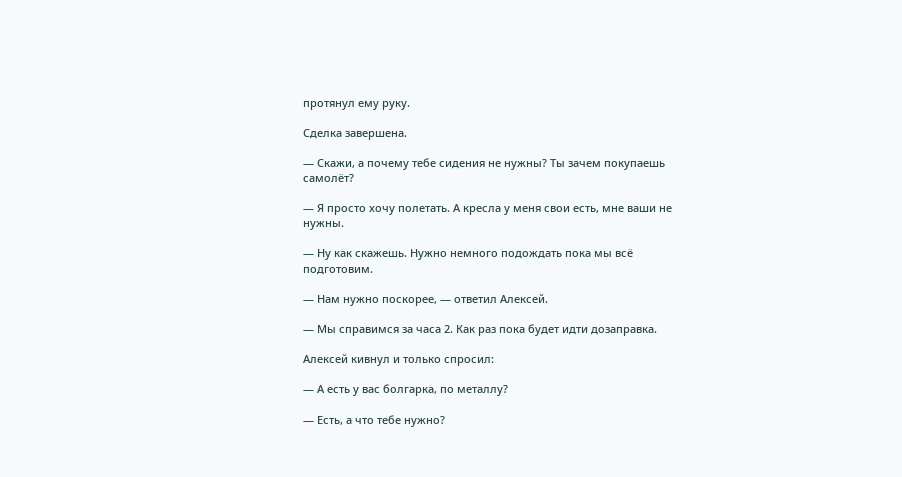протянул ему руку.

Сделка завершена.

— Скажи, а почему тебе сидения не нужны? Ты зачем покупаешь самолёт?

— Я просто хочу полетать. А кресла у меня свои есть, мне ваши не нужны.

— Ну как скажешь. Нужно немного подождать пока мы всё подготовим.

— Нам нужно поскорее, — ответил Алексей.

— Мы справимся за часа 2. Как раз пока будет идти дозаправка.

Алексей кивнул и только спросил:

— А есть у вас болгарка, по металлу?

— Есть, а что тебе нужно?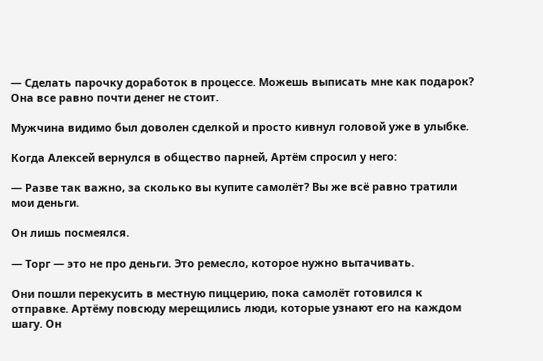— Сделать парочку доработок в процессе. Можешь выписать мне как подарок? Она все равно почти денег не стоит.

Мужчина видимо был доволен сделкой и просто кивнул головой уже в улыбке.

Когда Алексей вернулся в общество парней, Артём спросил у него:

— Разве так важно, за сколько вы купите самолёт? Вы же всё равно тратили мои деньги.

Он лишь посмеялся.

— Торг — это не про деньги. Это ремесло, которое нужно вытачивать.

Они пошли перекусить в местную пиццерию, пока самолёт готовился к отправке. Артёму повсюду мерещились люди, которые узнают его на каждом шагу. Он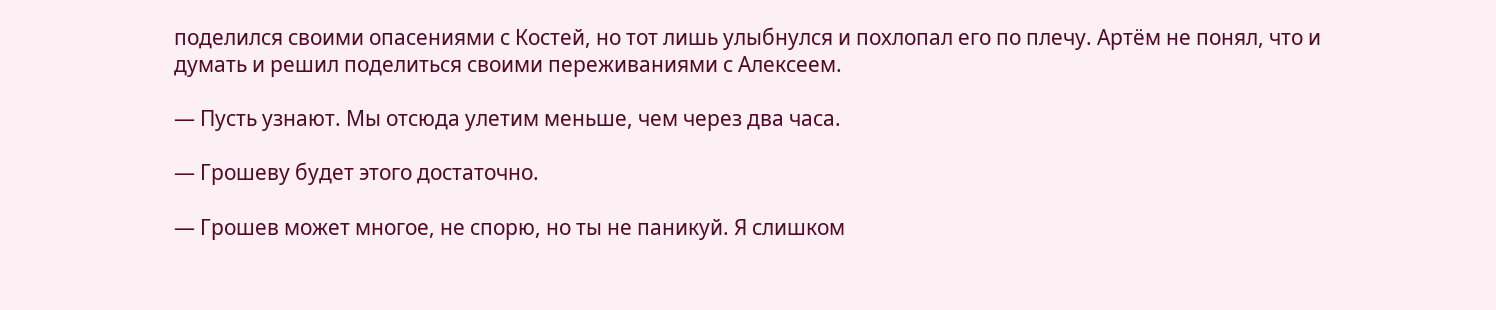поделился своими опасениями с Костей, но тот лишь улыбнулся и похлопал его по плечу. Артём не понял, что и думать и решил поделиться своими переживаниями с Алексеем.

— Пусть узнают. Мы отсюда улетим меньше, чем через два часа.

— Грошеву будет этого достаточно.

— Грошев может многое, не спорю, но ты не паникуй. Я слишком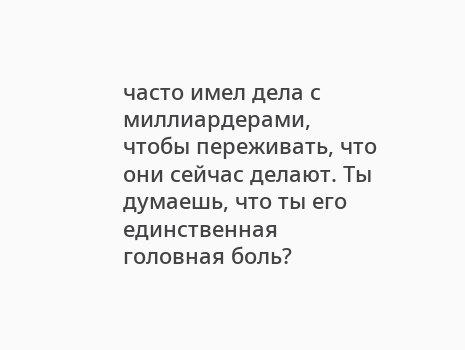часто имел дела с миллиардерами, чтобы переживать, что они сейчас делают. Ты думаешь, что ты его единственная головная боль?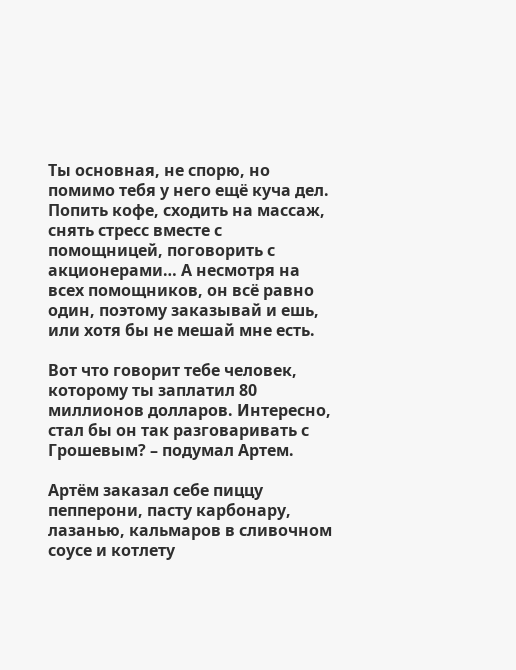Ты основная, не спорю, но помимо тебя у него ещё куча дел. Попить кофе, сходить на массаж, снять стресс вместе с помощницей, поговорить с акционерами… А несмотря на всех помощников, он всё равно один, поэтому заказывай и ешь, или хотя бы не мешай мне есть.

Вот что говорит тебе человек, которому ты заплатил 80 миллионов долларов. Интересно, стал бы он так разговаривать с Грошевым? – подумал Артем.

Артём заказал себе пиццу пепперони, пасту карбонару, лазанью, кальмаров в сливочном соусе и котлету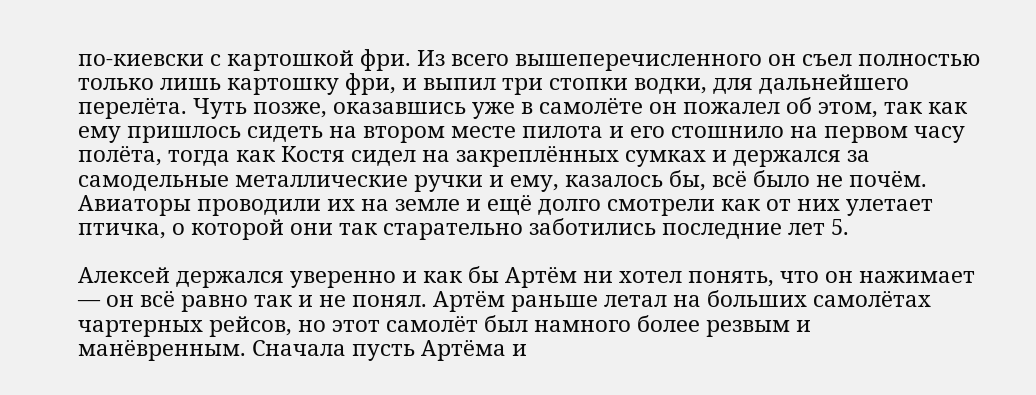по-киевски с картошкой фри. Из всего вышеперечисленного он съел полностью только лишь картошку фри, и выпил три стопки водки, для дальнейшего перелёта. Чуть позже, оказавшись уже в самолёте он пожалел об этом, так как ему пришлось сидеть на втором месте пилота и его стошнило на первом часу полёта, тогда как Костя сидел на закреплённых сумках и держался за самодельные металлические ручки и ему, казалось бы, всё было не почём. Авиаторы проводили их на земле и ещё долго смотрели как от них улетает птичка, о которой они так старательно заботились последние лет 5.

Алексей держался уверенно и как бы Артём ни хотел понять, что он нажимает — он всё равно так и не понял. Артём раньше летал на больших самолётах чартерных рейсов, но этот самолёт был намного более резвым и манёвренным. Сначала пусть Артёма и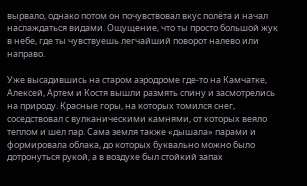вырвало, однако потом он почувствовал вкус полёта и начал наслаждаться видами. Ощущение, что ты просто большой жук в небе, где ты чувствуешь легчайший поворот налево или направо.

Уже высадившись на старом аэродроме где-то на Камчатке, Алексей, Артем и Костя вышли размять спину и засмотрелись на природу. Красные горы, на которых томился снег, соседствовал с вулканическими камнями, от которых веяло теплом и шел пар. Сама земля также «дышала» парами и формировала облака, до которых буквально можно было дотронуться рукой, а в воздухе был стойкий запах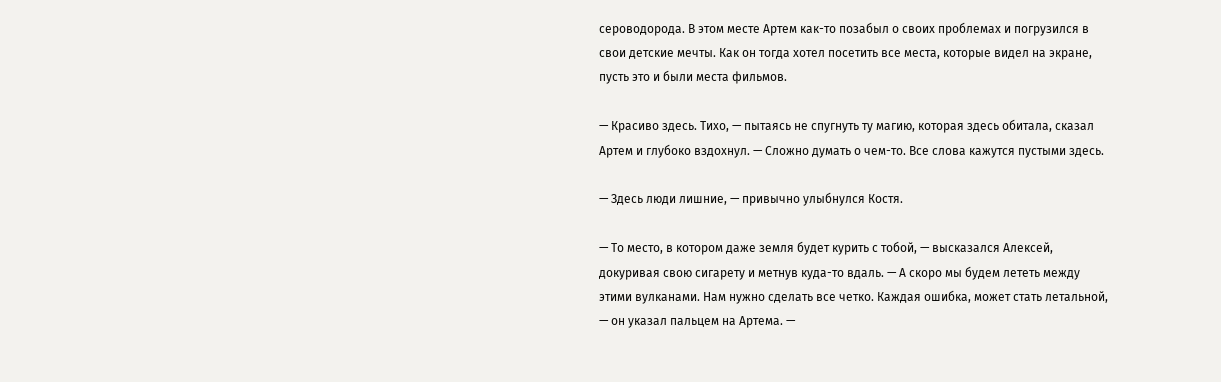сероводорода. В этом месте Артем как-то позабыл о своих проблемах и погрузился в свои детские мечты. Как он тогда хотел посетить все места, которые видел на экране, пусть это и были места фильмов.

— Красиво здесь. Тихо, — пытаясь не спугнуть ту магию, которая здесь обитала, сказал Артем и глубоко вздохнул. — Сложно думать о чем-то. Все слова кажутся пустыми здесь.

— Здесь люди лишние, — привычно улыбнулся Костя.

— То место, в котором даже земля будет курить с тобой, — высказался Алексей, докуривая свою сигарету и метнув куда-то вдаль. — А скоро мы будем лететь между этими вулканами. Нам нужно сделать все четко. Каждая ошибка, может стать летальной, — он указал пальцем на Артема. —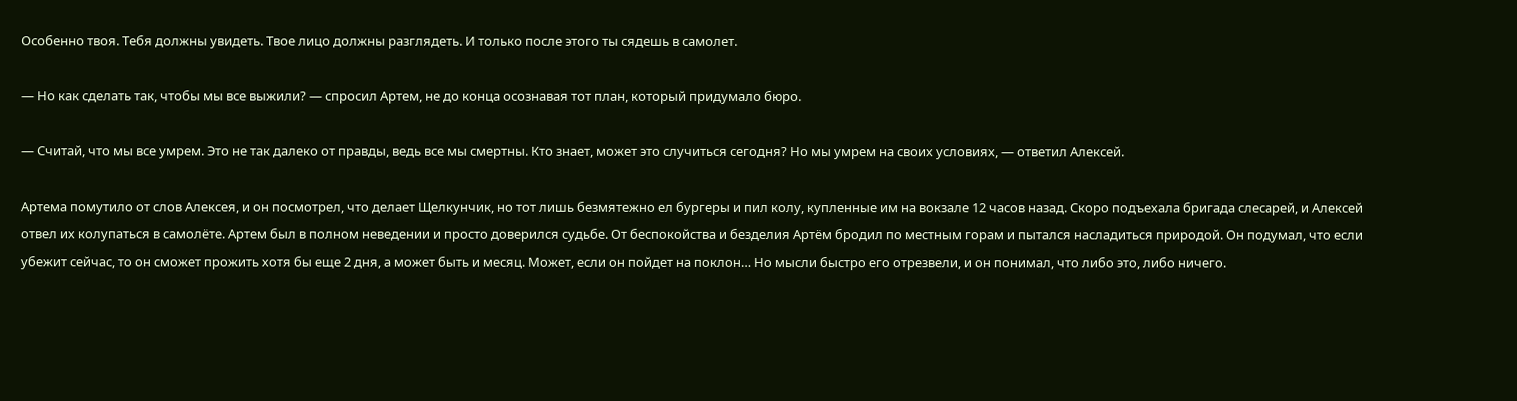Особенно твоя. Тебя должны увидеть. Твое лицо должны разглядеть. И только после этого ты сядешь в самолет.

— Но как сделать так, чтобы мы все выжили? — спросил Артем, не до конца осознавая тот план, который придумало бюро.

— Считай, что мы все умрем. Это не так далеко от правды, ведь все мы смертны. Кто знает, может это случиться сегодня? Но мы умрем на своих условиях, — ответил Алексей.

Артема помутило от слов Алексея, и он посмотрел, что делает Щелкунчик, но тот лишь безмятежно ел бургеры и пил колу, купленные им на вокзале 12 часов назад. Скоро подъехала бригада слесарей, и Алексей отвел их колупаться в самолёте. Артем был в полном неведении и просто доверился судьбе. От беспокойства и безделия Артём бродил по местным горам и пытался насладиться природой. Он подумал, что если убежит сейчас, то он сможет прожить хотя бы еще 2 дня, а может быть и месяц. Может, если он пойдет на поклон… Но мысли быстро его отрезвели, и он понимал, что либо это, либо ничего.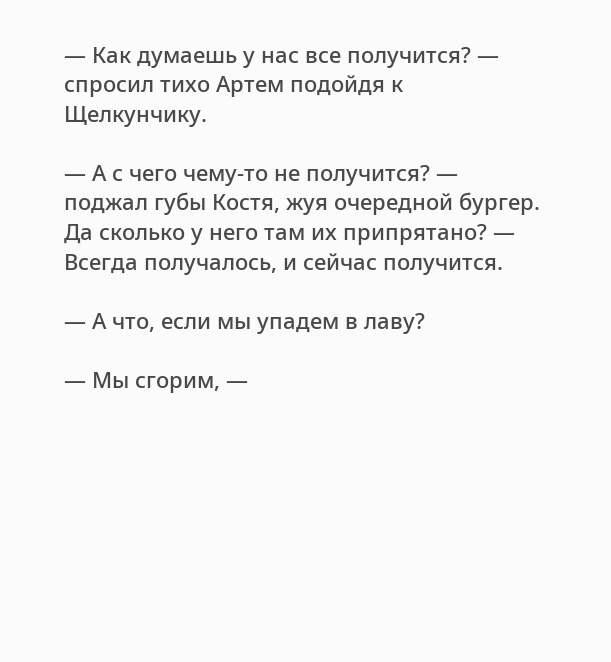— Как думаешь у нас все получится? — спросил тихо Артем подойдя к Щелкунчику.

— А с чего чему-то не получится? — поджал губы Костя, жуя очередной бургер. Да сколько у него там их припрятано? — Всегда получалось, и сейчас получится.

— А что, если мы упадем в лаву?

— Мы сгорим, —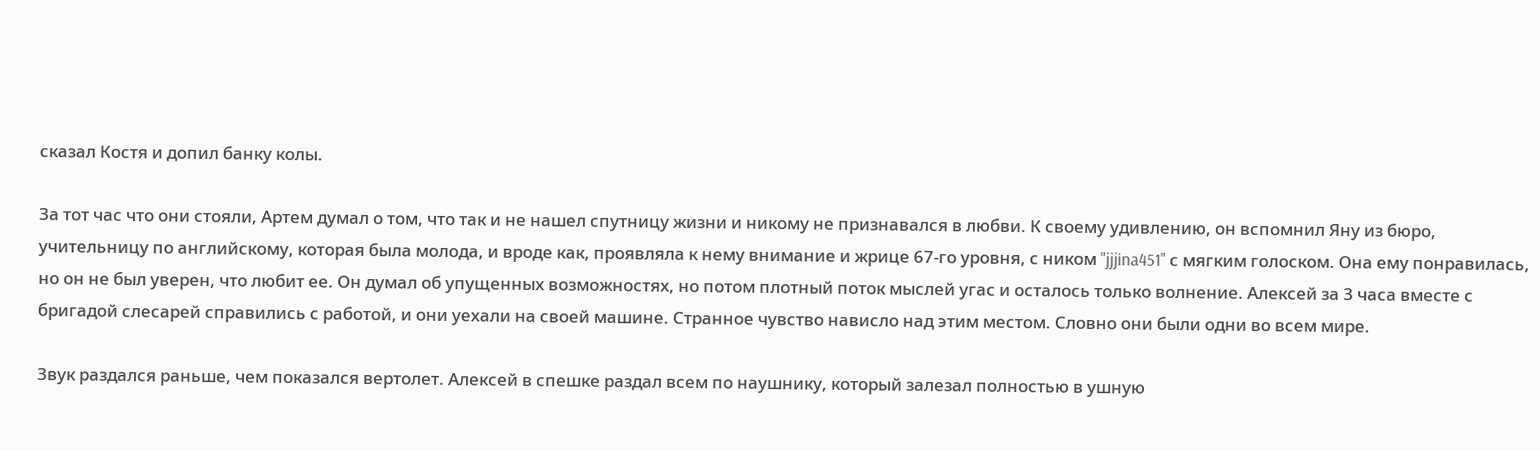сказал Костя и допил банку колы.

За тот час что они стояли, Артем думал о том, что так и не нашел спутницу жизни и никому не признавался в любви. К своему удивлению, он вспомнил Яну из бюро, учительницу по английскому, которая была молода, и вроде как, проявляла к нему внимание и жрице 67-го уровня, с ником "jjjina451" с мягким голоском. Она ему понравилась, но он не был уверен, что любит ее. Он думал об упущенных возможностях, но потом плотный поток мыслей угас и осталось только волнение. Алексей за 3 часа вместе с бригадой слесарей справились с работой, и они уехали на своей машине. Странное чувство нависло над этим местом. Словно они были одни во всем мире.

Звук раздался раньше, чем показался вертолет. Алексей в спешке раздал всем по наушнику, который залезал полностью в ушную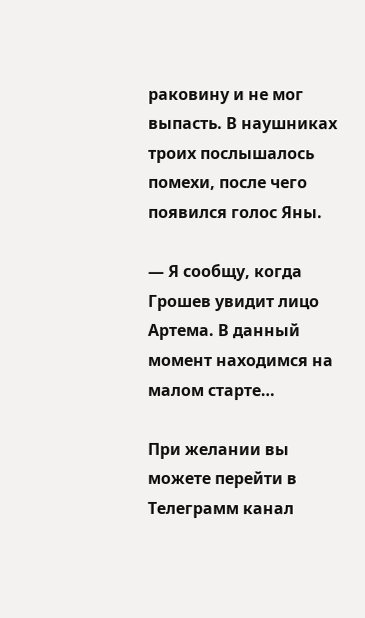раковину и не мог выпасть. В наушниках троих послышалось помехи, после чего появился голос Яны.

— Я сообщу, когда Грошев увидит лицо Артема. В данный момент находимся на малом старте…

При желании вы можете перейти в Телеграмм канал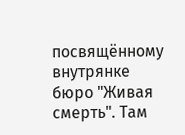посвящённому внутрянке бюро "Живая смерть". Там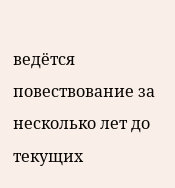ведётся повествование за несколько лет до текущих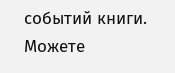событий книги. Можете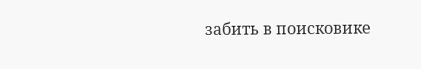забить в поисковике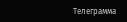Телеграмма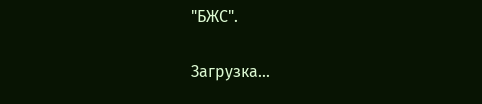"БЖС".

Загрузка...